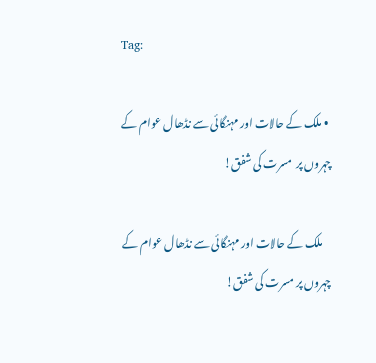Tag:

  • ملک کے حالات اور مہنگائی سے نڈھال عوام کے چہروں پر  مسرت کی شفق!

    ملک کے حالات اور مہنگائی سے نڈھال عوام کے چہروں پر مسرت کی شفق!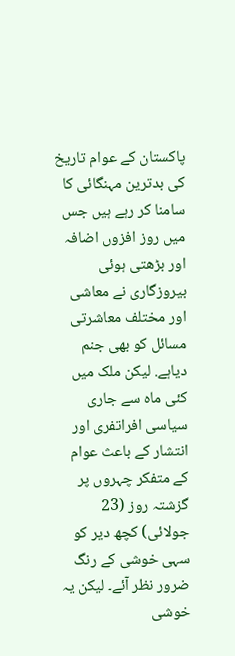پاکستان کے عوام تاریخ کی بدترین مہنگائی کا سامنا کر رہے ہیں جس میں روز افزوں اضافہ اور بڑھتی ہوئی بیروزگاری نے معاشی اور مختلف معاشرتی مسائل کو بھی جنم دیاہے. لیکن ملک میں کئی ماہ سے جاری سیاسی افراتفری اور انتشار کے باعث عوام کے متفکر چہروں پر گزشتہ روز (23 جولائی) کچھ دیر کو سہی خوشی کے رنگ ضرور نظر آئے۔ لیکن یہ خوشی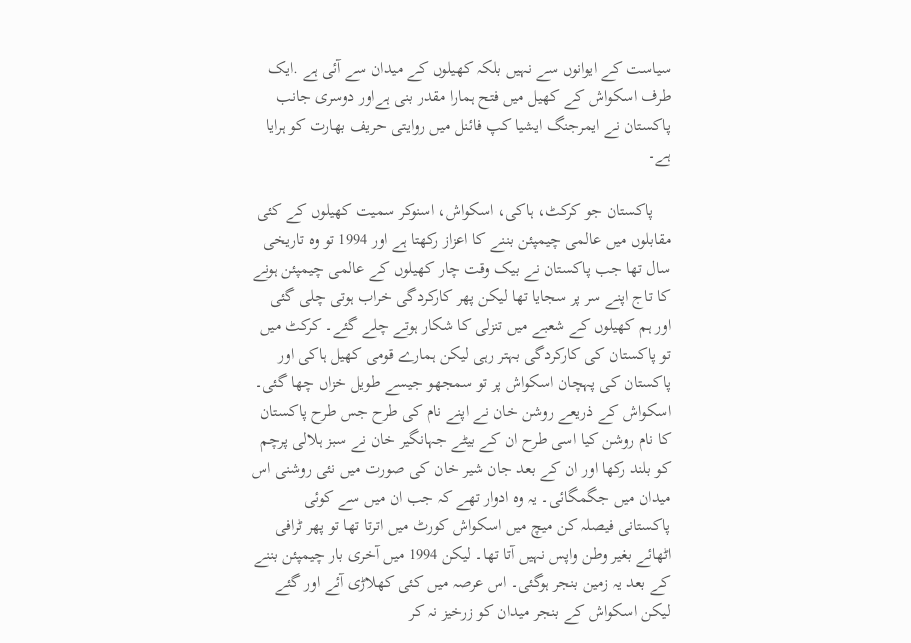سیاست کے ایوانوں سے نہیں بلکہ کھیلوں کے میدان سے آئی ہے .ایک طرف اسکواش کے کھیل میں فتح ہمارا مقدر بنی ہےاور دوسری جانب پاکستان نے ایمرجنگ ایشیا کپ فائنل میں روایتی حریف بھارت کو ہرایا ہے۔

    پاکستان جو کرکٹ، ہاکی، اسکواش، اسنوکر سمیت کھیلوں کے کئی مقابلوں میں عالمی چیمپئن بننے کا اعزاز رکھتا ہے اور 1994 تو وہ تاریخی سال تھا جب پاکستان نے بیک وقت چار کھیلوں کے عالمی چیمپئن ہونے کا تاج اپنے سر پر سجایا تھا لیکن پھر کارکردگی خراب ہوتی چلی گئی اور ہم کھیلوں کے شعبے میں تنزلی کا شکار ہوتے چلے گئے۔ کرکٹ میں تو پاکستان کی کارکردگی بہتر رہی لیکن ہمارے قومی کھیل ہاکی اور پاکستان کی پہچان اسکواش پر تو سمجھو جیسے طویل خزاں چھا گئی۔ اسکواش کے ذریعے روشن خان نے اپنے نام کی طرح جس طرح پاکستان کا نام روشن کیا اسی طرح ان کے بیٹے جہانگیر خان نے سبز ہلالی پرچم کو بلند رکھا اور ان کے بعد جان شیر خان کی صورت میں‌ نئی روشنی اس میدان میں جگمگائی۔ یہ وہ ادوار تھے کہ جب ان میں سے کوئی پاکستانی فیصلہ کن میچ میں اسکواش کورٹ میں اترتا تھا تو پھر ٹرافی اٹھائے بغیر وطن واپس نہیں آتا تھا۔ لیکن 1994 میں آخری بار چیمپئن بننے کے بعد یہ زمین بنجر ہوگئی۔ اس عرصہ میں‌ کئی کھلاڑی آئے اور گئے لیکن اسکواش کے بنجر میدان کو زرخیز نہ کر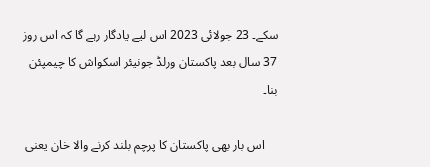سکے۔ 23 جولائی 2023 اس لیے یادگار رہے گا کہ اس روز 37 سال بعد پاکستان ورلڈ جونیئر اسکواش کا چیمپئن بنا۔

    اس بار بھی پاکستان کا پرچم بلند کرنے والا خان یعنی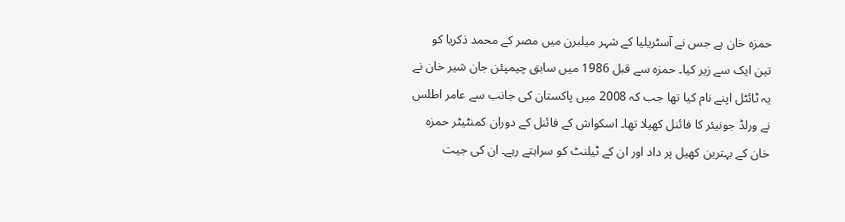حمزہ خان ہے جس نے آسٹریلیا کے شہر میلبرن میں مصر کے محمد ذکریا کو تین ایک سے زیر کیا۔ حمزہ سے قبل 1986 میں سابق چیمپئن جان شیر خان نے یہ ٹائٹل اپنے نام کیا تھا جب کہ 2008 میں پاکستان کی جانب سے عامر اطلس نے ورلڈ جونیئر کا فائنل کھیلا تھا۔ اسکواش کے فائنل کے دوران کمنٹیٹر حمزہ خان کے بہترین کھیل پر داد اور ان کے ٹیلنٹ کو سراہتے رہے۔ ان کی جیت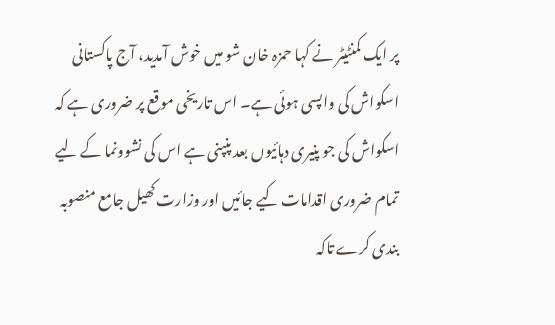پر ایک کمنٹیٹر نے کہا حمزہ خان شو میں خوش آمدید، آج پاکستانی اسکواش کی واپسی ہوئی ہے۔ اس تاریخی موقع پر ضروری ہے کہ اسکواش کی جو پنیری دہائیوں بعد پنپنی ہے اس کی نشوونما کے لیے تمام ضروری اقدامات کیے جائیں اور وزارت کھیل جامع منصوبہ بندی کرے تاکہ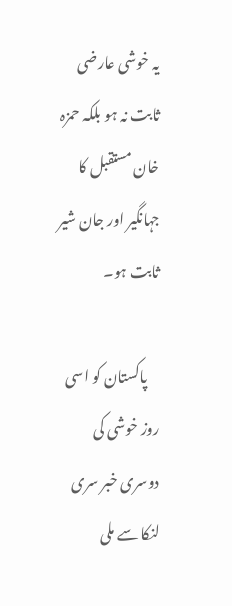یہ خوشی عارضی ثابت نہ ہو بلکہ حمزہ خان مستقبل کا جہانگیر اور جان شیر ثابت ہو۔

    پاکستان کو اسی روز خوشی کی دوسری خبر سری لنکا سے ملی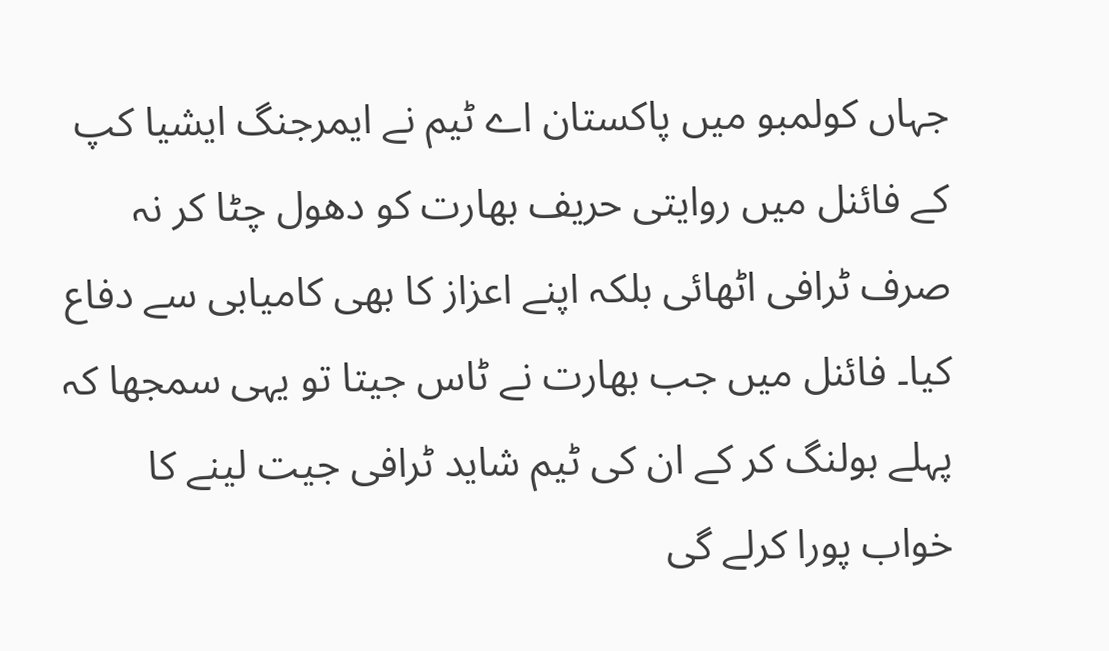جہاں کولمبو میں پاکستان اے ٹیم نے ایمرجنگ ایشیا کپ کے فائنل میں روایتی حریف بھارت کو دھول چٹا کر نہ صرف ٹرافی اٹھائی بلکہ اپنے اعزاز کا بھی کامیابی سے دفاع کیا۔ فائنل میں جب بھارت نے ٹاس جیتا تو یہی سمجھا کہ پہلے بولنگ کر کے ان کی ٹیم شاید ٹرافی جیت لینے کا خواب پورا کرلے گی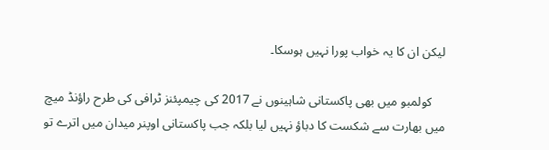لیکن ان کا یہ خواب پورا نہیں ہوسکا۔

    کولمبو میں بھی پاکستانی شاہینوں نے 2017 کی چیمپئنز ٹرافی کی طرح راؤنڈ میچ میں بھارت سے شکست کا دباؤ نہیں لیا بلکہ جب پاکستانی اوپنر میدان میں اترے تو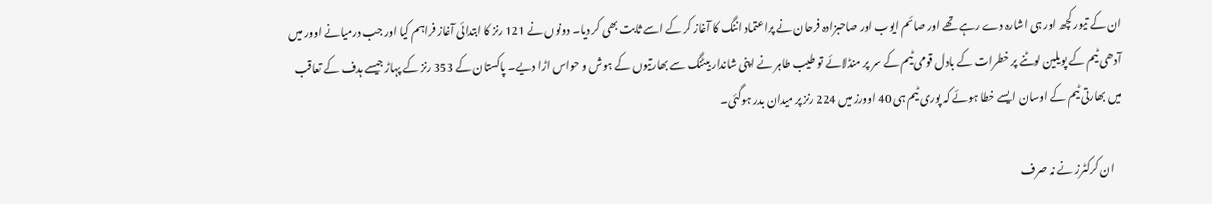ان کے تیور کچھ اور ہی اشارہ دے رہے تھے اور صائم ایوب اور صاحبزادہ فرحان نے پراعتماد اننگ کا آغاز کر کے اسے ثابت بھی کر دیا۔ دونوں نے 121 رنز کا ابتدائی آغاز فراہم کیا اور جب درمیانے اوور میں آدھی ٹیم کے پویلین لوٹنے پر خطرات کے بادل قومی ٹیم کے سر پر منڈلائے تو طیب طاہر نے اپنی شاندار بیٹنگ سے بھارتیوں کے ہوش و حواس اڑا دیے۔ پاکستان کے 353 رنز کے پہاڑ جیسے ہدف کے تعاقب میں بھارتی ٹیم کے اوسان ایسے خطا ہوئے کہ پوری ٹیم ہی 40 اوورز میں 224 رنز پر میدان بدر ہوگئی۔

    ان کرکٹرز نے نہ صرف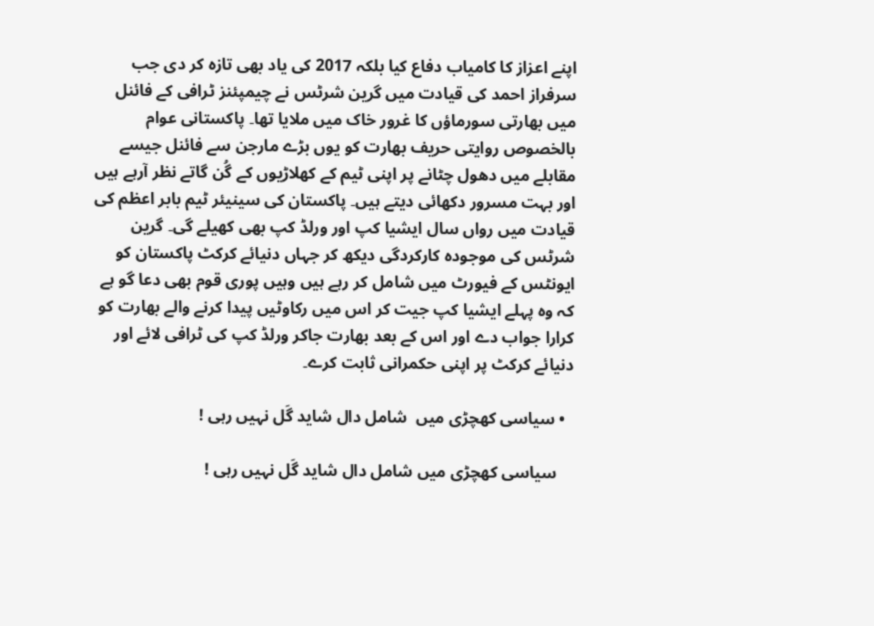اپنے اعزاز کا کامیاب دفاع کیا بلکہ 2017 کی یاد بھی تازہ کر دی جب سرفراز احمد کی قیادت میں گرین شرٹس نے چیمپئنز ٹرافی کے فائنل میں بھارتی سورماؤں کا غرور خاک میں ملایا تھا۔ پاکستانی عوام بالخصوص روایتی حریف بھارت کو یوں بڑے مارجن سے فائنل جیسے مقابلے میں دھول چٹانے پر اپنی ٹیم کے کھلاڑیوں‌ کے گُن گاتے نظر آرہے ہیں‌ اور بہت مسرور دکھائی دیتے ہیں۔ پاکستان کی سینیئر ٹیم بابر اعظم کی قیادت میں رواں سال ایشیا کپ اور ورلڈ کپ بھی کھیلے گی۔ گرین شرٹس کی موجودہ کارکردگی دیکھ کر جہاں دنیائے کرکٹ پاکستان کو ایونٹس کے فیورٹ میں شامل کر رہے ہیں وہیں پوری قوم بھی دعا گو ہے کہ وہ پہلے ایشیا کپ جیت کر اس میں رکاوٹیں پیدا کرنے والے بھارت کو کرارا جواب دے اور اس کے بعد بھارت جاکر ورلڈ کپ کی ٹرافی لائے اور دنیائے کرکٹ پر اپنی حکمرانی ثابت کرے۔

  • سیاسی کھچڑی میں  شامل دال شاید گَل نہیں‌ رہی !

    سیاسی کھچڑی میں شامل دال شاید گَل نہیں‌ رہی !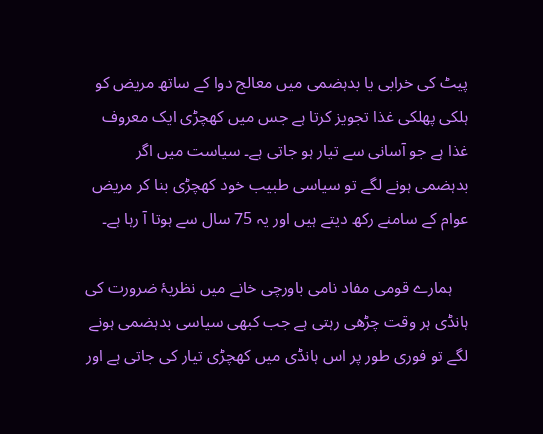پیٹ کی خرابی یا بدہضمی میں معالج دوا کے ساتھ مریض کو ہلکی پھلکی غذا تجویز کرتا ہے جس میں کھچڑی ایک معروف غذا ہے جو آسانی سے تیار ہو جاتی ہے۔ سیاست میں اگر بدہضمی ہونے لگے تو سیاسی طبیب خود کھچڑی بنا کر مریض عوام کے سامنے رکھ دیتے ہیں اور یہ 75 سال سے ہوتا آ رہا ہے۔

    ہمارے قومی مفاد نامی باورچی خانے میں نظریۂ ضرورت کی ہانڈی ہر وقت چڑھی رہتی ہے جب کبھی سیاسی بدہضمی ہونے لگے تو فوری طور پر اس ہانڈی میں کھچڑی تیار کی جاتی ہے اور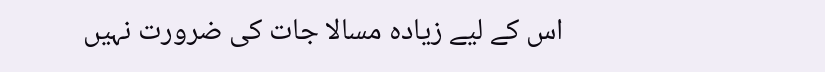اس کے لیے زیادہ مسالا جات کی ضرورت نہیں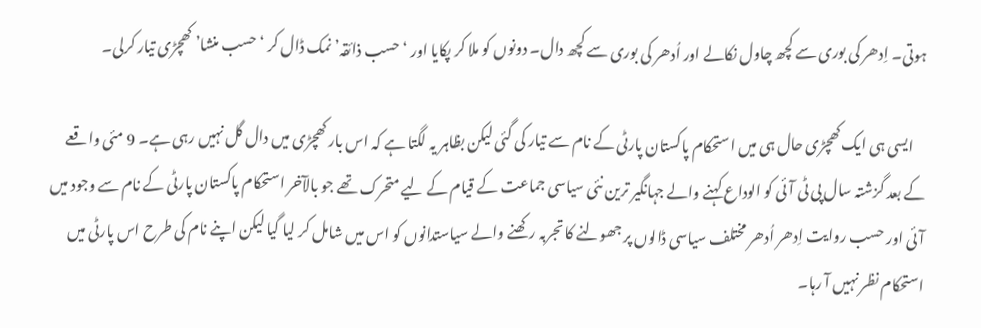ہوتی۔ اِدھر کی بوری سے کچھ چاول نکالے اور اُدھر کی بوری سے کچھ دال۔ دونوں کو ملا کر پکایا اور ‘حسب ذائقہ’ نمک ڈال کر ‘حسب منشا’ کھچڑی تیار کرلی۔

    ایسی ہی ایک کھچڑی حال ہی میں استحکام پاکستان پارٹی کے نام سے تیار کی گئی لیکن بظاہر یہ لگتا ہے کہ اس بار کھچڑی میں دال گل نہیں رہی ہے۔ 9 مئی واقعے کے بعد گزشتہ سال پی ٹی آئی کو الوداع کہنے والے جہانگیر ترین نئی سیاسی جماعت کے قیام کے لیے متحرک تھے جو بالآخر استحکام پاکستان پارٹی کے نام سے وجود میں آئی اور حسب روایت اِدھر اُدھر مختلف سیاسی ڈالوں پر جھولنے کا تجربہ رکھنے والے سیاستدانوں کو اس میں شامل کر لیا گیا لیکن اپنے نام کی طرح اس پارٹی میں استحکام نظر نہیں آ رہا۔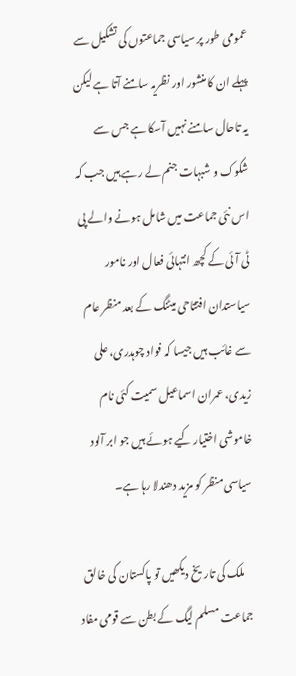عمومی طور پر سیاسی جماعتوں کی تشکیل سے پہلے ان کا منشور اور نظریہ سامنے آتا ہے لیکن یہ تاحال سامنے نہیں آسکا ہے جس سے شکوک و شبہات جنم لے رہے ہیں جب کہ اس نئی جماعت میں شامل ہونے والے پی ٹی آئی کے کچھ انتہائی فعال اور نامور سیاستدان افتتاحی میٹنگ کے بعد منظر عام سے غائب ہیں جیسا کہ فواد چوہدری، علی زیدی، عمران اسماعیل سمیت کئی نام خاموشی اختیار کیے ہوئے ہیں جو ابر آلود سیاسی منظر کو مزید دھندلا رہا ہے۔

    ملک کی تاریخ دیکھیں تو پاکستان کی خالق جماعت مسلم لیگ کے بطن سے قومی مفاد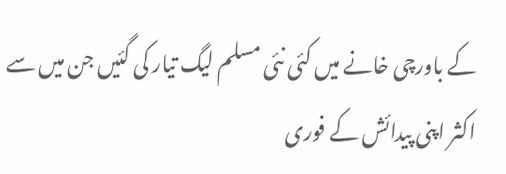کے باورچی خانے میں کئی نئی مسلم لیگ تیار کی گئیں جن میں سے اکثر اپنی پیدائش کے فوری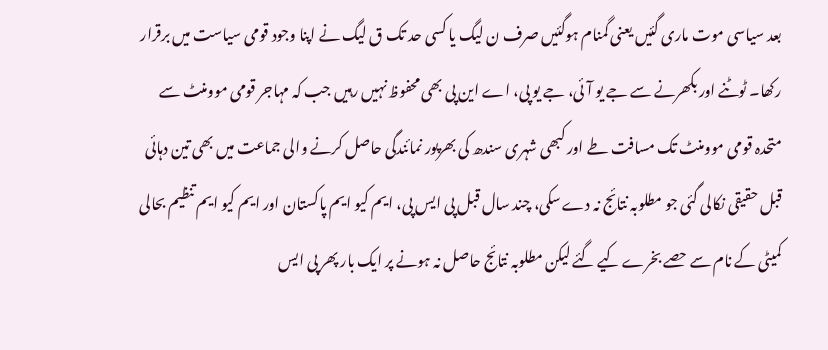بعد سیاسی موت ماری گئیں یعنی گمنام ہوگئیں صرف ن لیگ یا کسی حد تک ق لیگ نے اپنا وجود قومی سیاست میں برقرار رکھا۔ ٹوٹنے اور بکھرنے سے جے یو آئی، جے یو پی، اے این پی بھی محفوظ نہیں رہیں جب کہ مہاجر قومی موومنٹ سے متحدہ قومی موومنٹ تک مسافت طے اور کبھی شہری سندھ کی بھرپور نمائندگی حاصل کرنے والی جماعت میں بھی تین دہائی قبل حقیقی نکالی گئی جو مطلوبہ نتائج نہ دے سکی، چند سال قبل پی ایس پی، ایم کیو ایم پاکستان اور ایم کیو ایم تنظیم بحالی کمیٹی کے نام سے حصے بخرے کیے گئے لیکن مطلوبہ نتائج حاصل نہ ہونے پر ایک بار پھر پی ایس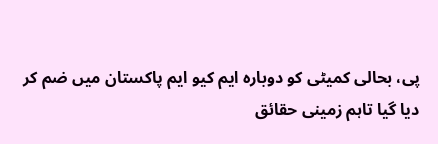پی، بحالی کمیٹی کو دوبارہ ایم کیو ایم پاکستان میں ضم کر دیا گیا تاہم زمینی حقائق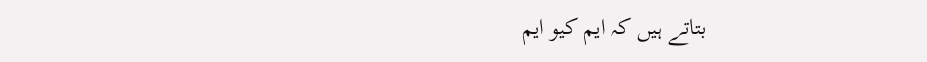بتاتے ہیں کہ ایم کیو ایم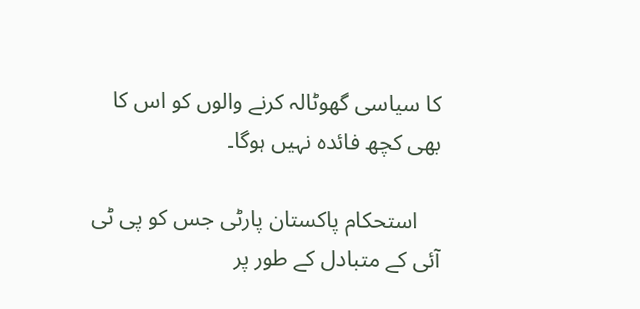کا سیاسی گھوٹالہ کرنے والوں کو اس کا بھی کچھ فائدہ نہیں ہوگا۔

    استحکام پاکستان پارٹی جس کو پی ٹی آئی کے متبادل کے طور پر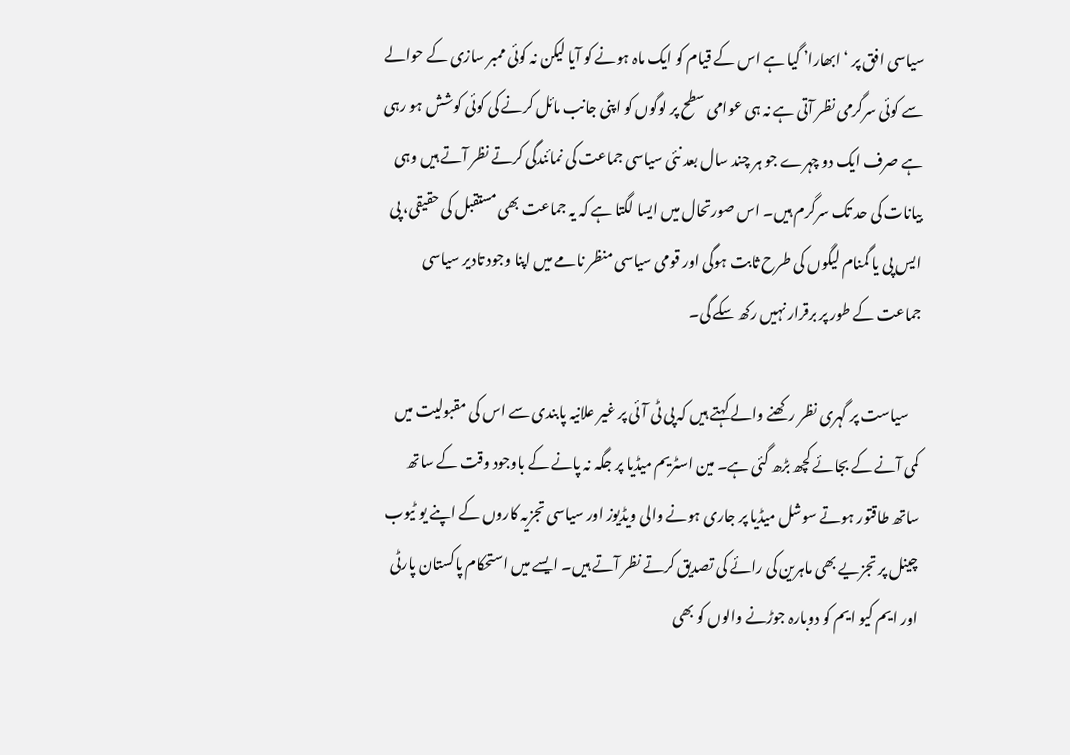سیاسی افق پر ‘ابھارا’ گیا ہے اس کے قیام کو ایک ماہ ہونے کو آیا لیکن نہ کوئی ممبر سازی کے حوالے سے کوئی سرگرمی نظر آتی ہے نہ ہی عوامی سطح پر لوگوں کو اپنی جانب مائل کرنے کی کوئی کوشش ہو رہی ہے صرف ایک دو چہرے جو ہر چند سال بعد نئی سیاسی جماعت کی نمائندگی کرتے نظر آتے ہیں وہی بیانات کی حد تک سرگرم ہیں۔ اس صورتحال میں ایسا لگتا ہے کہ یہ جماعت بھی مستقبل کی حقیقی، پی ایس پی یا گمنام لیگوں کی طرح ثابت ہوگی اور قومی سیاسی منظر نامے میں اپنا وجود تادیر سیاسی جماعت کے طور پر برقرار نہیں رکھ سکے گی۔

    سیاست پر گہری نظر رکھنے والے کہتے ہیں کہ پی ٹی آئی پر غیر علانیہ پابندی سے اس کی مقبولیت میں کمی آنے کے بجائے کچھ بڑھ گئی ہے۔ مین اسٹریم میڈیا پر جگہ نہ پانے کے باوجود وقت کے ساتھ ساتھ طاقتور ہوتے سوشل میڈیا پر جاری ہونے والی ویڈیوز اور سیاسی تجزیہ کاروں کے اپنے یو ٹیوب چینل پر تجزیے بھی ماہرین کی رائے کی تصدیق کرتے نظر آتے ہیں۔ ایسے میں استحکام پاکستان پارٹی اور ایم کیو ایم کو دوبارہ جوڑنے والوں کو بھی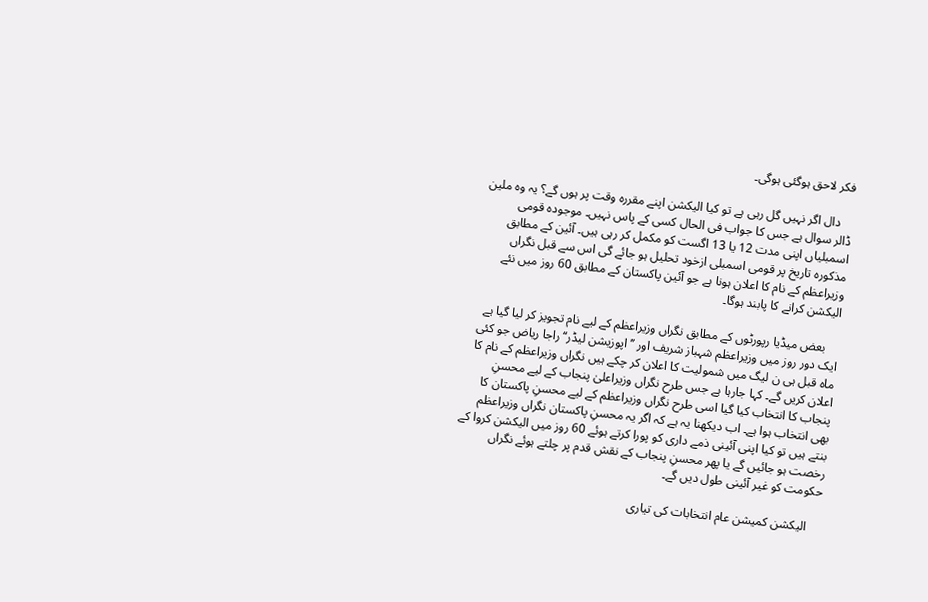فکر لاحق ہوگئی ہوگی۔

    دال اگر نہیں گل رہی ہے تو کیا الیکشن اپنے مقررہ وقت پر ہوں گے؟ یہ وہ ملین ڈالر سوال ہے جس کا جواب فی الحال کسی کے پاس نہیں۔ موجودہ قومی اسمبلیاں اپنی مدت 12 یا 13 اگست کو مکمل کر رہی ہیں۔ آئین کے مطابق مذکورہ تاریخ پر قومی اسمبلی ازخود تحلیل ہو جائے گی اس سے قبل نگراں وزیراعظم کے نام کا اعلان ہونا ہے جو آئین پاکستان کے مطابق 60 روز میں نئے الیکشن کرانے کا پابند ہوگا۔

    بعض میڈیا رپورٹوں کے مطابق نگراں وزیراعظم کے لیے نام تجویز کر لیا گیا ہے ایک دور روز میں وزیراعظم شہباز شریف اور ’’اپوزیشن لیڈر‘‘ راجا ریاض جو کئی ماہ قبل ہی ن لیگ میں شمولیت کا اعلان کر چکے ہیں نگراں وزیراعظم کے نام کا اعلان کریں گے۔ کہا جارہا ہے جس طرح نگراں وزیراعلیٰ پنجاب کے لیے محسنِ پنجاب کا انتخاب کیا گیا اسی طرح نگراں وزیراعظم کے لیے محسنِ پاکستان کا بھی انتخاب ہوا ہے۔ اب دیکھنا یہ ہے کہ اگر یہ محسنِ پاکستان نگراں وزیراعظم بنتے ہیں تو کیا اپنی آئینی ذمے داری کو پورا کرتے ہوئے 60 روز میں الیکشن کروا کے رخصت ہو جائیں گے یا پھر محسنِ پنجاب کے نقش قدم پر چلتے ہوئے نگراں حکومت کو غیر آئینی طول دیں گے۔

    الیکشن کمیشن عام انتخابات کی تیاری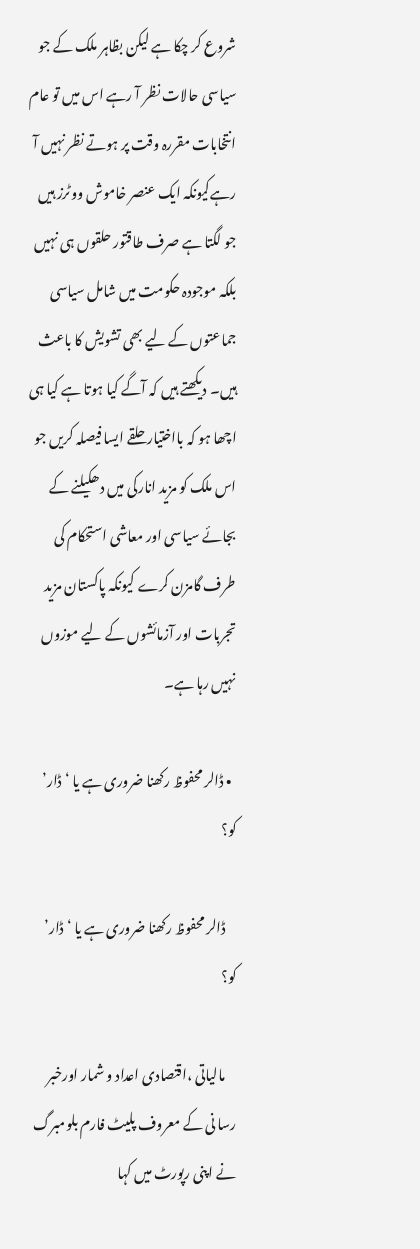شروع کر چکا ہے لیکن بظاہر ملک کے جو سیاسی حالات نظر آ رہے اس میں تو عام انتخابات مقررہ وقت پر ہوتے نظر نہیں آ رہےکیونکہ ایک عنصر خاموش ووٹرز ہیں جو لگتا ہے صرف طاقتور حلقوں ہی نہیں بلکہ موجودہ حکومت میں شامل سیاسی جماعتوں کے لیے بھی تشویش کا باعث ہیں۔ دیکھتے ہیں کہ آگے کیا ہوتا ہے کیا ہی اچھا ہو کہ بااختیار حلقے ایسا فیصلہ کریں جو اس ملک کو مزید انارکی میں دھکیلنے کے بجائے سیاسی اور معاشی استحکام کی طرف گامزن کرے کیونکہ پاکستان مزید تجربات اور آزمائشوں کے لیے موزوں نہیں‌ رہا ہے۔

  • ڈالر محفوظ رکھنا ضروری ہے یا ‘ڈار’ کو؟

    ڈالر محفوظ رکھنا ضروری ہے یا ‘ڈار’ کو؟

    مالیاتی ،اقتصادی اعداد و شمار اورخبر رسا نی کے معروف پلیٹ فارم بلومبرگ نے اپنی رپورٹ میں کہا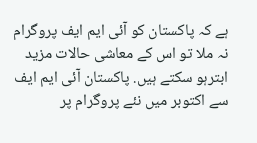ہے کہ پاکستان کو آئی ایم ایف پروگرام نہ ملا تو اس کے معاشی حالات مزید ابترہو سکتے ہیں. پاکستان آئی ایم ایف سے اکتوبر میں نئے پروگرام پر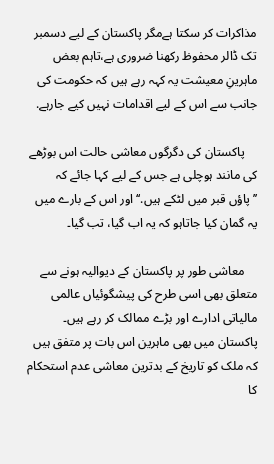مذاکرات کر سکتا ہےمگر پاکستان کے لیے دسمبر تک ڈالر محفوظ رکھنا ضروری ہے،تاہم بعض ماہرینِ معیشت یہ کہہ رہے ہیں کہ حکومت کی جانب سے اس کے لیے اقدامات نہیں کیے جارہے.

    پاکستان کی دگرگوں معاشی حالت اس بوڑھے کی مانند ہوچلی ہے جس کے لیے کہا جائے کہ ’’پاؤں قبر میں لٹکے ہیں.‘‘ اور اس کے بارے میں یہ گمان کیا جاتاہو کہ یہ اب گیا، تب گیا۔

    معاشی طور پر پاکستان کے دیوالیہ ہونے سے متعلق بھی اسی طرح کی پیشگوئیاں عالمی مالیاتی ادارے اور بڑے ممالک کر رہے ہیں۔ پاکستان میں بھی ماہرین اس بات پر متفق ہیں کہ ملک کو تاریخ کے بدترین معاشی عدم استحکام کا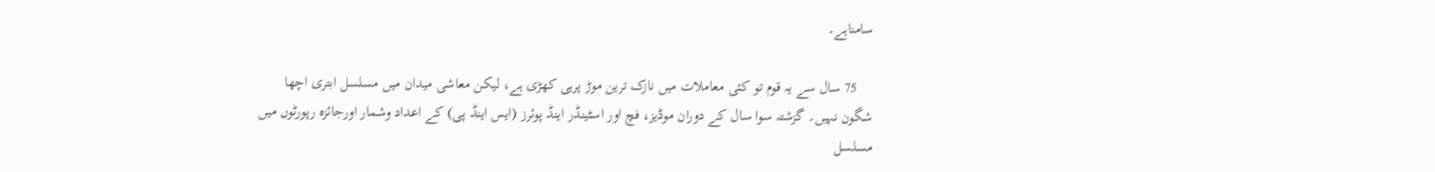سامناہے۔

    75 سال سے یہ قوم تو کئی معاملات میں نازک ترین موڑ پرہی کھڑی ہے، لیکن معاشی میدان میں مسلسل ابتری اچھا شگون نہیں۔ گزشتہ سوا سال کے دوران موڈیز، فچ اور اسٹینڈر اینڈ پوئرز (ایس اینڈ پی) کے اعداد وشمار اورجائزہ رپورٹوں میں مسلسل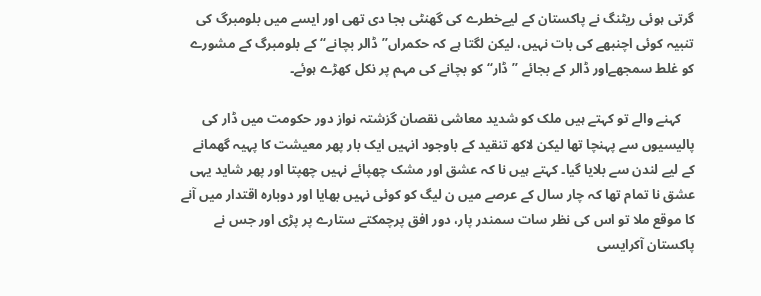گرتی ہوئی ریٹنگ نے پاکستان کے لیےخطرے کی گھنٹی بجا دی تھی اور ایسے میں بلومبرگ کی تنبیہ کوئی اچنبھے کی بات نہیں، لیکن لگتا ہے کہ حکمراں’’ڈالر بچانے‘‘ کے بلومبرگ کے مشورے کو غلط سمجھےاور ڈالر کے بجائے ’’ڈار‘‘ کو بچانے کی مہم پر نکل کھڑے ہوئے۔

    کہنے والے تو کہتے ہیں ملک کو شدید معاشی نقصان گزشتہ نواز دور حکومت میں ڈار کی پالیسیوں سے پہنچا تھا لیکن لاکھ تنقید کے باوجود انہیں ایک بار پھر معیشت کا پہیہ گھمانے کے لیے لندن سے بلایا گیا۔ کہتے ہیں نا کہ عشق اور مشک چھپائے نہیں چھپتا اور پھر شاید یہی عشق نا تمام تھا کہ چار سال کے عرصے میں ن لیگ کو کوئی نہیں بھایا اور دوبارہ اقتدار میں آنے کا موقع ملا تو اس کی نظر سات سمندر پار، دور افق پرچمکتے ستارے پر پڑی اور جس نے پاکستان آکرایسی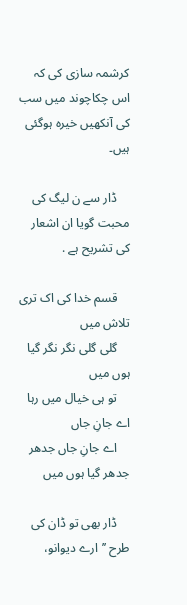کرشمہ سازی کی کہ اس چکاچوند میں سب کی آنکھیں خیرہ ہوگئی ہیں۔

    ڈار سے ن لیگ کی محبت گویا ان اشعار کی تشریح ہے .

    قسم خدا کی اک تری تلاش میں
    گلی گلی نگر نگر گیا ہوں میں
    تو ہی خیال میں رہا اے جانِ جاں
    اے جانِ جاں جدھر جدھر گیا ہوں میں

    ڈار بھی تو ڈان کی طرح ’’ارے دیوانو،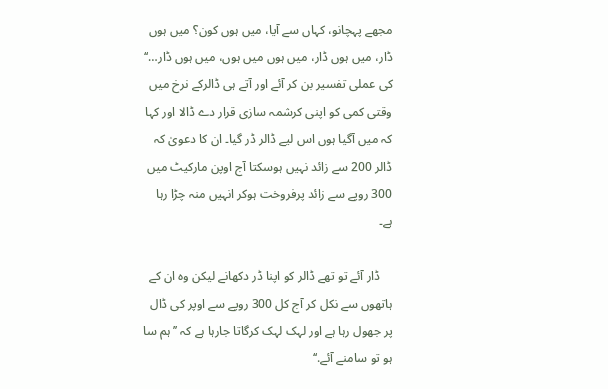مجھے پہچانو، کہاں سے آیا، میں ہوں کون؟ میں ہوں ڈار، میں ہوں ڈار، میں ہوں میں ہوں، میں ہوں ڈار…‘‘ کی عملی تفسیر بن کر آئے اور آتے ہی ڈالرکے نرخ میں وقتی کمی کو اپنی کرشمہ سازی قرار دے ڈالا اور کہا کہ میں آگیا ہوں اس لیے ڈالر ڈر گیا۔ ان کا دعویٰ کہ ڈالر 200 سے زائد نہیں ہوسکتا آج اوپن مارکیٹ میں 300 روپے سے زائد پرفروخت ہوکر انہیں منہ چڑا رہا ہے۔

    ڈار آئے تو تھے ڈالر کو اپنا ڈر دکھانے لیکن وہ ان کے ہاتھوں سے نکل کر آج کل 300 روپے سے اوپر کی ڈال پر جھول رہا ہے اور لہک لہک کرگاتا جارہا ہے کہ ’’ہم سا ہو تو سامنے آئے.‘‘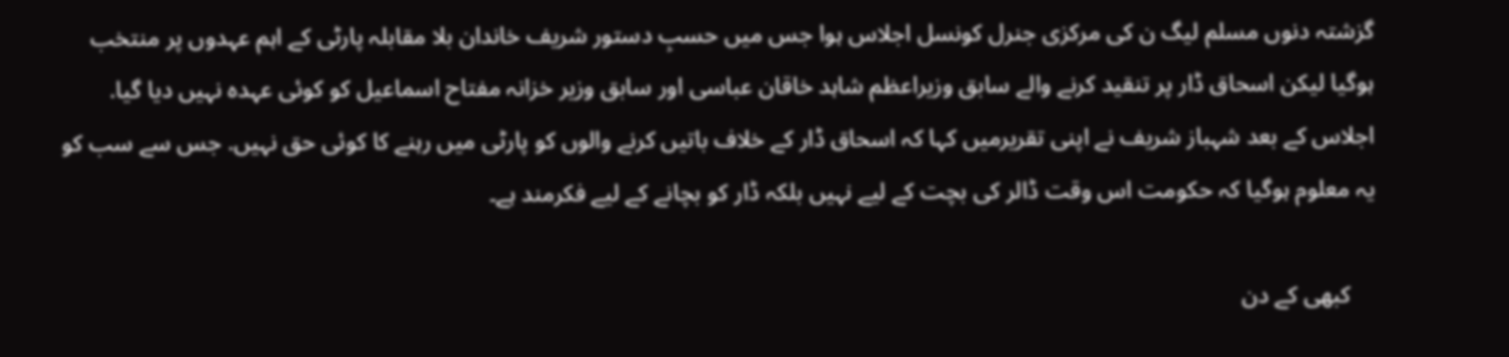گزشتہ دنوں مسلم لیگ ن کی مرکزی جنرل کونسل اجلاس ہوا جس میں حسبِ دستور شریف خاندان بلا مقابلہ پارٹی کے اہم عہدوں پر منتخب ہوگیا لیکن اسحاق ڈار پر تنقید کرنے والے سابق وزیراعظم شاہد خاقان عباسی اور سابق وزیر خزانہ مفتاح اسماعیل کو کوئی عہدہ نہیں دیا گیا. اجلاس کے بعد شہباز شریف نے اپنی تقریرمیں کہا کہ اسحاق ڈار کے خلاف باتیں کرنے والوں کو پارٹی میں رہنے کا کوئی حق نہیں. جس سے سب کو یہ معلوم ہوگیا کہ حکومت اس وقت ڈالر کی بچت کے لیے نہیں بلکہ ڈار کو بچانے کے لیے فکرمند ہے۔

    کبھی کے دن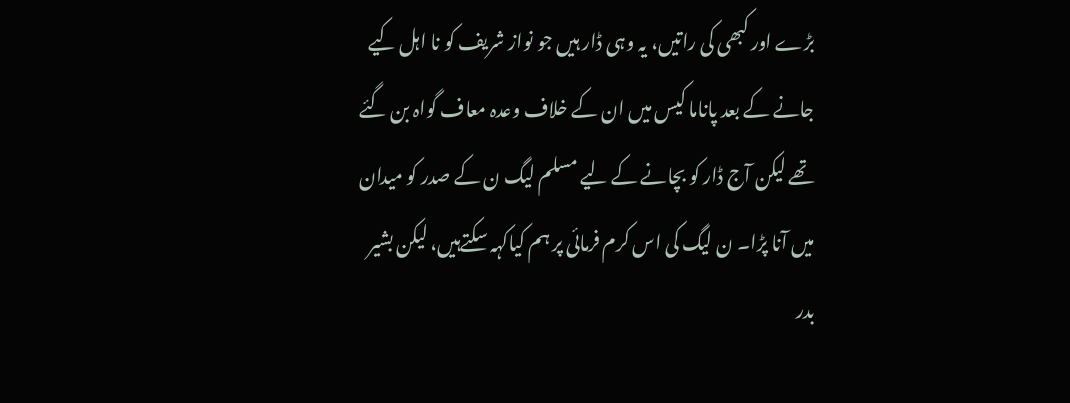بڑے اور کبھی کی راتیں، یہ وہی ڈار ہیں جو نواز شریف کو نا اہل کیے جانے کے بعد پاناما کیس میں ان کے خلاف وعدہ معاف گواہ بن گئے تھے لیکن آج ڈار کو بچانے کے لیے مسلم لیگ ن کے صدر کو میدان میں آنا پڑا۔ ن لیگ کی اس کرم فرمائی پر ہم کیاکہہ سکتےہیں، لیکن بشیر بدر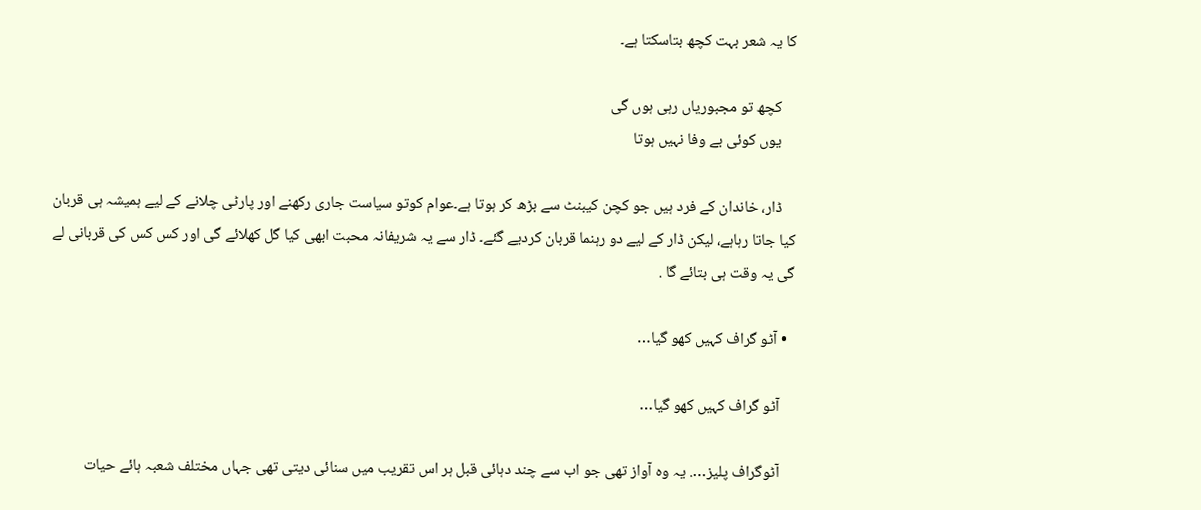کا یہ شعر بہت کچھ بتاسکتا ہے۔

    کچھ تو مجبوریاں رہی ہوں گی
    یوں کوئی بے وفا نہیں ہوتا

    ڈار، خاندان کے فرد ہیں جو کچن کیبنٹ سے بڑھ کر ہوتا ہے۔عوام کوتو سیاست جاری رکھنے اور پارٹی چلانے کے لیے ہمیشہ ہی قربان کیا جاتا رہاہے، لیکن ڈار کے لیے دو رہنما قربان کردیے گئے۔ ڈار سے یہ شریفانہ محبت ابھی کیا گل کھلائے گی اور کس کس کی قربانی لے گی یہ وقت ہی بتائے گا .

  • آٹو گراف کہیں کھو گیا…

    آٹو گراف کہیں کھو گیا…

    آٹوگراف پلیز…. یہ وہ آواز تھی جو اب سے چند دہائی قبل ہر اس تقریب میں سنائی دیتی تھی جہاں مختلف شعبہ ہائے حیات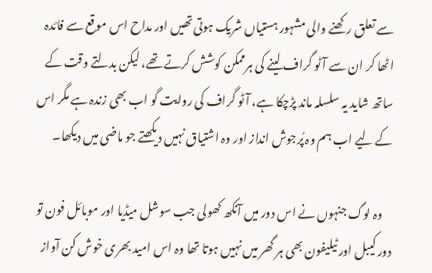سے تعلق رکھنے والی مشہور ہستیاں شریک ہوتی تھیں اور مداح اس موقع سے فائدہ اٹھا کر ان سے آٹو گراف لینے کی ہرممکن کوشش کرتے تھے، لیکن بدلتے وقت کے ساتھ شاید یہ سلسلہ ماند پڑچکا ہے، آٹو گراف کی روایت گو اب بھی زندہ ہے مگر اس کے لیے اب ہم وہ پُرجوش انداز اور وہ اشتیاق نہیں‌ دیکھتے جو ماضی میں‌ دیکھا۔

    وہ لوگ جنہوں نے اس دور میں آنکھ کھولی جب سوشل میڈیا اور موبائل فون تو دور کیبل اور ٹیلیفون بھی ہر گھر میں نہیں ہوتا تھا وہ اس امید بھری خوش کن آواز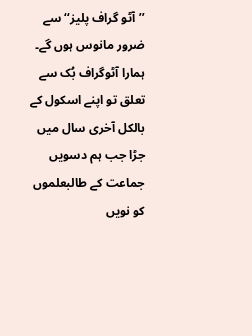’’آٹو گراف پلیز‘‘ سے ضرور مانوس ہوں گے۔ ہمارا آٹوگراف بُک سے تعلق تو اپنے اسکول کے بالکل آخری سال میں جڑا جب ہم دسویں جماعت کے طالبعلموں کو نویں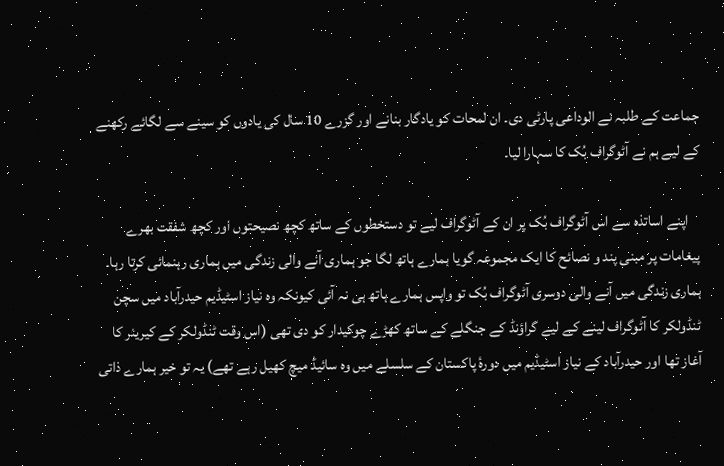جماعت کے طلبہ نے الوداعی پارٹی دی۔ ان لمحات کو یادگار بنانے اور گزرے 10 سال کی یادوں کو سینے سے لگائے رکھنے کے لیے ہم نے آٹوگراف بُک کا سہارا لیا۔

    اپنے اساتذہ سے اس آٹوگراف بُک پر ان کے آٹوگراف لیے تو دستخطوں کے ساتھ کچھ نصیحتوں اور کچھ شفقت بھرے پیغامات پر مبنی پند و نصائح کا ایک مجموعہ گویا ہمارے ہاتھ لگا جو ہماری آنے والی زندگی میں ہماری رہنمائی کرتا رہا۔ ہماری زندگی میں آنے والی دوسری آٹوگراف بُک تو واپس ہمارے ہاتھ ہی نہ آئی کیونکہ وہ نیاز اسٹیڈیم حیدرآباد میں سچن ٹنڈولکر کا آٹوگراف لینے کے لیے گراؤنڈ کے جنگلے کے ساتھ کھڑے چوکیدار کو دی تھی (اس وقت ٹنڈولکر کے کیریئر کا آغاز تھا اور حیدرآباد کے نیاز اسٹیڈیم میں دورۂ پاکستان کے سلسلے میں وہ سائیڈ میچ کھیل رہے تھے) یہ تو خیر ہمارے ذاتی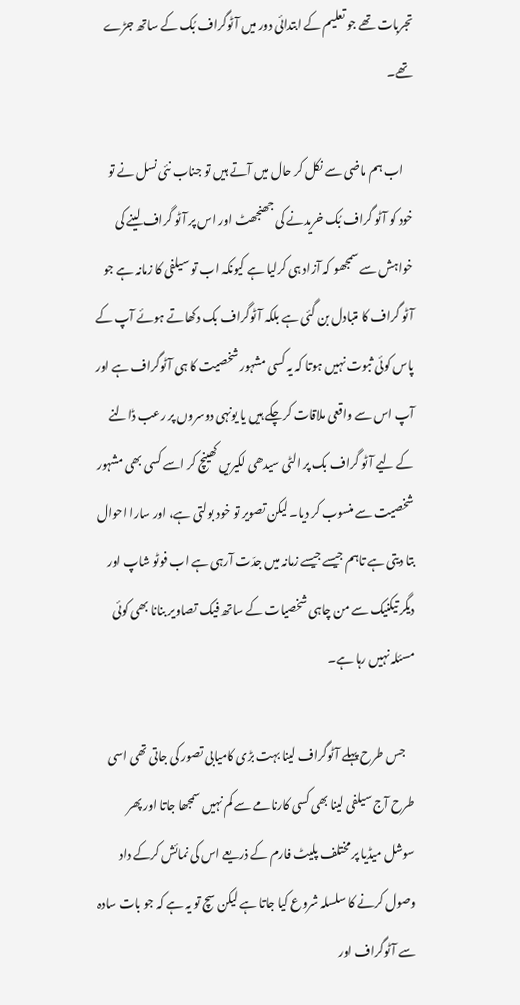تجربات تھے جو تعلیم کے ابتدائی دور میں آٹوگراف بُک کے ساتھ جڑے تھے۔

    اب ہم ماضی سے نکل کر حال میں آتے ہیں تو جناب نئی نسل نے تو خود کو آٹو گراف بُک خریدنے کی جھنجھٹ اور اس پر آٹو گراف لینے کی خواہش سے سمجھو کہ آزاد ہی کرلیا ہے کیونکہ اب تو سیلفی کا زمانہ ہے جو آٹو گراف کا متبادل بن گئی ہے بلکہ آٹوگراف بک دکھاتے ہوئے آپ کے پاس کوئی ثبوت نہیں ہوتا کہ یہ کسی مشہور شخصیت کا ہی آٹوگراف ہے اور آپ اس سے واقعی ملاقات کرچکے ہیں یا یونہی دوسروں پر رعب ڈالنے کے لیے آٹو گراف بک پر الٹی سیدھی لکیریں کھینچ کر اسے کسی بھی مشہور شخصیت سے منسوب کر دیا۔ لیکن تصویر تو خود بولتی ہے، اور سارا احوال بتا دیتی ہے تاہم جیسے جیسے زمانہ میں‌ جدّت آرہی ہے اب فوٹو شاپ اور دیگر تیکنیک سے من چاہی شخصیات کے ساتھ فیک تصاویر بنانا بھی کوئی مسئلہ نہیں رہا ہے۔

    جس طرح پہلے آٹوگراف لینا بہت بڑی کامیابی تصور کی جاتی تھی اسی طرح آج سیلفی لینا بھی کسی کارنامے سے کم نہیں سمجھا جاتا اور پھر سوشل میڈیا پر مختلف پلیٹ فارم کے ذریعے اس کی نمائش کرکے داد وصول کرنے کا سلسلہ شروع کیا جاتا ہے لیکن سچ تو یہ ہے کہ جو بات سادہ سے آٹوگراف اور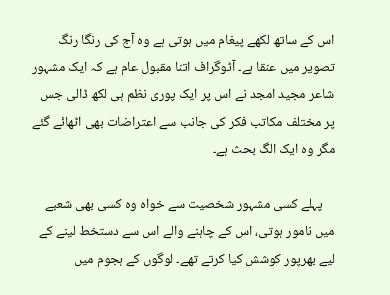اس کے ساتھ لکھے پیغام میں ہوتی ہے وہ آج کی رنگا رنگ تصویر میں عنقا ہے۔ آٹوگراف اتنا مقبول عام ہے کہ ایک مشہور شاعر مجید امجد نے اس پر ایک پوری نظم ہی لکھ ڈالی جس پر مختلف مکاتب فکر کی جانب سے اعتراضات بھی اٹھائے گئے مگر وہ ایک الگ بحث ہے۔

    پہلے کسی مشہور شخصیت سے خواہ وہ کسی بھی شعبے میں نامور ہوتی، اس کے چاہنے والے اس سے دستخط لینے کے لیے بھرپور کوشش کیا کرتے تھے۔ لوگوں کے ہجوم میں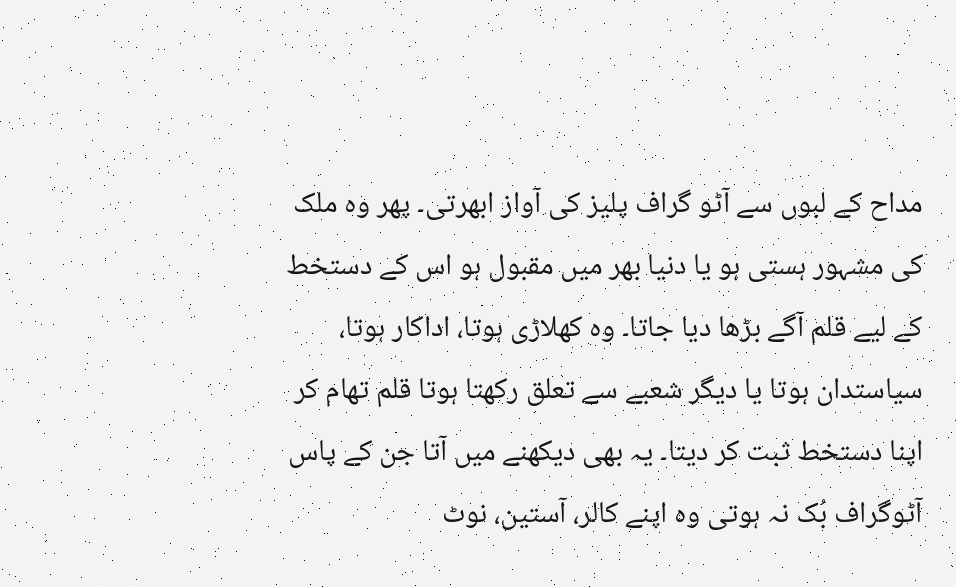مداح کے لبوں سے آٹو گراف پلیز کی آواز ابھرتی۔ پھر وہ ملک کی مشہور ہستی ہو یا دنیا بھر میں مقبول ہو اس کے دستخط کے لیے قلم آگے بڑھا دیا جاتا۔ وہ کھلاڑی ہوتا، اداکار ہوتا، سیاستدان ہوتا یا دیگر شعبے سے تعلق رکھتا ہوتا قلم تھام کر اپنا دستخط ثبت کر دیتا۔ یہ بھی دیکھنے میں آتا جن کے پاس آٹوگراف بُک نہ ہوتی وہ اپنے کالر، آستین، نوٹ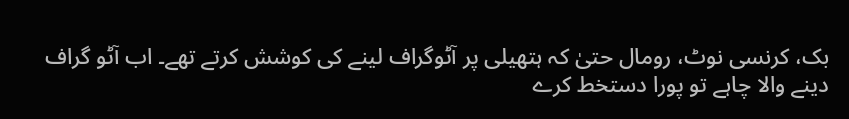بک، کرنسی نوٹ، رومال حتیٰ کہ ہتھیلی پر آٹوگراف لینے کی کوشش کرتے تھے۔ اب آٹو گراف دینے والا چاہے تو پورا دستخط کرے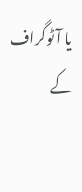یا آٹوگراف کے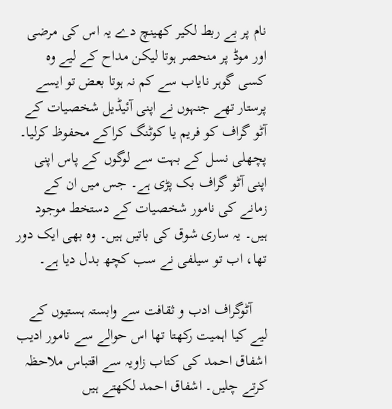نام پر بے ربط لکیر کھینچ دے یہ اس کی مرضی اور موڈ پر منحصر ہوتا لیکن مداح کے لیے وہ کسی گوہر نایاب سے کم نہ ہوتا بعض تو ایسے پرستار تھے جنہوں نے اپنی آئیڈیل شخصیات کے آٹو گراف کو فریم یا کوٹنگ کراکے محفوظ کرلیا۔ پچھلی نسل کے بہت سے لوگوں کے پاس اپنی اپنی آٹو گراف بک پڑی ہے۔ جس میں ان کے زمانے کی نامور شخصیات کے دستخط موجود ہیں۔ یہ ساری شوق کی باتیں ہیں۔ وہ بھی ایک دور تھا، اب تو سیلفی نے سب کچھ بدل دیا ہے۔

    آٹوگراف ادب و ثقافت سے وابستہ ہستیوں کے لیے کیا اہمیت رکھتا تھا اس حوالے سے نامور ادیب اشفاق احمد کی کتاب زاویہ سے اقتباس ملاحظہ کرتے چلیں۔ اشفاق احمد لکھتے ہیں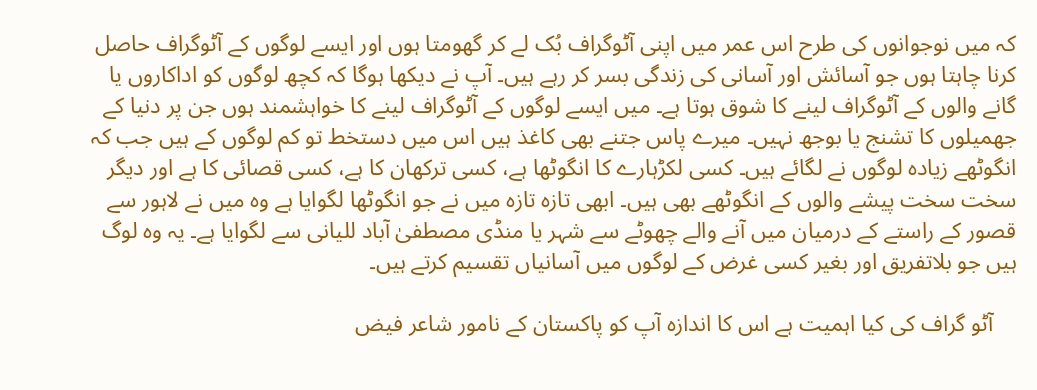کہ میں نوجوانوں کی طرح اس عمر میں اپنی آٹوگراف بُک لے کر گھومتا ہوں اور ایسے لوگوں کے آٹوگراف حاصل کرنا چاہتا ہوں جو آسائش اور آسانی کی زندگی بسر کر رہے ہیں۔ آپ نے دیکھا ہوگا کہ کچھ لوگوں کو اداکاروں یا گانے والوں کے آٹوگراف لینے کا شوق ہوتا ہے۔ میں ایسے لوگوں کے آٹوگراف لینے کا خواہشمند ہوں جن پر دنیا کے جھمیلوں کا تشنج یا بوجھ نہیں۔ میرے پاس جتنے بھی کاغذ ہیں اس میں دستخط تو کم لوگوں کے ہیں جب کہ انگوٹھے زیادہ لوگوں نے لگائے ہیں۔ کسی لکڑہارے کا انگوٹھا ہے، کسی ترکھان کا ہے، کسی قصائی کا ہے اور دیگر سخت سخت پیشے والوں کے انگوٹھے بھی ہیں۔ ابھی تازہ تازہ میں نے جو انگوٹھا لگوایا ہے وہ میں نے لاہور سے قصور کے راستے کے درمیان میں آنے والے چھوٹے سے شہر یا منڈی مصطفیٰ آباد للیانی سے لگوایا ہے۔ یہ وہ لوگ ہیں جو بلاتفریق اور بغیر کسی غرض کے لوگوں میں آسانیاں تقسیم کرتے ہیں۔

    آٹو گراف کی کیا اہمیت ہے اس کا اندازہ آپ کو پاکستان کے نامور شاعر فیض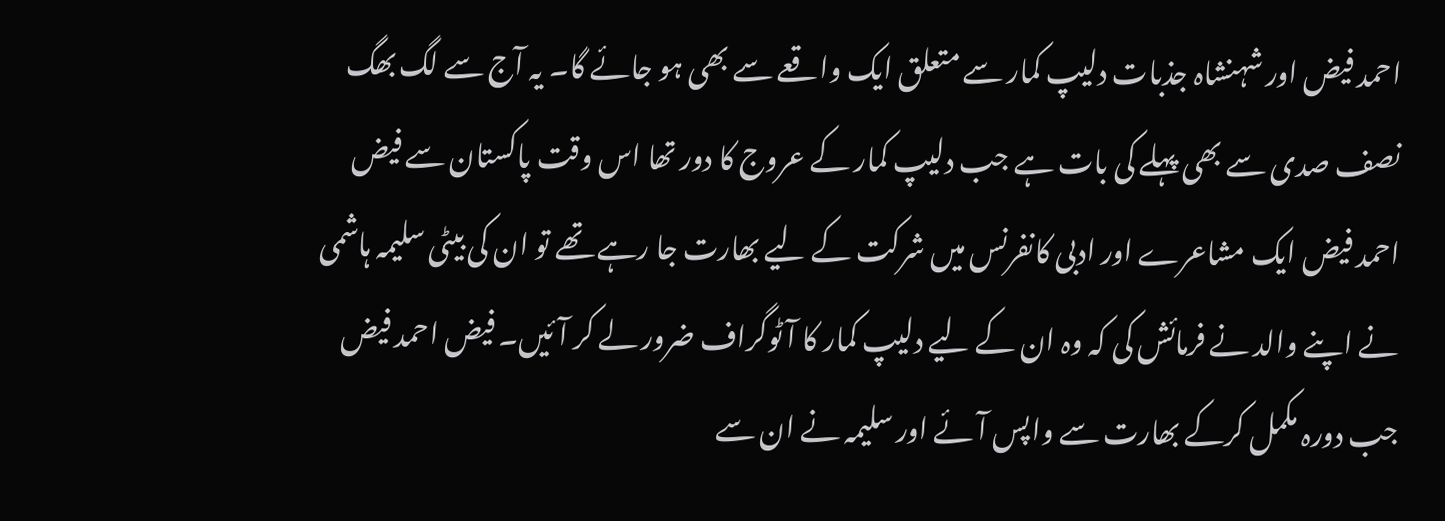احمد فیض اور شہنشاہ جذبات دلیپ کمار سے متعلق ایک واقعے سے بھی ہو جائے گا۔ یہ آج سے لگ بھگ نصف صدی سے بھی پہلے کی بات ہے جب دلیپ کمار کے عروج کا دور تھا اس وقت پاکستان سے فیض احمد فیض ایک مشاعرے اور ادبی کانفرنس میں شرکت کے لیے بھارت جا رہے تھے تو ان کی بیٹی سلیمہ ہاشمی نے اپنے والد نے فرمائش کی کہ وہ ان کے لیے دلیپ کمار کا آٹوگراف ضرور لے کر آئیں۔ فیض احمد فیض جب دورہ مکمل کرکے بھارت سے واپس آئے اور سلیمہ نے ان سے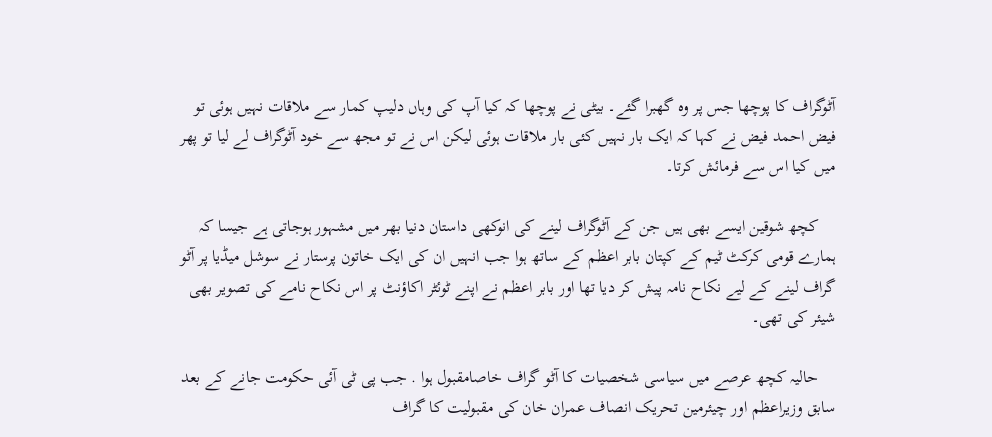آٹوگراف کا پوچھا جس پر وہ گھبرا گئے۔ بیٹی نے پوچھا کہ کیا آپ کی وہاں دلیپ کمار سے ملاقات نہیں ہوئی تو فیض احمد فیض نے کہا کہ ایک بار نہیں کئی بار ملاقات ہوئی لیکن اس نے تو مجھ سے خود آٹوگراف لے لیا تو پھر میں کیا اس سے فرمائش کرتا۔

    کچھ شوقین ایسے بھی ہیں جن کے آٹوگراف لینے کی انوکھی داستان دنیا بھر میں مشہور ہوجاتی ہے جیسا کہ ہمارے قومی کرکٹ ٹیم کے کپتان بابر اعظم کے ساتھ ہوا جب انہیں ان کی ایک خاتون پرستار نے سوشل میڈیا پر آٹو گراف لینے کے لیے نکاح نامہ پیش کر دیا تھا اور بابر اعظم نے اپنے ٹوئٹر اکاؤنٹ پر اس نکاح نامے کی تصویر بھی شیئر کی تھی۔

    حالیہ کچھ عرصے میں سیاسی شخصیات کا آٹو گراف خاصامقبول ہوا . جب پی ٹی آئی حکومت جانے کے بعد سابق وزیراعظم اور چیئرمین تحریک انصاف عمران خان کی مقبولیت کا گراف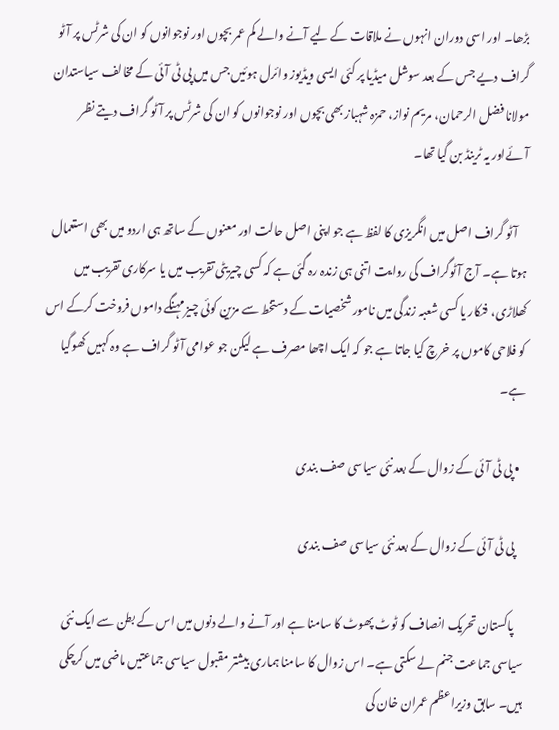بڑھا۔ اور اسی دوران انہوں نے ملاقات کے لیے آنے والے کم عمر بچوں اور نوجوانوں کو ان کی شرٹس پر آٹو گراف دیے جس کے بعد سوشل میڈیا پر کئی ایسی ویڈیوز وائرل ہوئیں جس میں پی ٹی آئی کے مخالف سیاستدان مولانا فضل الرحمان، مریم نواز، حمزہ شہباز بھی بچوں اور نوجوانوں کو ان کی شرٹس پر آٹو گراف دیتے نظر آئےاور یہ ٹرینڈ بن گیا تھا۔

    آٹو گراف اصل میں انگریزی کا لفظ ہے جو اپنی اصل حالت اور معنوں کے ساتھ ہی اردو میں بھی استعمال ہوتا ہے۔ آج آٹوگراف کی روایت اتنی ہی زندہ رہ گئی ہے کہ کسی چیریٹی تقریب میں یا سرکاری تقریب میں کھلاڑی، فنکار یا کسی شعبہ زندگی میں نامور شخصیات کے دستخط سے مزین کوئی چیز مہنگے داموں فروخت کرکے اس کو فلاحی کاموں پر خرچ کیا جاتا ہے جو کہ ایک اچھا مصرف ہے لیکن جو عوامی آٹو گراف ہے وہ کہیں کھوگیا ہے۔

  • پی ٹی آئی کے زوال کے بعد نئی سیاسی صف بندی

    پی ٹی آئی کے زوال کے بعد نئی سیاسی صف بندی

    پاکستان تحریک انصاف کو ٹوٹ پھوٹ کا سامنا ہے اور آنے والے دنوں میں اس کے بطن سے ایک نئی سیاسی جماعت جنم لے سکتی ہے۔ اس زوال کا سامنا ہماری بیشتر مقبول سیاسی جماعتیں ماضی میں کرچکی ہیں۔ سابق وزیراعظم عمران خان کی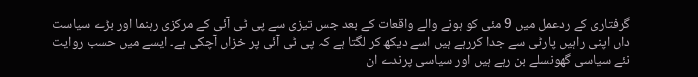گرفتاری کے ردعمل میں 9 مئی کو ہونے والے واقعات کے بعد جس تیزی سے پی ٹی آئی کے مرکزی رہنما اور بڑے سیاست داں اپنی راہیں پارٹی سے جدا کررہے ہیں اسے دیکھ کر لگتا ہے کہ پی ٹی آئی پر خزاں آچکی ہے۔ ایسے میں حسب روایت نئے سیاسی گھونسلے بن رہے ہیں اور سیاسی پرندے ان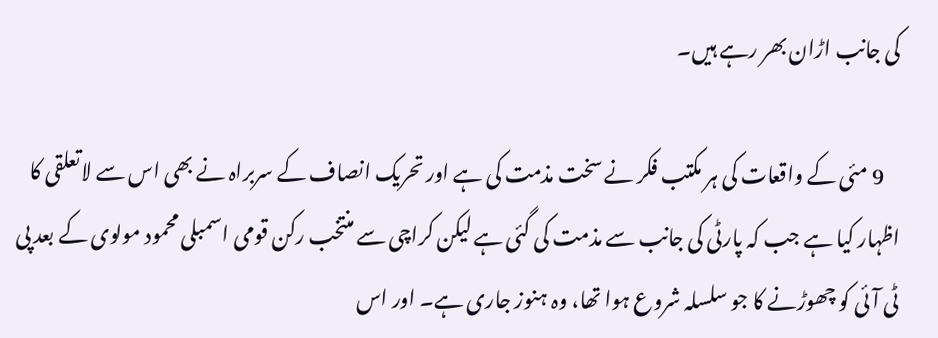کی جانب اڑان بھر رہے ہیں۔

    9 مئی کے واقعات کی ہر مکتب فکر نے سخت مذمت کی ہے اور تحریک انصاف کے سربراہ نے بھی اس سے لاتعلقی کا اظہار کیا ہے جب کہ پارٹی کی جانب سے مذمت کی گئی ہے لیکن کراچی سے منتخب رکن قومی اسمبلی محمود مولوی کے بعد پی ٹی آئی کو چھوڑنے کا جو سلسلہ شروع ہوا تھا، وہ ہنوز جاری ہے۔ اور اس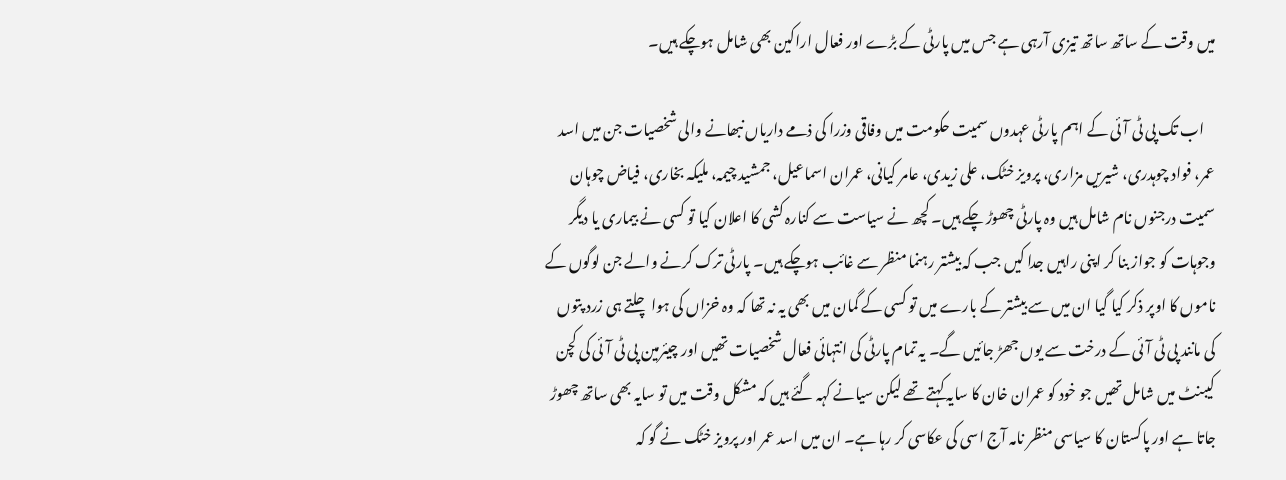میں وقت کے ساتھ ساتھ تیزی آرہی ہے جس میں‌ پارٹی کے بڑے اور فعال اراکین بھی شامل ہوچکے ہیں۔

    اب تک پی ٹی آئی کے اہم پارٹی عہدوں سمیت حکومت میں وفاقی وزرا کی ذمے داریاں نبھانے والی شخصیات جن میں اسد عمر، فواد چوہدری، شیریں مزاری، پرویز خٹک، علی زیدی، عامر کیانی، عمران اسماعیل، جمشید چیمہ، ملیکہ بخاری، فیاض چوہان سمیت درجنوں نام شامل ہیں وہ پارٹی چھوڑ چکے ہیں۔ کچھ نے سیاست سے کنارہ کشی کا اعلان کیا تو کسی نے بیماری یا دیگر وجوہات کو جواز بنا کر اپنی راہیں جدا کیں جب کہ بیشتر رہنما منظر سے غائب ہوچکے ہیں۔ پارٹی ترک کرنے والے جن لوگوں کے ناموں کا اوپر ذکر کیا گیا ان میں سے بیشتر کے بارے میں تو کسی کے گمان میں بھی یہ نہ تھا کہ وہ خزاں کی ہوا چلتے ہی زرد پتوں کی مانند پی ٹی آئی کے درخت سے یوں جھڑ جائیں گے۔ یہ تمام پارٹی کی انتہائی فعال شخصیات تھیں اور چیئرمین پی ٹی آئی کی کچن کیبنٹ میں شامل تھیں جو خود کو عمران خان کا سایہ کہتے تھے لیکن سیانے کہہ گئے ہیں کہ مشکل وقت میں تو سایہ بھی ساتھ چھوڑ جاتا ہے اور پاکستان کا سیاسی منظر نامہ آج اسی کی عکاسی کر رہا ہے۔ ان میں اسد عمر اور پرویز خٹک نے گو کہ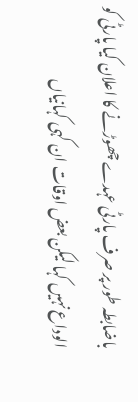باضابطہ طور پر صرف پارٹی عہدے چھوڑنے کا اعلان کیا پارٹی کو الوداع نہیں کہا لیکن بعض اوقات ان کہی کہانیاں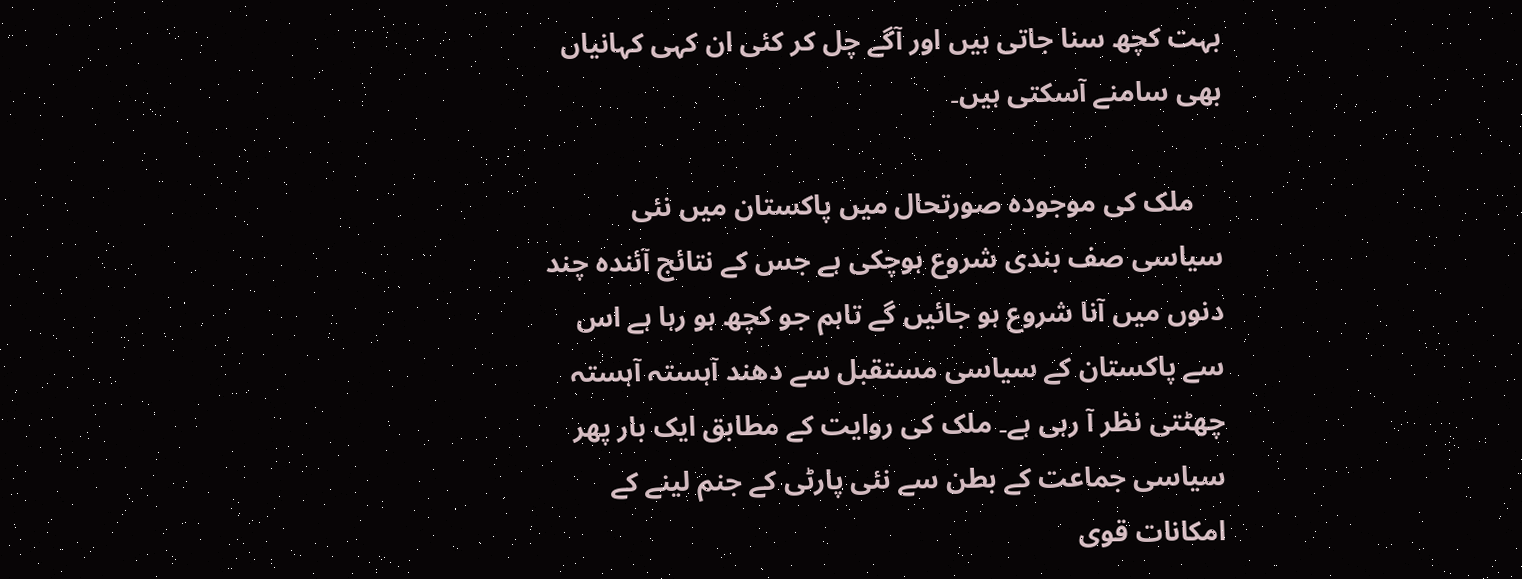بہت کچھ سنا جاتی ہیں اور آگے چل کر کئی ان کہی کہانیاں بھی سامنے آسکتی ہیں۔

    ملک کی موجودہ صورتحال میں پاکستان میں نئی سیاسی صف بندی شروع ہوچکی ہے جس کے نتائج آئندہ چند دنوں میں آنا شروع ہو جائیں گے تاہم جو کچھ ہو رہا ہے اس سے پاکستان کے سیاسی مستقبل سے دھند آہستہ آہستہ چھٹتی نظر آ رہی ہے۔ ملک کی روایت کے مطابق ایک بار پھر سیاسی جماعت کے بطن سے نئی پارٹی کے جنم لینے کے امکانات قوی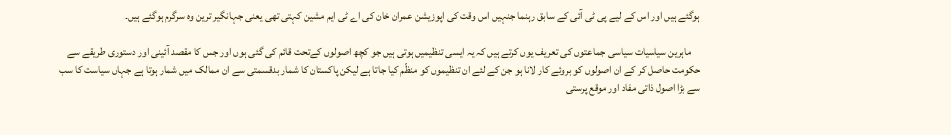ہوگئے ہیں اور اس کے لیے پی ٹی آئی کے سابق رہنما جنہیں اس وقت کی اپوزیشن عمران خان کی اے ٹی ایم مشین کہتی تھی یعنی جہانگیر ترین وہ سرگرم ہوگئے ہیں۔

    ماہرین سیاسیات سیاسی جماعتوں کی تعریف یوں کرتے ہیں کہ یہ ایسی تنظیمیں ہوتی ہیں جو کچھ اصولوں کےتحت قائم کی گئی ہوں اور جس کا مقصد آئینی اور دستوری طریقے سے حکومت حاصل کر کے ان اصولوں کو بروئے کار لانا ہو جن کے لئے ان تنظیموں کو منظّم کیا جاتا ہے لیکن پاکستان کا شمار بدقسمتی سے ان ممالک میں شمار ہوتا ہے جہاں سیاست کا سب سے بڑا اصول ذاتی مفاد اور موقع پرستی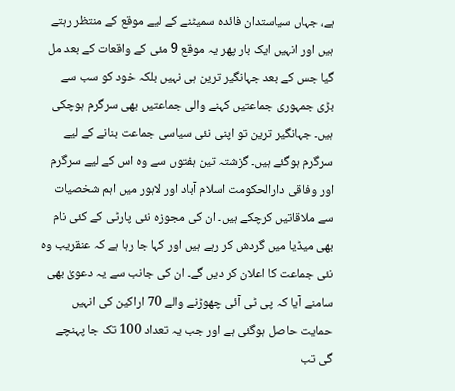ہے، جہاں سیاستدان فائدہ سمیٹنے کے لیے موقع کے منتظر رہتے ہیں اور انہیں ایک بار پھر یہ موقع 9 مئی کے واقعات کے بعد مل گیا جس کے بعد جہانگیر ترین ہی نہیں بلکہ خود کو سب سے بڑی جمہوری جماعتیں کہنے والی جماعتیں بھی سرگرم ہوچکی ہیں۔ جہانگیر ترین تو اپنی نئی سیاسی جماعت بنانے کے لیے سرگرم ہوگئے ہیں۔ گزشتہ تین ہفتوں سے وہ اس کے لیے سرگرم اور وفاقی دارالحکومت اسلام آباد اور لاہور میں اہم شخصیات سے ملاقاتیں کرچکے ہیں۔ ان کی مجوزہ نئی پارٹی کے کئی نام بھی میڈیا میں گردش کر رہے ہیں اور کہا جا رہا ہے کہ عنقریب وہ نئی جماعت کا اعلان کر دیں گے۔ ان کی جانب سے یہ دعویٰ بھی سامنے آیا کہ پی ٹی آئی چھوڑنے والے 70 اراکین کی انہیں حمایت حاصل ہوگئی ہے اور جب یہ تعداد 100 تک جا پہنچے گی تب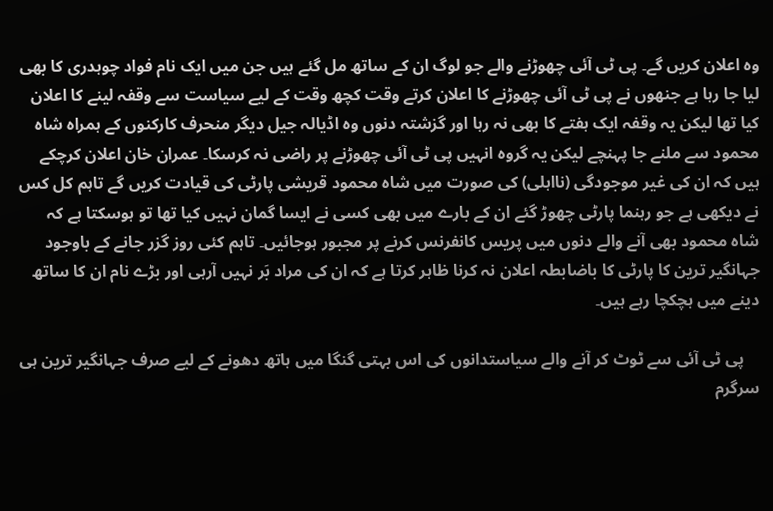وہ اعلان کریں گے۔ پی ٹی آئی چھوڑنے والے جو لوگ ان کے ساتھ مل گئے ہیں جن میں ایک نام فواد چوہدری کا بھی لیا جا رہا ہے جنھوں نے پی ٹی آئی چھوڑنے کا اعلان کرتے وقت کچھ وقت کے لیے سیاست سے وقفہ لینے کا اعلان کیا تھا لیکن یہ وقفہ ایک ہفتے کا بھی نہ رہا اور گزشتہ دنوں وہ اڈیالہ جیل دیگر منحرف کارکنوں کے ہمراہ شاہ محمود سے ملنے جا پہنچے لیکن یہ گروہ انہیں پی ٹی آئی چھوڑنے پر راضی نہ کرسکا۔ عمران خان اعلان کرچکے ہیں کہ ان کی غیر موجودگی (نااہلی) کی صورت میں شاہ محمود قریشی پارٹی کی قیادت کریں گے تاہم کل کس نے دیکھی ہے جو رہنما پارٹی چھوڑ گئے ان کے بارے میں بھی کسی نے ایسا گمان نہیں کیا تھا تو ہوسکتا ہے کہ شاہ محمود بھی آنے والے دنوں میں پریس کانفرنس کرنے پر مجبور ہوجائیں۔ تاہم کئی روز گزر جانے کے باوجود جہانگیر ترین کا پارٹی کا باضابطہ اعلان نہ کرنا ظاہر کرتا ہے کہ ان کی مراد بَر نہیں آرہی اور بڑے نام ان کا ساتھ دینے میں ہچکچا رہے ہیں۔

    پی ٹی آئی سے ٹوٹ کر آنے والے سیاستدانوں کی اس بہتی گنگا میں ہاتھ دھونے کے لیے صرف جہانگیر ترین ہی سرگرم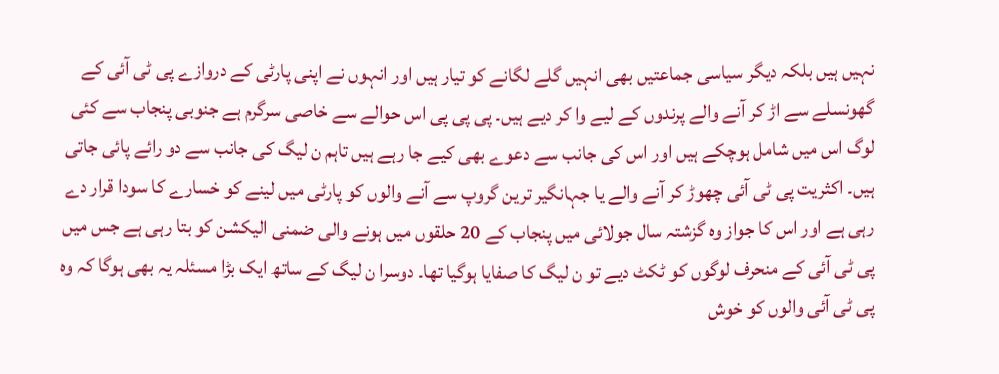نہیں ہیں بلکہ دیگر سیاسی جماعتیں بھی انہیں گلے لگانے کو تیار ہیں اور انہوں نے اپنی پارٹی کے دروازے پی ٹی آئی کے گھونسلے سے اڑ کر آنے والے پرندوں کے لیے وا کر دیے ہیں۔ پی پی پی اس حوالے سے خاصی سرگرم ہے جنوبی پنجاب سے کئی لوگ اس میں شامل ہوچکے ہیں اور اس کی جانب سے دعوے بھی کیے جا رہے ہیں تاہم ن لیگ کی جانب سے دو رائے پائی جاتی ہیں۔ اکثریت پی ٹی آئی چھوڑ کر آنے والے یا جہانگیر ترین گروپ سے آنے والوں کو پارٹی میں لینے کو خسارے کا سودا قرار دے رہی ہے اور اس کا جواز وہ گزشتہ سال جولائی میں پنجاب کے 20 حلقوں میں ہونے والی ضمنی الیکشن کو بتا رہی ہے جس میں پی ٹی آئی کے منحرف لوگوں کو ٹکٹ دیے تو ن لیگ کا صفایا ہوگیا تھا۔ دوسرا ن لیگ کے ساتھ ایک بڑا مسئلہ یہ بھی ہوگا کہ وہ پی ٹی آئی والوں کو خوش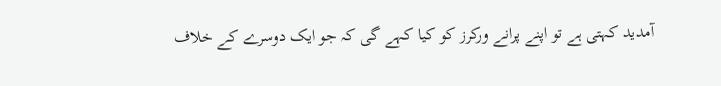آمدید کہتی ہے تو اپنے پرانے ورکرز کو کیا کہے گی کہ جو ایک دوسرے کے خلاف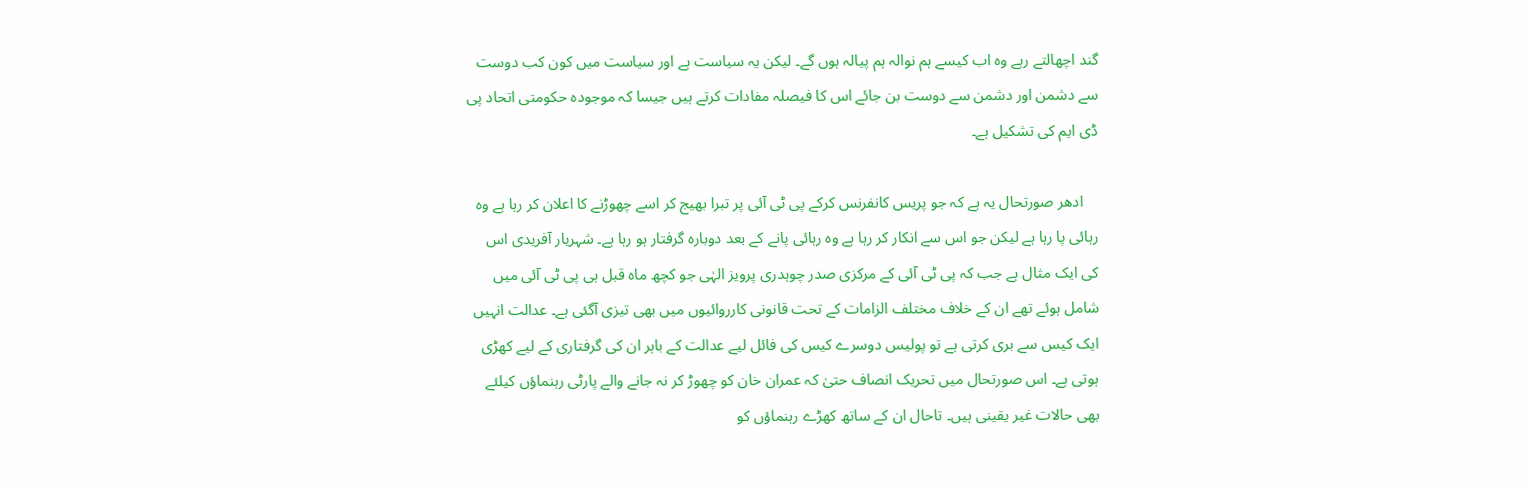گند اچھالتے رہے وہ اب کیسے ہم نوالہ ہم پیالہ ہوں گے۔ لیکن یہ سیاست ہے اور سیاست میں کون کب دوست سے دشمن اور دشمن سے دوست بن جائے اس کا فیصلہ مفادات کرتے ہیں جیسا کہ موجودہ حکومتی اتحاد پی ڈی ایم کی تشکیل ہے۔

    ادھر صورتحال یہ ہے کہ جو پریس کانفرنس کرکے پی ٹی آئی پر تبرا بھیج کر اسے چھوڑنے کا اعلان کر رہا ہے وہ رہائی پا رہا ہے لیکن جو اس سے انکار کر رہا ہے وہ رہائی پانے کے بعد دوبارہ گرفتار ہو رہا ہے۔ شہریار آفریدی اس کی ایک مثال ہے جب کہ پی ٹی آئی کے مرکزی صدر چوہدری پرویز الہٰی جو کچھ ماہ قبل ہی پی ٹی آئی میں شامل ہوئے تھے ان کے خلاف مختلف الزامات کے تحت قانونی کارروائیوں میں بھی تیزی آگئی ہے۔ عدالت انہیں ایک کیس سے بری کرتی ہے تو پولیس دوسرے کیس کی فائل لیے عدالت کے باہر ان کی گرفتاری کے لیے کھڑی ہوتی ہے۔ اس صورتحال میں تحریک انصاف حتیٰ کہ عمران خان کو چھوڑ کر نہ جانے والے پارٹی رہنماؤں کیلئے بھی حالات غیر یقینی ہیں۔ تاحال ان کے ساتھ کھڑے رہنماؤں کو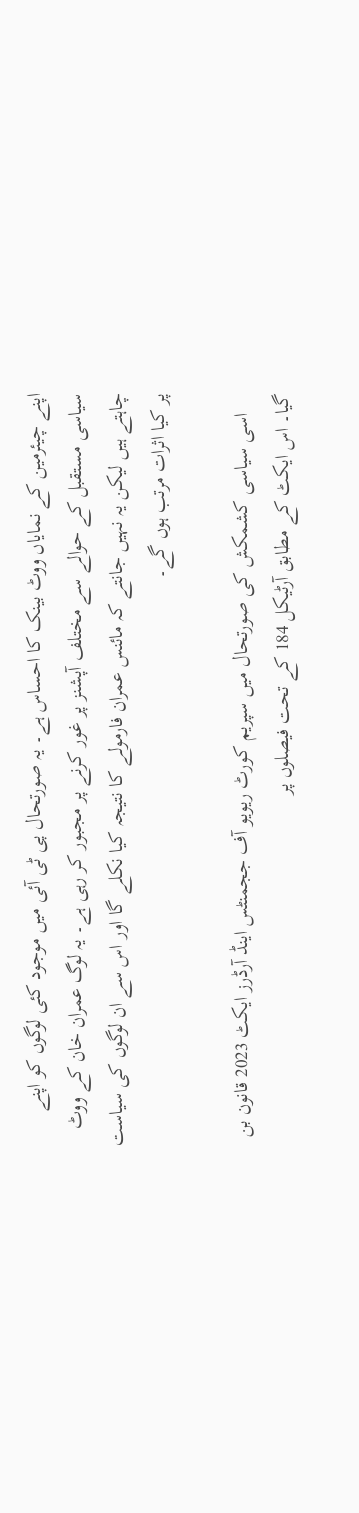اپنے چیئرمین کے نمایاں ووٹ بینک کا احساس ہے۔ یہ صورتحال پی ٹی آئی میں موجود کئی لوگوں کو اپنے سیاسی مستقبل کے حوالے سے مختلف آپشنز پر غور کرنے پر مجبور کر رہی ہے۔ یہ لوگ عمران خان کے ووٹ چاہتے ہیں لیکن یہ نہیں جانتے کہ مائنس عمران فارمولے کا نتیجہ کیا نکلے گا اور اس سے ان لوگوں کی سیاست پر کیا اثرات مرتب ہوں گے۔

    اسی سیاسی کشمکش کی صورتحال میں سپریم کورٹ ریویو آف ججمنٹس اینڈ آرڈرز ایکٹ 2023 قانون بن گیا۔ اس ایکٹ کے مطابق آرٹیکل 184 کے تحت فیصلوں پر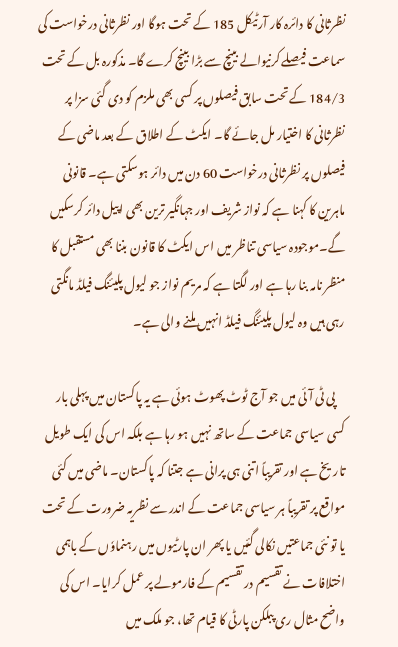نظرثانی کا دائرہ کار آرٹیکل 185 کے تحت ہوگا اور نظرثانی درخواست کی سماعت فیصلے کرنیوالے بینچ سے بڑا بینچ کرے گا۔ مذکورہ بل کے تحت 184/3 کے تحت سابق فیصلوں پر کسی بھی ملزم کو دی گئی سزا پر نظرثانی کا اختیار مل جائے گا۔ ایکٹ کے اطلاق کے بعد ماضی کے فیصلوں پر نظرثانی درخواست 60 دن میں دائر ہوسکتی ہے۔ قانونی ماہرین کا کہنا ہے کہ نواز شریف اور جہانگیر ترین بھی اپیل دائر کرسکیں گے۔موجودہ سیاسی تناظر میں اس ایکٹ کا قانون بننا بھی مستقبل کا منظر نامہ بنا رہا ہے اور لگتا ہے کہ مریم نواز جو لیول پلیئنگ فیلڈ مانگتی رہی ہیں وہ لیول پلیئنگ فیلڈ انہیں ملنے والی ہے۔

    پی ٹی آئی میں جو آج ٹوٹ پھوٹ ہوئی ہے یہ پاکستان میں پہلی بار کسی سیاسی جماعت کے ساتھ نہیں ہو رہا ہے بلکہ اس کی ایک طویل تاریخ ہے اور تقریباً اتنی ہی پرانی ہے جتنا کہ پاکستان۔ ماضی میں کئی مواقع پر تقریباً ہر سیاسی جماعت کے اندر سے نظریہ ضرورت کے تحت یا تو نئی جماعتیں نکالی گئیں یا پھر ان پارٹیوں میں رہنماوٗں کے باہمی اختلافات نے تقسیم در تقسیم کے فارمولے پر عمل کرایا۔ اس کی واضح مثال ری پبلکن پارٹی کا قیام تھا، جو ملک میں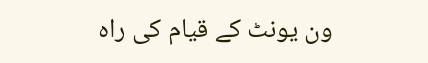ون یونٹ کے قیام کی راہ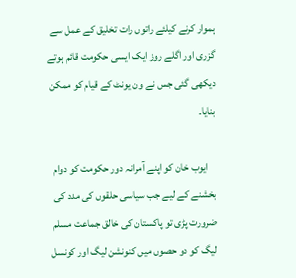ہموار کرنے کیلئے راتوں رات تخلیق کے عمل سے گزری اور اگلے روز ایک ایسی حکومت قائم ہوتے دیکھی گئی جس نے ون یونٹ کے قیام کو ممکن بنایا۔

    ایوب خان کو اپنے آمرانہ دور حکومت کو دوام بخشنے کے لیے جب سیاسی حلقوں کی مدد کی ضرورت پڑی تو پاکستان کی خالق جماعت مسلم لیگ کو دو حصوں میں کنونشن لیگ اور کونسل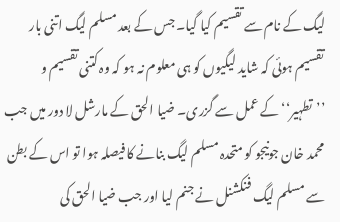لیگ کے نام سے تقسیم کیا گیا۔ جس کے بعد مسلم لیگ اتنی بار تقسیم ہوئی کہ شاید لیگیوں کو ہی معلوم نہ ہو کہ وہ کتنی تقسیم و ’’تطہیر‘‘ کے عمل سے گزری۔ ضیا الحق کے مارشل لا دور میں جب محمد خان جونیجو کو متحدہ مسلم لیگ بنانے کا فیصلہ ہوا تو اس کے بطن سے مسلم لیگ فنکشنل نے جنم لیا اور جب ضیا الحق کی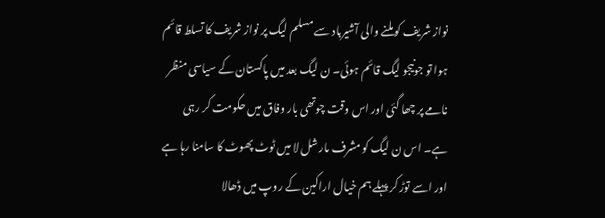نواز شریف کو ملنے والی آشیرباد سے مسلم لیگ پر نواز شریف کا تسلط قائم ہوا تو جونیجو لیگ قائم ہوئی۔ ن لیگ بعد میں پاکستان کے سیاسی منظر نامے پر چھا گئی اور اس وقت چوتھی بار وفاق میں حکومت کر رہی ہے۔ اس ن لیگ کو مشرف مارشل لا میں ٹوٹ پھوٹ کا سامنا رہا ہے اور اسے توڑ کر پہلے ہم خیال اراکین کے روپ میں ڈھالا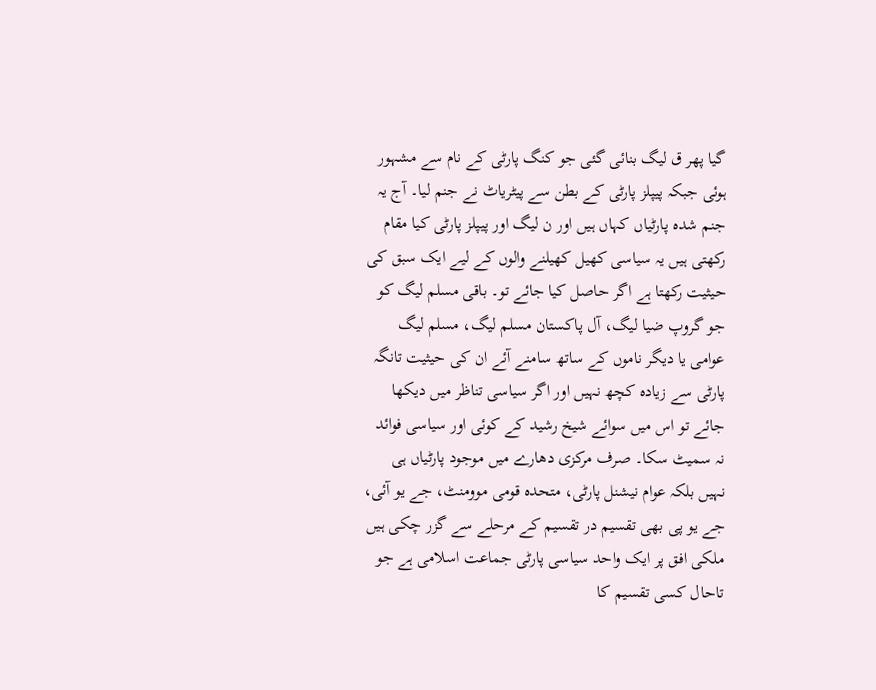گیا پھر ق لیگ بنائی گئی جو کنگ پارٹی کے نام سے مشہور ہوئی جبکہ پیپلز پارٹی کے بطن سے پیٹریاٹ نے جنم لیا۔ آج یہ جنم شدہ پارٹیاں کہاں ہیں اور ن لیگ اور پیپلز پارٹی کیا مقام رکھتی ہیں یہ سیاسی کھیل کھیلنے والوں کے لیے ایک سبق کی حیثیت رکھتا ہے اگر حاصل کیا جائے تو۔ باقی مسلم لیگ کو جو گروپ ضیا لیگ، آل پاکستان مسلم لیگ، مسلم لیگ عوامی یا دیگر ناموں کے ساتھ سامنے آئے ان کی حیثیت تانگہ پارٹی سے زیادہ کچھ نہیں اور اگر سیاسی تناظر میں دیکھا جائے تو اس میں سوائے شیخ رشید کے کوئی اور سیاسی فوائد نہ سمیٹ سکا۔ صرف مرکزی دھارے میں موجود پارٹیاں ہی نہیں بلکہ عوام نیشنل پارٹی، متحدہ قومی موومنٹ، جے یو آئی، جے یو پی بھی تقسیم در تقسیم کے مرحلے سے گزر چکی ہیں ملکی افق پر ایک واحد سیاسی پارٹی جماعت اسلامی ہے جو تاحال کسی تقسیم کا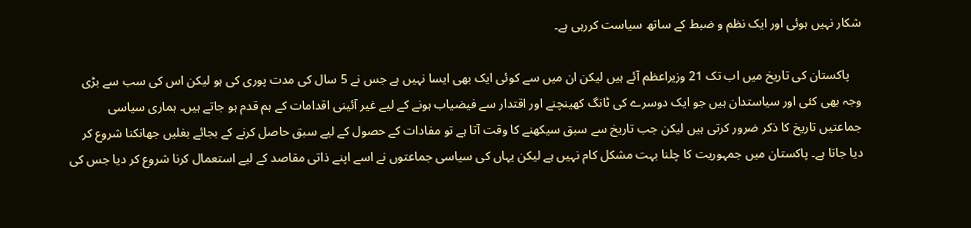شکار نہیں ہوئی اور ایک نظم و ضبط کے ساتھ سیاست کررہی ہے۔

    پاکستان کی تاریخ میں اب تک 21 وزیراعظم آئے ہیں لیکن ان میں سے کوئی ایک بھی ایسا نہیں ہے جس نے 5 سال کی مدت پوری کی ہو لیکن اس کی سب سے بڑی وجہ بھی کئی اور سیاستدان ہیں جو ایک دوسرے کی ٹانگ کھینچنے اور اقتدار سے فیضیاب ہونے کے لیے غیر آئینی اقدامات کے ہم قدم ہو جاتے ہیں۔ ہماری سیاسی جماعتیں تاریخ کا ذکر ضرور کرتی ہیں لیکن جب تاریخ سے سبق سیکھنے کا وقت آتا ہے تو مفادات کے حصول کے لیے سبق حاصل کرنے کے بجائے بغلیں جھانکنا شروع کر دیا جاتا ہے۔ پاکستان میں جمہوریت کا چلنا بہت مشکل کام نہیں ہے لیکن یہاں کی سیاسی جماعتوں نے اسے اپنے ذاتی مقاصد کے لیے استعمال کرنا شروع کر دیا جس کی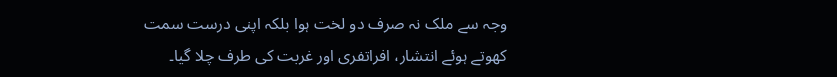وجہ سے ملک نہ صرف دو لخت ہوا بلکہ اپنی درست سمت کھوتے ہوئے انتشار، افراتفری اور غربت کی طرف چلا گیا۔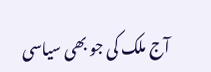آج ملک کی جو بھی سیاسی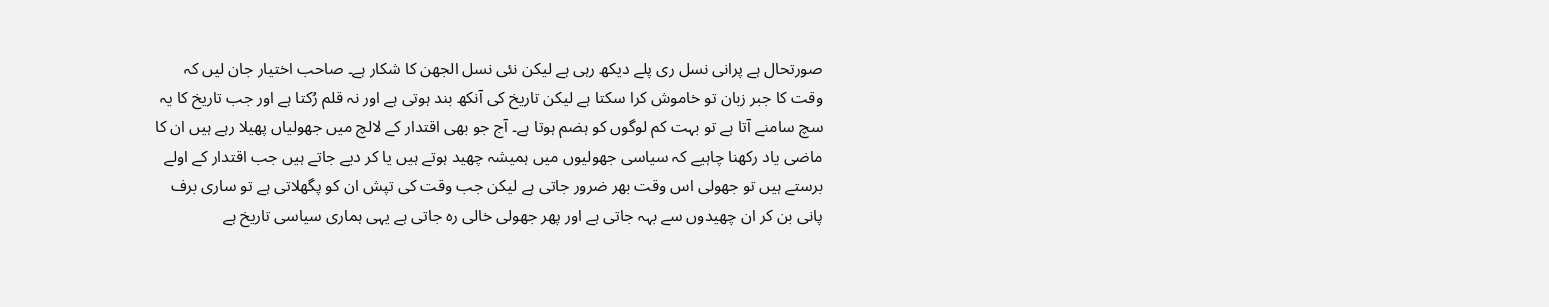صورتحال ہے پرانی نسل ری پلے دیکھ رہی ہے لیکن نئی نسل الجھن کا شکار ہے۔ صاحب اختیار جان لیں کہ وقت کا جبر زبان تو خاموش کرا سکتا ہے لیکن تاریخ کی آنکھ بند ہوتی ہے اور نہ قلم رُکتا ہے اور جب تاریخ کا یہ سچ سامنے آتا ہے تو بہت کم لوگوں کو ہضم ہوتا ہے۔ آج جو بھی اقتدار کے لالچ میں جھولیاں پھیلا رہے ہیں ان کا ماضی یاد رکھنا چاہیے کہ سیاسی جھولیوں میں ہمیشہ چھید ہوتے ہیں یا کر دیے جاتے ہیں جب اقتدار کے اولے برستے ہیں تو جھولی اس وقت بھر ضرور جاتی ہے لیکن جب وقت کی تپش ان کو پگھلاتی ہے تو ساری برف پانی بن کر ان چھیدوں سے بہہ جاتی ہے اور پھر جھولی خالی رہ جاتی ہے یہی ہماری سیاسی تاریخ ہے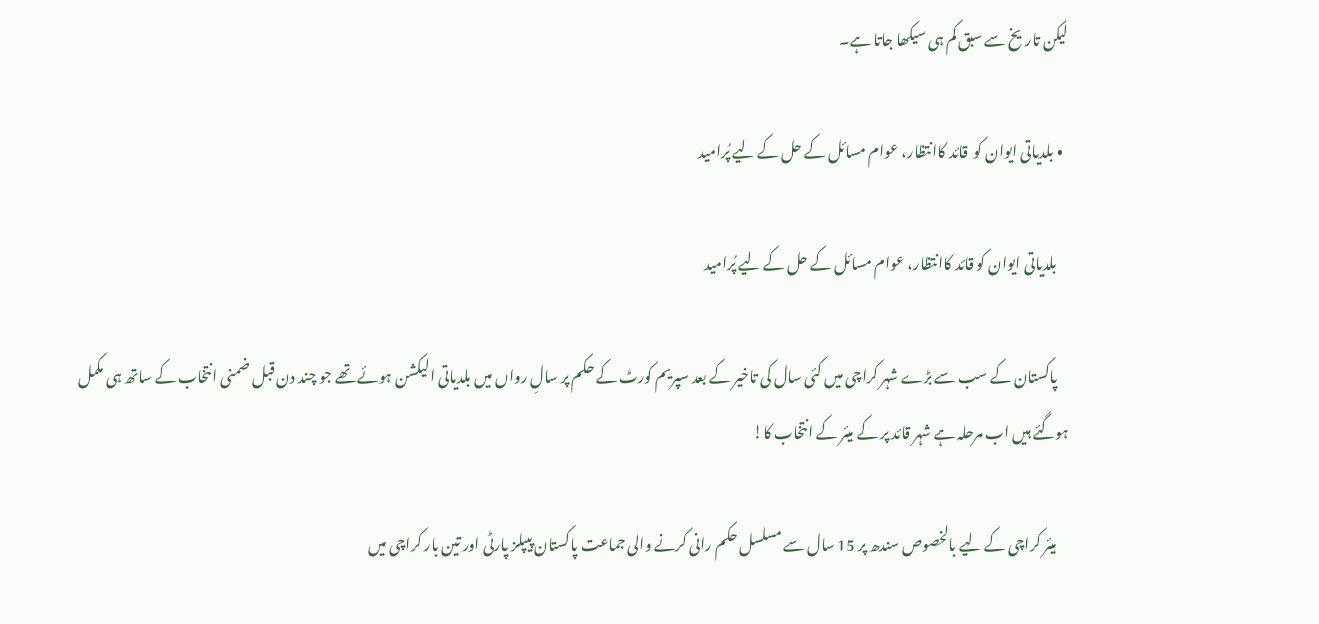لیکن تاریخ سے سبق کم ہی سیکھا جاتا ہے۔

  • بلدیاتی ایوان کو  قائد کاانتظار، عوام مسائل کے حل کے لیے پُرامید

    بلدیاتی ایوان کو قائد کاانتظار، عوام مسائل کے حل کے لیے پُرامید

    پاکستان کے سب سے بڑے شہر کراچی میں کئی سال کی تاخیر کے بعد سپریم کورٹ کے حکم پر سالِ رواں میں بلدیاتی الیکشن ہوئے تھے جو چند دن قبل ضمنی انتخاب کے ساتھ ہی مکمل ہوگئے ہیں اب مرحلہ ہے شہر قائد پر کے میئر کے انتخاب کا!

    میئر کراچی کے لیے بالخصوص سندھ پر 15 سال سے مسلسل حکم رانی کرنے والی جماعت پاکستان پیپلز پارٹی اور تین بار کراچی میں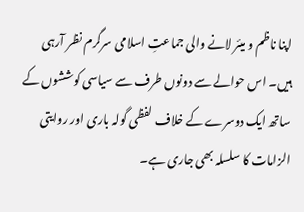اپنا ناظم و میئر لانے والی جماعتِ اسلامی سرگرم نظر آرہی ہیں۔ اس حوالے سے دونوں طرف سے سیاسی کوششوں کے ساتھ ایک دوسرے کے خلاف لفظی گولہ باری اور روایتی الزامات کا سلسلہ بھی جاری ہے۔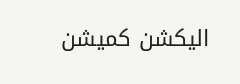الیکشن کمیشن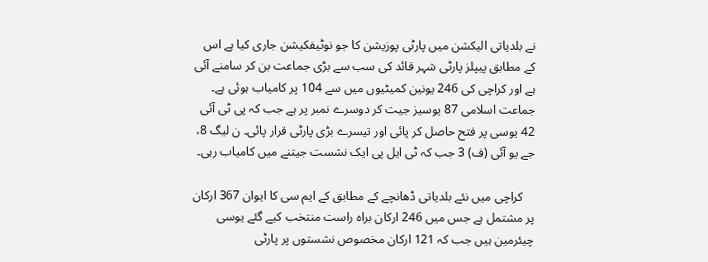نے بلدیاتی الیکشن میں پارٹی پوزیشن کا جو نوٹیفکیشن جاری کیا ہے اس کے مطابق پیپلز پارٹی شہر قائد کی سب سے بڑی جماعت بن کر سامنے آئی ہے اور کراچی کی 246 یونین کمیٹیوں میں سے 104 پر کامیاب ہوئی ہے۔ جماعت اسلامی 87 یوسیز جیت کر دوسرے نمبر پر ہے جب کہ پی ٹی آئی 42 یوسی پر فتح حاصل کر پائی اور تیسرے بڑی پارٹی قرار پائی۔ ن لیگ 8، جے یو آئی (ف) 3 جب کہ ٹی ایل پی ایک نشست جیتنے میں کامیاب رہی۔

    کراچی میں نئے بلدیاتی ڈھانچے کے مطابق کے ایم سی کا ایوان 367 ارکان پر مشتمل ہے جس میں 246 ارکان براہ راست منتخب کیے گئے یوسی چیئرمین ہیں جب کہ 121 ارکان مخصوص نشستوں پر پارٹی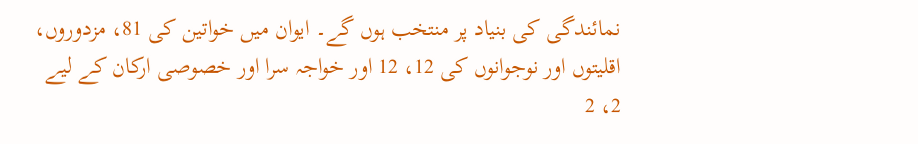نمائندگی کی بنیاد پر منتخب ہوں گے۔ ایوان میں خواتین کی 81، مزدوروں، اقلیتوں اور نوجوانوں کی 12، 12 اور خواجہ سرا اور خصوصی ارکان کے لیے 2، 2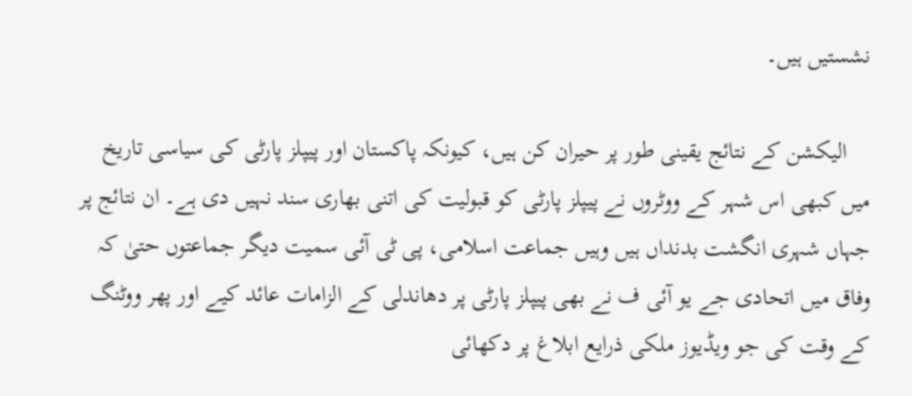نشستیں ہیں۔

    الیکشن کے نتائج یقینی طور پر حیران کن ہیں، کیونکہ پاکستان اور پیپلز پارٹی کی سیاسی تاریخ میں کبھی اس شہر کے ووٹروں نے پیپلز پارٹی کو قبولیت کی اتنی بھاری سند نہیں دی ہے۔ ان نتائج پر جہاں شہری انگشت بدنداں ہیں وہیں جماعت اسلامی، پی ٹی آئی سمیت دیگر جماعتوں حتیٰ کہ وفاق میں اتحادی جے یو آئی ف نے بھی پیپلز پارٹی پر دھاندلی کے الزامات عائد کیے اور پھر ووٹنگ کے وقت کی جو ویڈیوز ملکی ذرایع ابلاغ پر دکھائی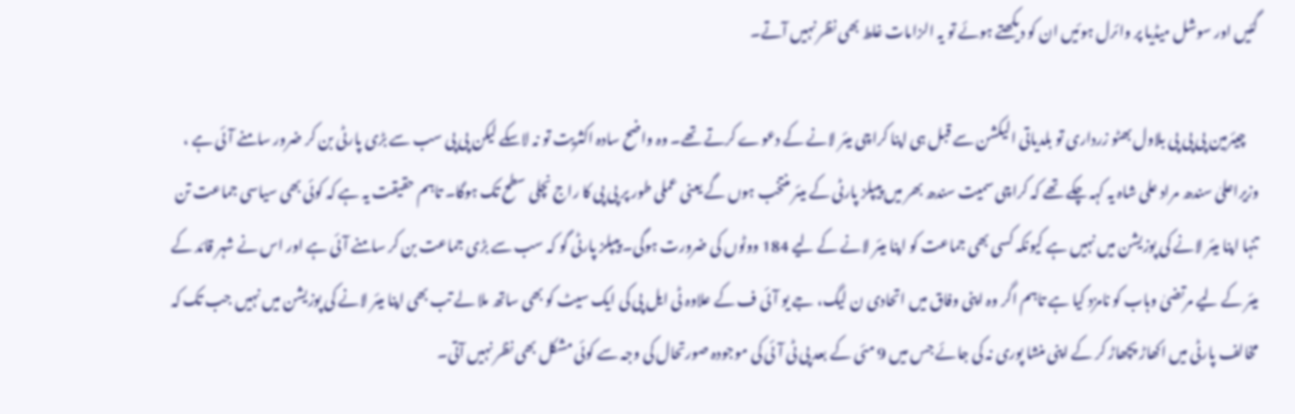گئیں اور سوشل میڈیا پر وائرل ہوئیں ان کو دیکھتے ہوئے تو یہ الزامات غلط بھی نظر نہیں آتے۔

    چیئرمین پی پی پی بلاول بھٹو زرداری تو بلدیاتی الیکشن سے قبل ہی اپنا کراچی میئر لانے کے دعوے کرتے تھے۔ وہ واضح سادہ اکثریت تو نہ لاسکے لیکن پی پی سب سے بڑی پارٹی بن کر ضرور سامنے آئی ہے ، وزیراعلیٰ سندھ مراد علی شاہ یہ کہہ چکے تھے کہ کراچی سمیت سندھ بھر میں پیپلز پارٹی کے میئر منتخب ہوں گے یعنی عملی طور پر پی پی کا راج نچلی سطح تک ہوگا۔ تاہم حقیقت یہ ہے کہ کوئی بھی سیاسی جماعت تن تنہا اپنا میئر لانے کی پوزیشن میں نہیں ہے کیونکہ کسی بھی جماعت کو اپنا میئر لانے کے لیے 184 ووٹوں کی ضرورت ہوگی۔ پیپلز پارٹی گو کہ سب سے بڑی جماعت بن کر سامنے آئی ہے اور اس نے شہر قائد کے میئر کے لیے مرتضیٰ وہاب کو نامزد کیا ہے تاہم اگر وہ اپنی وفاق میں اتحادی ن لیگ، جے یو آئی ف کے علاوہ ٹی ایل پی کی ایک سیٹ کو بھی ساتھ ملا لے تب بھی اپنا میئر لانے کی پوزیشن میں نہیں جب تک کہ مخالف پارٹی میں اکھاڑ پچھاڑ کر کے اپنی منشا پوری نہ کی جائے جس میں 9 مئی کے بعد پی ٹی آئی کی موجودہ صورتحال کی وجہ سے کوئی مشکل بھی نظر نہیں آتی۔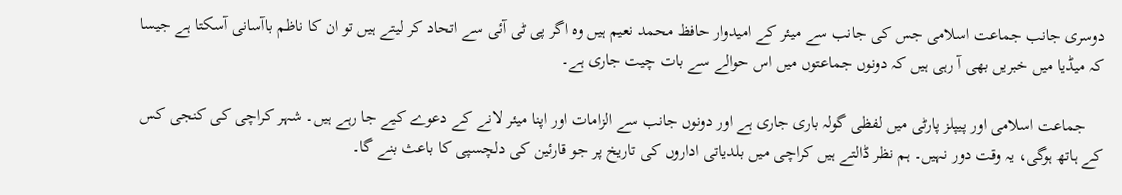دوسری جانب جماعت اسلامی جس کی جانب سے میئر کے امیدوار حافظ محمد نعیم ہیں وہ اگر پی ٹی آئی سے اتحاد کر لیتے ہیں تو ان کا ناظم باآسانی آسکتا ہے جیسا کہ میڈیا میں خبریں بھی آ رہی ہیں کہ دونوں جماعتوں میں اس حوالے سے بات چیت جاری ہے۔

    جماعت اسلامی اور پیپلز پارٹی میں لفظی گولہ باری جاری ہے اور دونوں جانب سے الزامات اور اپنا میئر لانے کے دعوے کیے جا رہے ہیں۔ شہر کراچی کی کنجی کس کے ہاتھ ہوگی، یہ وقت دور نہیں۔ ہم نظر ڈالتے ہیں کراچی میں بلدیاتی اداروں کی تاریخ پر جو قارئین کی دلچسپی کا باعث بنے گا۔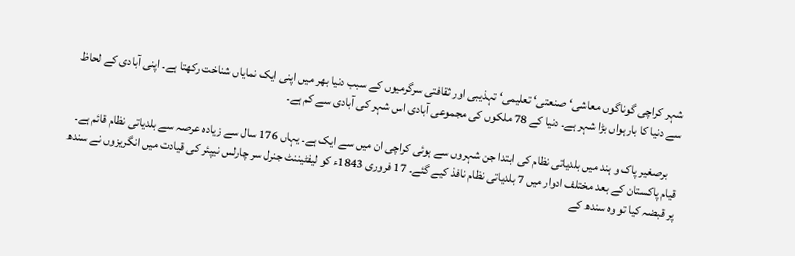شہر کراچی گوناگوں معاشی‘ صنعتی‘ تعلیمی‘ تہذیبی اور ثقافتی سرگرمیوں کے سبب دنیا بھر میں اپنی ایک نمایاں شناخت رکھتا ہے۔ اپنی آبادی کے لحاظ سے دنیا کا بارہواں بڑا شہر ہے۔ دنیا کے 78 ملکوں کی مجموعی آبادی اس شہر کی آبادی سے کم ہے۔

    برصغیر پاک و ہند میں بلدیاتی نظام کی ابتدا جن شہروں سے ہوئی کراچی ان میں سے ایک ہے۔ یہاں 176 سال سے زیادہ عرصہ سے بلدیاتی نظام قائم ہے۔ قیام پاکستان کے بعد مختلف ادوار میں 7 بلدیاتی نظام نافذ کیے گئے۔ 17 فروری 1843ء کو لیفٹیننٹ جنرل سر چارلس نیپئر کی قیادت میں انگریزوں نے سندھ پر قبضہ کیا تو وہ سندھ کے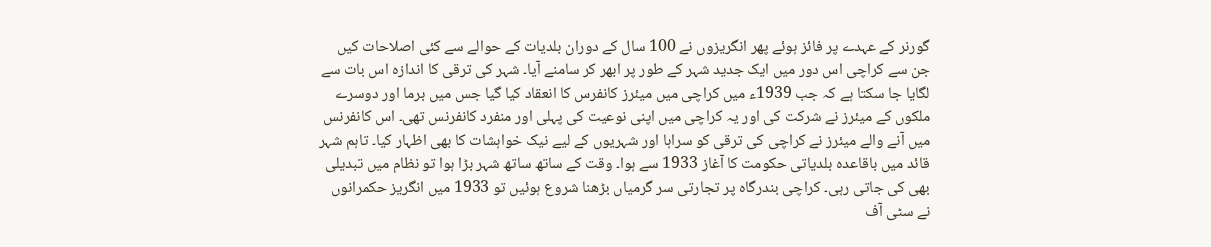گورنر کے عہدے پر فائز ہوئے پھر انگریزوں نے 100 سال کے دوران بلدیات کے حوالے سے کئی اصلاحات کیں جن سے کراچی اس دور میں ایک جدید شہر کے طور پر ابھر کر سامنے آیا۔ شہر کی ترقی کا اندازہ اس بات سے لگایا جا سکتا ہے کہ جب 1939ء میں کراچی میں میئرز کانفرس کا انعقاد کیا گیا جس میں برما اور دوسرے ملکوں کے میئرز نے شرکت کی اور یہ کراچی میں اپنی نوعیت کی پہلی اور منفرد کانفرنس تھی۔ اس کانفرنس میں آنے والے میئرز نے کراچی کی ترقی کو سراہا اور شہریوں کے لیے نیک خواہشات کا بھی اظہار کیا۔ تاہم شہر قائد میں باقاعدہ بلدیاتی حکومت کا آغاز 1933 سے ہوا۔ وقت کے ساتھ ساتھ شہر بڑا ہوا تو نظام میں تبدیلی بھی کی جاتی رہی۔ کراچی بندرگاہ پر تجارتی سر گرمیاں بڑھنا شروع ہوئیں تو 1933 میں انگریز حکمرانوں نے سٹی آف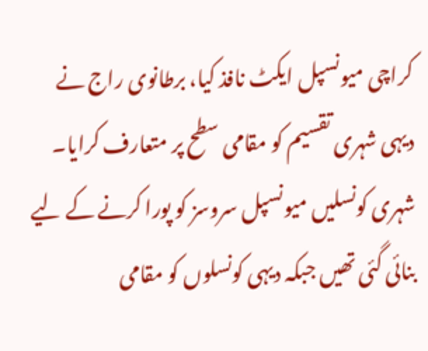کراچی میونسپل ایکٹ نافذ کیا، برطانوی راج نے دیہی شہری تقسیم کو مقامی سطح پر متعارف کرایا۔ شہری کونسلیں میونسپل سروسز کو پورا کرنے کے لیے بنائی گئی تھیں جبکہ دیہی کونسلوں کو مقامی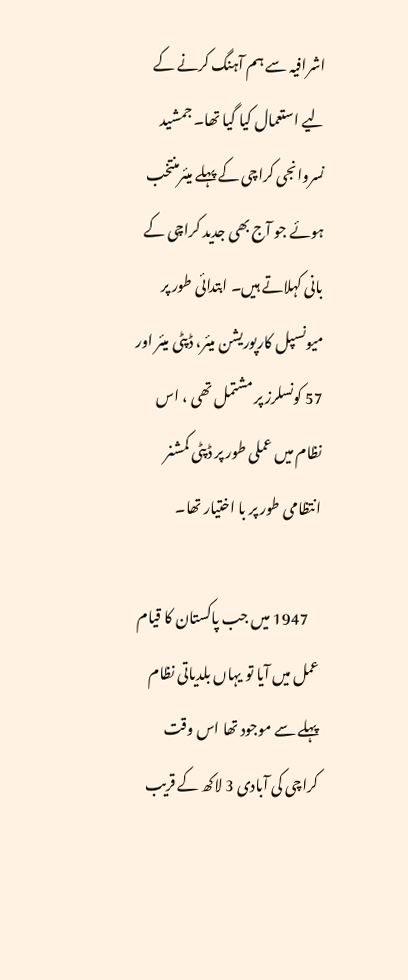اشرافیہ سے ہم آہنگ کرنے کے لیے استعمال کیا گیا تھا۔ جمشید نسروانجی کراچی کے پہلے میئرمنتخب ہوئے جو آج بھی جدید کراچی کے بانی کہلاتے ہیں۔ ابتدائی طور پر میونسپل کارپوریشن میئر، ڈپٹی میئر اور 57 کونسلرز پر مشتمل تھی ، اس نظام میں عملی طور پر ڈپٹی کمشنر انتظامی طور پر با اختیار تھا۔

    1947 میں جب پاکستان کا قیام عمل میں آیا تو یہاں بلدیاتی نظام پہلے سے موجود تھا اس وقت کراچی کی آبادی 3 لاکھ کے قریب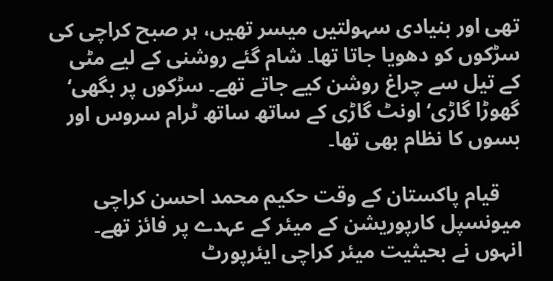تھی اور بنیادی سہولتیں میسر تھیں، ہر صبح کراچی کی سڑکوں کو دھویا جاتا تھا۔ شام گئے روشنی کے لیے مٹی کے تیل سے چراغ روشن کیے جاتے تھے۔ سڑکوں پر بگھی‘ گھوڑا گاڑی‘ اونٹ گاڑی کے ساتھ ساتھ ٹرام سروس اور بسوں کا نظام بھی تھا۔

    قیام پاکستان کے وقت حکیم محمد احسن کراچی میونسپل کارپوریشن کے میئر کے عہدے پر فائز تھے۔ انہوں نے بحیثیت میئر کراچی ایئرپورٹ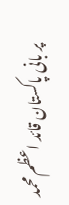پر بانی پاکستان قائد اعظم محمد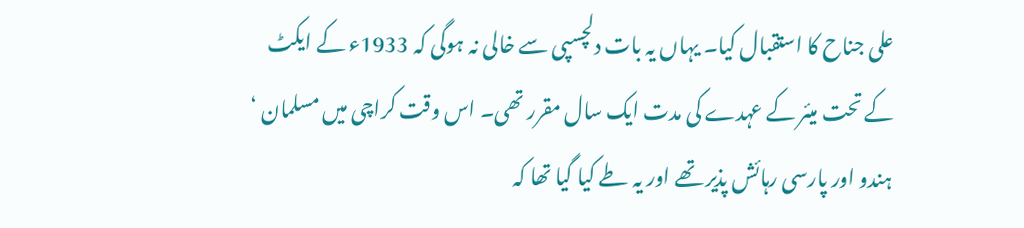علی جناح کا استقبال کیا۔ یہاں یہ بات دلچسپی سے خالی نہ ہوگی کہ 1933ء کے ایکٹ کے تحت میئر کے عہدے کی مدت ایک سال مقرر تھی۔ اس وقت کراچی میں مسلمان ‘ ہندو اور پارسی رہائش پذیر تھے اور یہ طے کیا گیا تھا کہ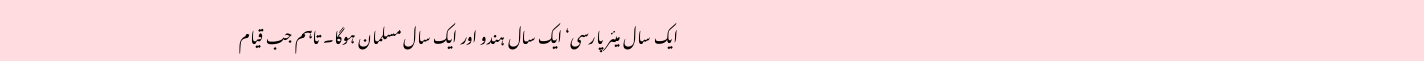ایک سال میئر پارسی‘ ایک سال ہندو اور ایک سال مسلمان ہوگا۔ تاہم جب قیام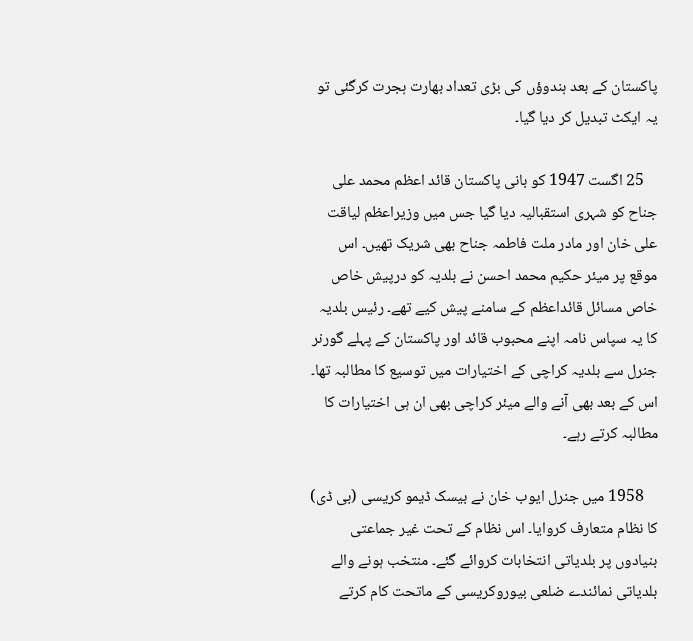پاکستان کے بعد ہندوؤں کی بڑی تعداد بھارت ہجرت کرگئی تو یہ ایکٹ تبدیل کر دیا گیا۔

    25 اگست 1947 کو بانی پاکستان قائد اعظم محمد علی جناح کو شہری استقبالیہ دیا گیا جس میں وزیراعظم لیاقت علی خان اور مادر ملت فاطمہ جناح بھی شریک تھیں۔ اس موقع پر میئر حکیم محمد احسن نے بلدیہ کو درپیش خاص خاص مسائل قائداعظم کے سامنے پیش کیے تھے۔ رئیس بلدیہ کا یہ سپاس نامہ اپنے محبوب قائد اور پاکستان کے پہلے گورنر جنرل سے بلدیہ کراچی کے اختیارات میں توسیع کا مطالبہ تھا۔ اس کے بعد بھی آنے والے میئر کراچی بھی ان ہی اختیارات کا مطالبہ کرتے رہے۔

    1958 میں جنرل ایوب خان نے بیسک ڈیمو کریسی (بی ڈی) کا نظام متعارف کروایا۔ اس نظام کے تحت غیر جماعتی بنیادوں پر بلدیاتی انتخابات کروائے گئے۔ منتخب ہونے والے بلدیاتی نمائندے ضلعی بیوروکریسی کے ماتحت کام کرتے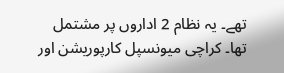تھے۔ یہ نظام 2 اداروں پر مشتمل تھا۔ کراچی میونسپل کارپوریشن اور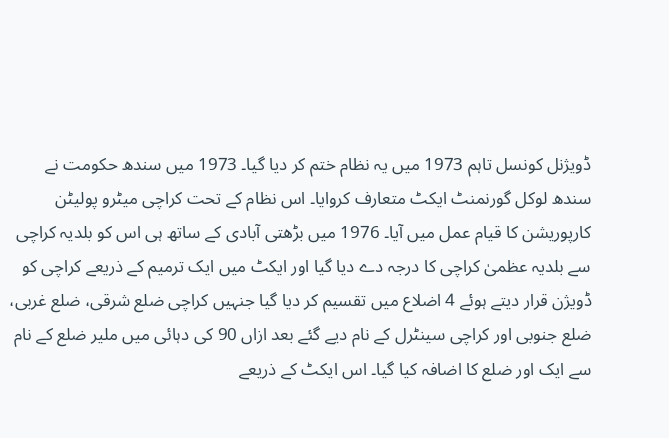ڈویژنل کونسل تاہم 1973 میں یہ نظام ختم کر دیا گیا۔ 1973 میں سندھ حکومت نے سندھ لوکل گورنمنٹ ایکٹ متعارف کروایا۔ اس نظام کے تحت کراچی میٹرو پولیٹن کارپوریشن کا قیام عمل میں آیا۔ 1976 میں بڑھتی آبادی کے ساتھ ہی اس کو بلدیہ کراچی سے بلدیہ عظمیٰ کراچی کا درجہ دے دیا گیا اور ایکٹ میں ایک ترمیم کے ذریعے کراچی کو ڈویژن قرار دیتے ہوئے 4 اضلاع میں تقسیم کر دیا گیا جنہیں کراچی ضلع شرقی، ضلع غربی، ضلع جنوبی اور کراچی سینٹرل کے نام دیے گئے بعد ازاں 90 کی دہائی میں ملیر ضلع کے نام سے ایک اور ضلع کا اضافہ کیا گیا۔ اس ایکٹ کے ذریعے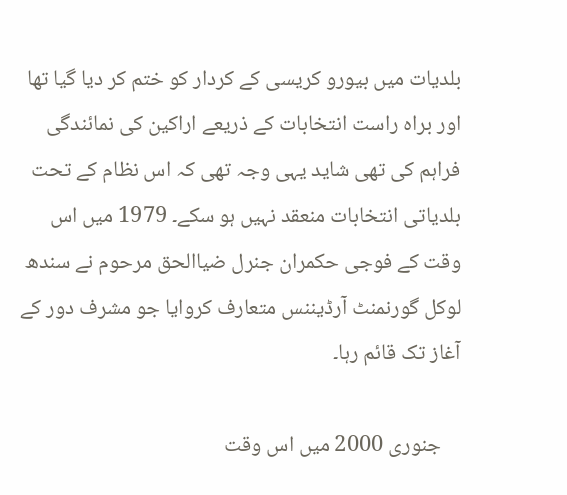بلدیات میں بیورو کریسی کے کردار کو ختم کر دیا گیا تھا اور براہ راست انتخابات کے ذریعے اراکین کی نمائندگی فراہم کی تھی شاید یہی وجہ تھی کہ اس نظام کے تحت بلدیاتی انتخابات منعقد نہیں ہو سکے۔ 1979 میں اس وقت کے فوجی حکمران جنرل ضیاالحق مرحوم نے سندھ لوکل گورنمنٹ آرڈیننس متعارف کروایا جو مشرف دور کے آغاز تک قائم رہا۔

    جنوری 2000 میں اس وقت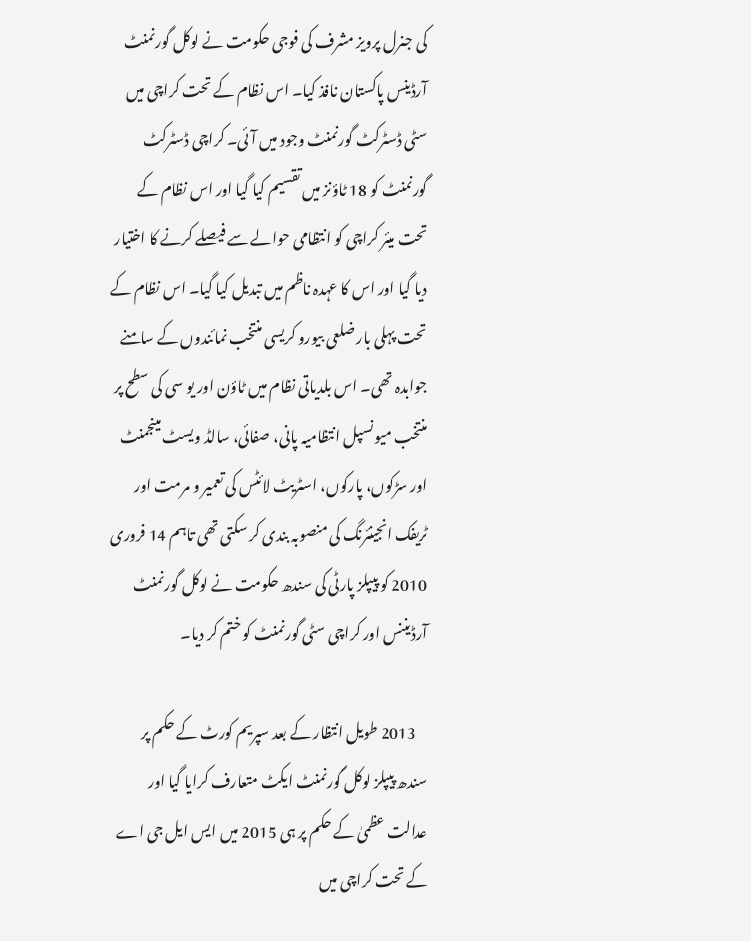کی جنرل پرویز مشرف کی فوجی حکومت نے لوکل گورنمنٹ آرڈینس پاکستان نافذ کیا۔ اس نظام کے تحت کراچی میں سٹی ڈسٹرکٹ گورنمنٹ وجود میں آئی۔ کراچی ڈسٹرکٹ گورنمنٹ کو 18 ٹاؤنز میں تقسیم کیا گیا اور اس نظام کے تحت میئر کراچی کو انتظامی حوالے سے فیصلے کرنے کا اختیار دیا گیا اور اس کا عہدہ ناظم میں تبدیل کیا گیا۔ اس نظام کے تحت پہلی بار ضلعی بیورو کریسی منتخب نمائندوں کے سامنے جوابدہ تھی۔ اس بلدیاتی نظام میں ٹاؤن اور یو سی کی سطح پر منتخب میونسپل انتظامیہ پانی، صفائی، سالڈ ویسٹ مینجمنٹ اور سڑکوں، پارکوں، اسٹریٹ لائٹس کی تعمیر و مرمت اور ٹریفک انجینئرنگ کی منصوبہ بندی کر سکتی تھی تاہم 14 فروری 2010 کو پیپلز پارٹی کی سندھ حکومت نے لوکل گورنمنٹ آرڈیننس اور کراچی سٹی گورنمنٹ کو ختم کر دیا۔

    2013 طویل انتظار کے بعد سپریم کورٹ کے حکم پر سندھ پیپلز لوکل گورنمنٹ ایکٹ متعارف کرایا گیا اور عدالت عظمیٰ کے حکم پر ہی 2015 میں ایس ایل جی اے کے تحت کراچی میں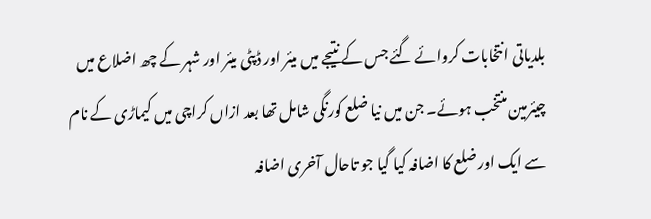بلدیاتی انتخابات کروائے گئے جس کے نتیجے میں میئر اور ڈپٹی میئر اور شہر کے چھ اضلاع میں چیئرمین منتخب ہوئے۔ جن میں نیا ضلع کورنگی شامل تھا بعد ازاں کراچی میں کیماڑی کے نام سے ایک اور ضلع کا اضافہ کیا گیا جو تاحال آخری اضافہ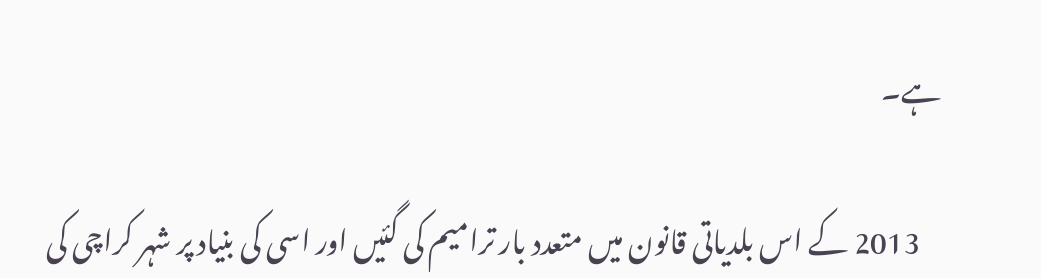ہے۔

    2013 کے اس بلدیاتی قانون میں متعدد بار ترامیم کی گئیں اور اسی کی بنیاد پر شہر کراچی کی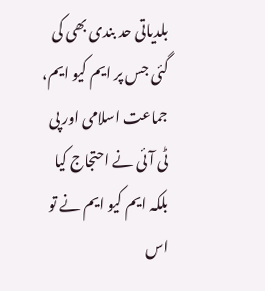بلدیاتی حد بندی بھی کی گئی جس پر ایم کیو ایم، جماعت اسلامی اور پی ٹی آئی نے احتجاج کیا بلکہ ایم کیو ایم نے تو اس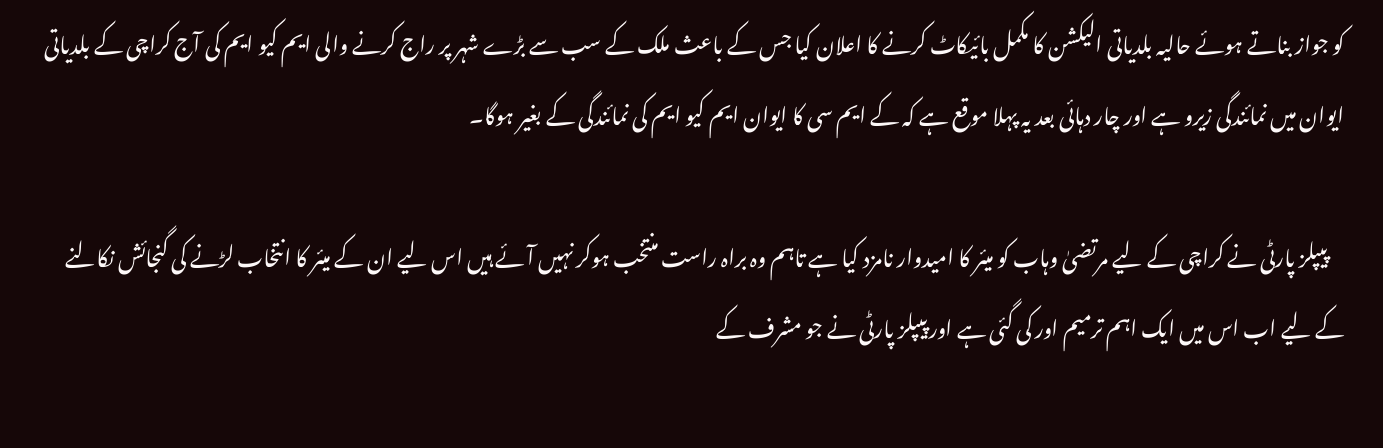کو جواز بناتے ہوئے حالیہ بلدیاتی الیکشن کا مکمل بائیکاٹ کرنے کا اعلان کیا جس کے باعث ملک کے سب سے بڑے شہر پر راج کرنے والی ایم کیو ایم کی آج کراچی کے بلدیاتی ایوان میں نمائندگی زیرو ہے اور چار دہائی بعد یہ پہلا موقع ہے کہ کے ایم سی کا ایوان ایم کیو ایم کی نمائندگی کے بغیر ہوگا۔

    پیپلز پارٹی نے کراچی کے لیے مرتضیٰ وہاب کو میئر کا امیدوار نامزد کیا ہے تاہم وہ براہ راست منتخب ہوکر نہیں آئے ہیں اس لیے ان کے میئر کا انتخاب لڑنے کی گنجائش نکالنے کے لیے اب اس میں ایک اہم ترمیم اور کی گئی ہے اور پیپلز پارٹی نے جو مشرف کے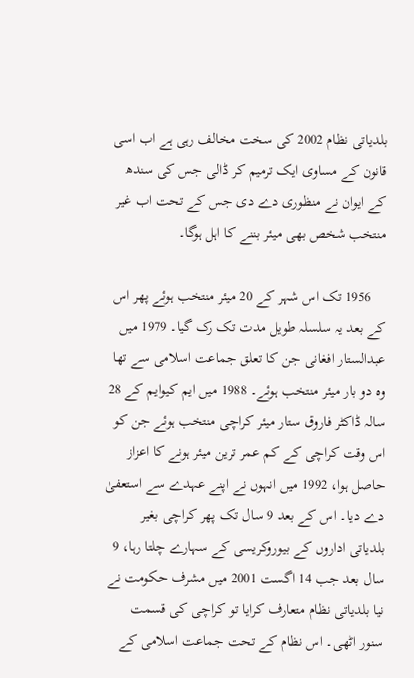بلدیاتی نظام 2002 کی سخت مخالف رہی ہے اب اسی قانون کے مساوی ایک ترمیم کر ڈالی جس کی سندھ کے ایوان نے منظوری دے دی جس کے تحت اب غیر منتخب شخص بھی میئر بننے کا اہل ہوگا۔

    1956 تک اس شہر کے 20 میئر منتخب ہوئے پھر اس کے بعد یہ سلسلہ طویل مدت تک رک گیا۔ 1979 میں عبدالستار افغانی جن کا تعلق جماعت اسلامی سے تھا وہ دو بار میئر منتخب ہوئے۔ 1988 میں ایم کیوایم کے 28 سالہ ڈاکٹر فاروق ستار میئر کراچی منتخب ہوئے جن کو اس وقت کراچی کے کم عمر ترین میئر ہونے کا اعزاز حاصل ہوا، 1992 میں انہوں نے اپنے عہدے سے استعفیٰ دے دیا۔ اس کے بعد 9 سال تک پھر کراچی بغیر بلدیاتی اداروں کے بیوروکریسی کے سہارے چلتا رہا، 9 سال بعد جب 14 اگست 2001 میں مشرف حکومت نے نیا بلدیاتی نظام متعارف کرایا تو کراچی کی قسمت سنور اٹھی۔ اس نظام کے تحت جماعت اسلامی کے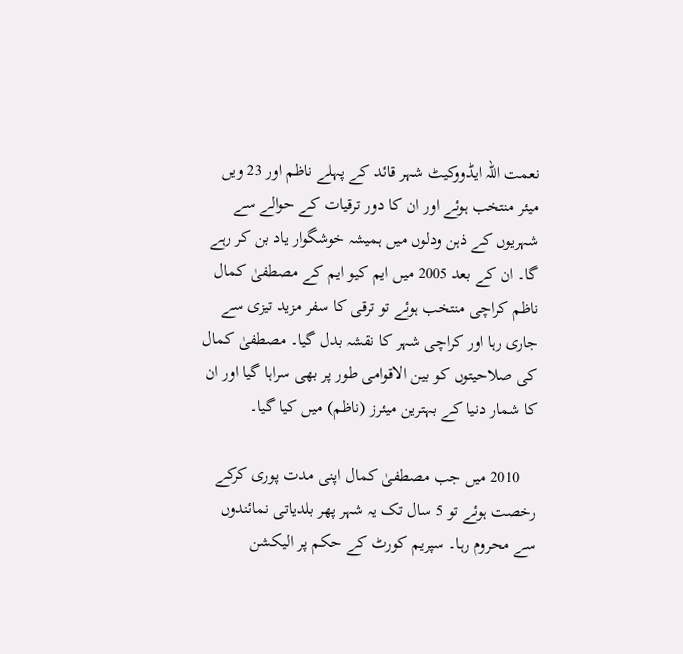نعمت اللہ ایڈووکیٹ شہر قائد کے پہلے ناظم اور 23 ویں میئر منتخب ہوئے اور ان کا دور ترقیات کے حوالے سے شہریوں کے ذہن ودلوں میں ہمیشہ خوشگوار یاد بن کر رہے گا۔ ان کے بعد 2005 میں ایم کیو ایم کے مصطفیٰ کمال ناظم کراچی منتخب ہوئے تو ترقی کا سفر مزید تیزی سے جاری رہا اور کراچی شہر کا نقشہ بدل گیا۔ مصطفیٰ کمال کی صلاحیتوں کو بین الاقوامی طور پر بھی سراہا گیا اور ان کا شمار دنیا کے بہترین میئرز (ناظم) میں کیا گیا۔

    2010 میں جب مصطفیٰ کمال اپنی مدت پوری کرکے رخصت ہوئے تو 5 سال تک یہ شہر پھر بلدیاتی نمائندوں سے محروم رہا۔ سپریم کورٹ کے حکم پر الیکشن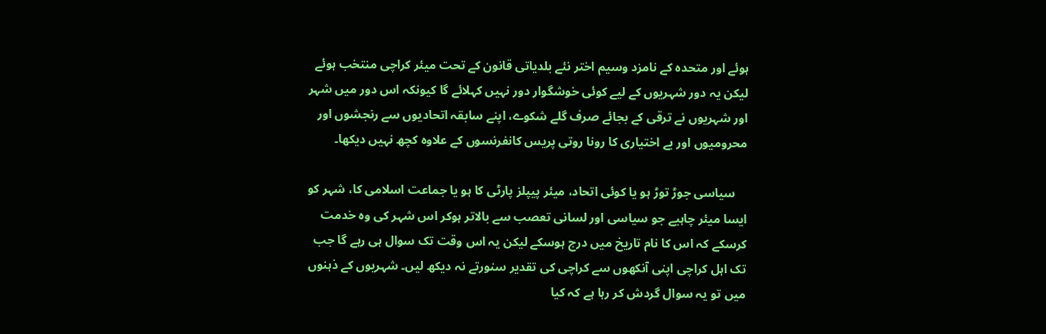ہوئے اور متحدہ کے نامزد وسیم اختر نئے بلدیاتی قانون کے تحت میئر کراچی منتخب ہوئے لیکن یہ دور شہریوں کے لیے کوئی خوشگوار دور نہیں کہلائے گا کیونکہ اس دور میں شہر اور شہریوں نے ترقی کے بجائے صرف گلے شکوے، اپنے سابقہ اتحادیوں سے رنجشوں اور محرومیوں اور بے اختیاری کا رونا روتی پریس کانفرنسوں کے علاوہ کچھ نہیں دیکھا۔

    سیاسی جوڑ توڑ ہو یا کوئی اتحاد، میئر پیپلز پارٹی کا ہو یا جماعت اسلامی کا، شہر کو ایسا میئر چاہیے جو سیاسی اور لسانی تعصب سے بالاتر ہوکر اس شہر کی وہ خدمت کرسکے کہ اس کا نام تاریخ میں درج ہوسکے لیکن یہ اس وقت تک سوال ہی رہے گا جب تک اہل کراچی اپنی آنکھوں سے کراچی کی تقدیر سنورتے نہ دیکھ لیں۔ شہریوں کے ذہنوں میں تو یہ سوال گردش کر رہا ہے کہ کیا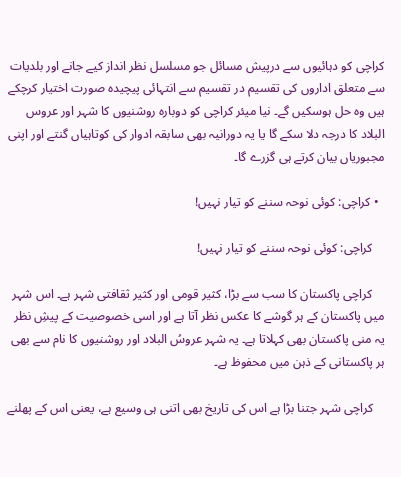کراچی کو دہائیوں سے درپیش مسائل جو مسلسل نظر انداز کیے جانے اور بلدیات سے متعلق اداروں کی تقسیم در تقسیم سے انتہائی پیچیدہ صورت اختیار کرچکے ہیں وہ حل ہوسکیں گے۔ نیا میئر کراچی کو دوبارہ روشنیوں کا شہر اور عروس البلاد کا درجہ دلا سکے گا یا یہ دورانیہ بھی سابقہ ادوار کی کوتاہیاں گنتے اور اپنی مجبوریاں بیان کرتے ہی گزرے گا۔

  • کراچی: کوئی نوحہ سننے کو تیار نہیں!

    کراچی: کوئی نوحہ سننے کو تیار نہیں!

    کراچی پاکستان کا سب سے بڑا، کثیر قومی اور کثیر ثقافتی شہر ہے۔ اس شہر میں پاکستان کے ہر گوشے کا عکس نظر آتا ہے اور اسی خصوصیت کے پیشِ نظر یہ منی پاکستان بھی کہلاتا ہے۔ یہ شہر عروسُ البلاد اور روشنیوں کا نام سے بھی ہر پاکستانی کے ذہن میں محفوظ ہے۔

    کراچی شہر جتنا بڑا ہے اس کی تاریخ بھی اتنی ہی وسیع ہے، یعنی اس کے پھلنے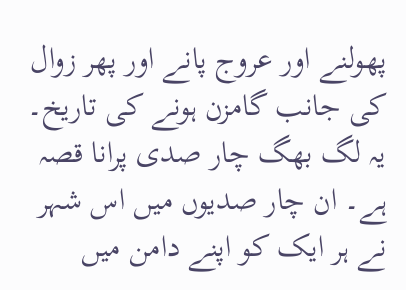پھولنے اور عروج پانے اور پھر زوال کی جانب گامزن ہونے کی تاریخ۔ یہ لگ بھگ چار صدی پرانا قصہ ہے۔ ان چار صدیوں میں اس شہر نے ہر ایک کو اپنے دامن میں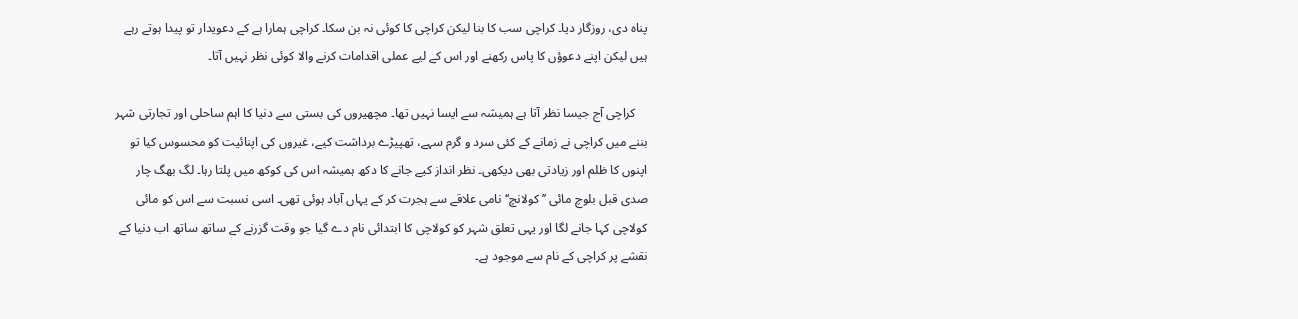پناہ دی، روزگار دیا۔ کراچی سب کا بنا لیکن کراچی کا کوئی نہ بن سکا۔ کراچی ہمارا ہے کے دعویدار تو پیدا ہوتے رہے ہیں لیکن اپنے دعوؤں کا پاس رکھنے اور اس کے لیے عملی اقدامات کرنے والا کوئی نظر نہیں آتا۔

    کراچی آج جیسا نظر آتا ہے ہمیشہ سے ایسا نہیں تھا۔ مچھیروں کی بستی سے دنیا کا اہم ساحلی اور تجارتی شہر بننے میں کراچی نے زمانے کے کئی سرد و گرم سہے، تھپیڑے برداشت کیے، غیروں کی اپنائیت کو محسوس کیا تو اپنوں کا ظلم اور زیادتی بھی دیکھی۔ نظر انداز کیے جانے کا دکھ ہمیشہ اس کی کوکھ میں پلتا رہا۔ لگ بھگ چار صدی قبل بلوچ مائی ’’کولانچ‘‘ نامی علاقے سے ہجرت کر کے یہاں آباد ہوئی تھی۔ اسی نسبت سے اس کو مائی کولاچی کہا جانے لگا اور یہی تعلق شہر کو کولاچی کا ابتدائی نام دے گیا جو وقت گزرنے کے ساتھ ساتھ اب دنیا کے نقشے پر کراچی کے نام سے موجود ہے۔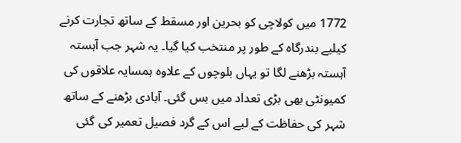1772 میں کولاچی کو بحرین اور مسقط کے ساتھ تجارت کرنے کیلیے بندرگاہ کے طور پر منتخب کیا گیا۔ یہ شہر جب آہستہ آہستہ بڑھنے لگا تو یہاں بلوچوں کے علاوہ ہمسایہ علاقوں کی کمیونٹی بھی بڑی تعداد میں بس گئی۔ آبادی بڑھنے کے ساتھ شہر کی حفاظت کے لیے اس کے گرد فصیل تعمیر کی گئی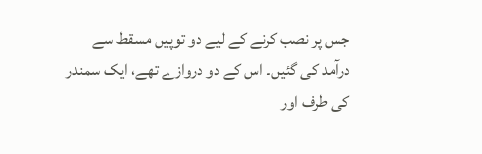جس پر نصب کرنے کے لیے دو توپیں مسقط سے درآمد کی گئیں۔ اس کے دو دروازے تھے، ایک سمندر کی طرف اور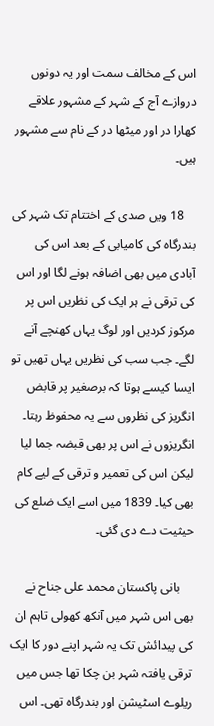اس کے مخالف سمت اور یہ دونوں دروازے آج کے شہر کے مشہور علاقے کھارا در اور میٹھا در کے نام سے مشہور ہیں۔

    18 ویں صدی کے اختتام تک شہر کی بندرگاہ کی کامیابی کے بعد اس کی آبادی میں بھی اضافہ ہونے لگا اور اس کی ترقی نے ہر ایک کی نظریں اس پر مرکوز کردیں اور لوگ یہاں کھنچے آنے لگے۔ جب سب کی نظریں یہاں تھیں تو ایسا کیسے ہوتا کہ برصغیر پر قابض انگریز کی نظروں سے یہ محفوظ رہتا۔ انگریزوں نے اس پر بھی قبضہ جما لیا لیکن اس کی تعمیر و ترقی کے لیے کام بھی کیا۔ 1839 میں اسے ایک ضلع کی حیثیت دے دی گئی۔

    بانی پاکستان محمد علی جناح نے بھی اس شہر میں آنکھ کھولی تاہم ان کی پیدائش تک یہ شہر اپنے دور کا ایک ترقی یافتہ شہر بن چکا تھا جس میں ریلوے اسٹیشن اور بندرگاہ تھی۔ اس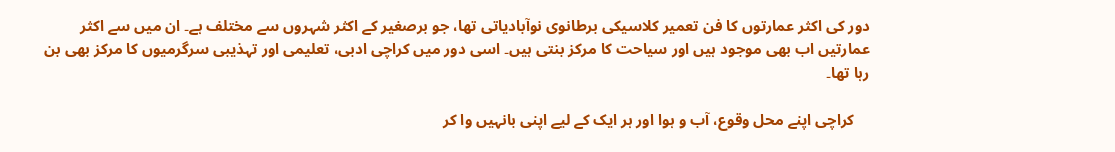دور کی اکثر عمارتوں کا فن تعمیر کلاسیکی برطانوی نوآبادیاتی تھا، جو برصغیر کے اکثر شہروں سے مختلف ہے۔ ان میں سے اکثر عمارتیں اب بھی موجود ہیں اور سیاحت کا مرکز بنتی ہیں۔ اسی دور میں کراچی ادبی، تعلیمی اور تہذیبی سرگرمیوں کا مرکز بھی بن رہا تھا۔

    کراچی اپنے محل وقوع، آب و ہوا اور ہر ایک کے لیے اپنی بانہیں وا کر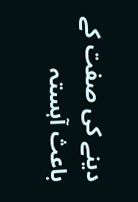دینے کی صفت کے باعث آہستہ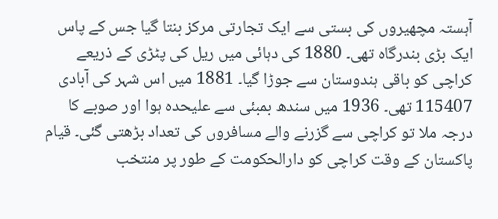آہستہ مچھیروں کی بستی سے ایک تجارتی مرکز بنتا گیا جس کے پاس ایک بڑی بندرگاہ تھی۔ 1880 کی دہائی میں ریل کی پٹڑی کے ذریعے کراچی کو باقی ہندوستان سے جوڑا گیا۔ 1881 میں اس شہر کی آبادی 115407 تھی۔ 1936 میں سندھ بمبئی سے علیحدہ ہوا اور صوبے کا درجہ ملا تو کراچی سے گزرنے والے مسافروں کی تعداد بڑھتی گئی۔ قیام پاکستان کے وقت کراچی کو دارالحکومت کے طور پر منتخب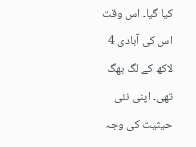کیا گیا۔ اس وقت اس کی آبادی 4 لاکھ کے لگ بھگ تھی۔ اپنی نئی حیثیت کی وجہ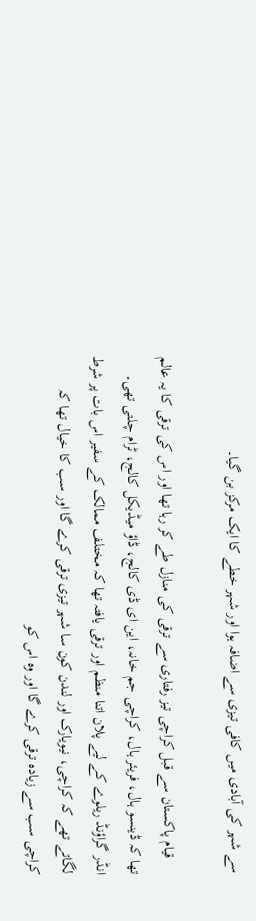سے شہر کی آبادی میں کافی تیزی سے اضافہ ہوا اور شہر خطے کا ایک مرکز بن گیا۔

    قیام پاکستان سے قبل کراچی تیز رفتاری سے ترقی کی منازل طے کر رہا تھا اور اس کی ترقی کا یہ عالم تھا کہ ڈینسو ہال، فریئر ہال، کراچی جم خانہ، این ای ڈی کالج، ڈاؤ میڈیکل کالج، ٹرام چلتی تھی۔ انڈر گراؤنڈ ریلوے کے لیے پلان اتنا منظم اور ترقی یافتہ تھا کہ مختلف ممالک کے سفیر اس بات پر شرط لگاتے تھے کہ کراچی، نیویارک اور لندن کون سا شہر تیزی ترقی کرے گا اور سب کا خیال تھا کہ کراچی سب سے زیادہ ترقی کرے گا اور وہ اس کو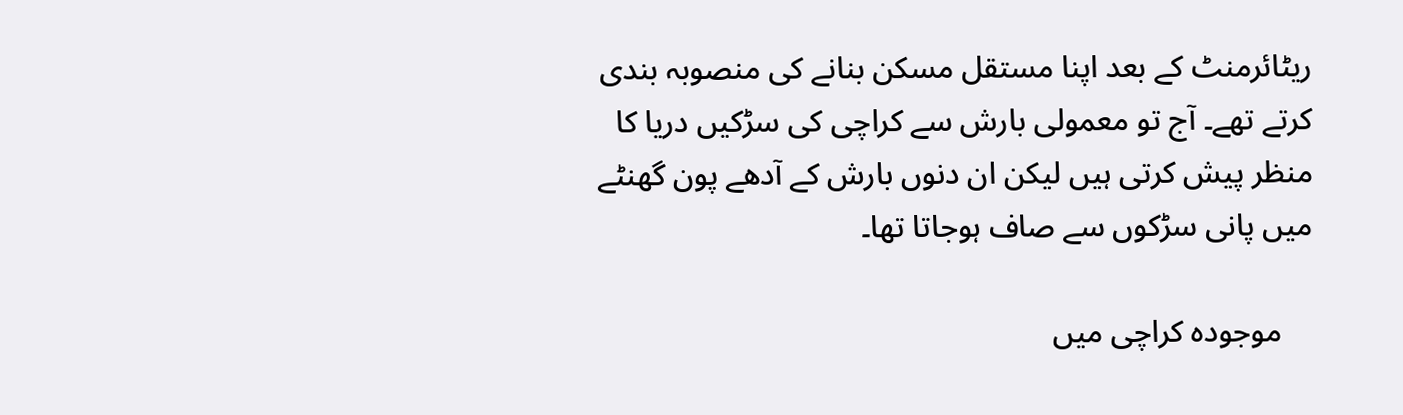ریٹائرمنٹ کے بعد اپنا مستقل مسکن بنانے کی منصوبہ بندی کرتے تھے۔ آج تو معمولی بارش سے کراچی کی سڑکیں دریا کا منظر پیش کرتی ہیں لیکن ان دنوں بارش کے آدھے پون گھنٹے میں پانی سڑکوں سے صاف ہوجاتا تھا۔

    موجودہ کراچی میں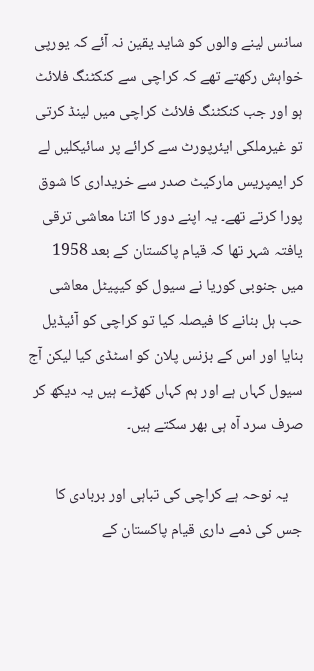سانس لینے والوں کو شاید یقین نہ آئے کہ یورپی خواہش رکھتے تھے کہ کراچی سے کنکٹنگ فلائٹ ہو اور جب کنکٹنگ فلائٹ کراچی میں لینڈ کرتی تو غیرملکی ایئرپورٹ سے کرائے پر سائیکلیں لے کر ایمپریس مارکیٹ صدر سے خریداری کا شوق پورا کرتے تھے۔ یہ اپنے دور کا اتنا معاشی ترقی یافتہ شہر تھا کہ قیام پاکستان کے بعد 1958 میں جنوبی کوریا نے سیول کو کیپیٹل معاشی حب ہل بنانے کا فیصلہ کیا تو کراچی کو آئیڈیل بنایا اور اس کے بزنس پلان کو اسٹڈی کیا لیکن آج سیول کہاں ہے اور ہم کہاں کھڑے ہیں یہ دیکھ کر صرف سرد آہ ہی بھر سکتے ہیں۔

    یہ نوحہ ہے کراچی کی تباہی اور بربادی کا جس کی ذمے داری قیام پاکستان کے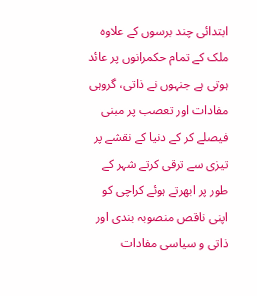ابتدائی چند برسوں کے علاوہ ملک کے تمام حکمرانوں پر عائد ہوتی ہے جنہوں نے ذاتی، گروہی مفادات اور تعصب پر مبنی فیصلے کر کے دنیا کے نقشے پر تیزی سے ترقی کرتے شہر کے طور پر ابھرتے ہوئے کراچی کو اپنی ناقص منصوبہ بندی اور ذاتی و سیاسی مفادات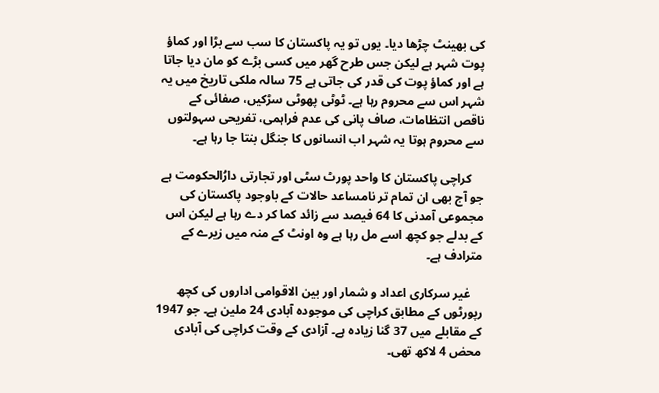کی بھینٹ چڑھا دیا۔ یوں تو یہ پاکستان کا سب سے بڑا اور کماؤ پوت شہر ہے لیکن جس طرح گھر میں کسی بڑے کو مان دیا جاتا ہے اور کماؤ پوت کی قدر کی جاتی ہے 75 سالہ ملکی تاریخ میں یہ شہر اس سے محروم رہا ہے۔ ٹوٹی پھوٹی سڑکیں، صفائی کے ناقص انتظامات، صاف پانی کی عدم فراہمی، تفریحی سہولتوں سے محروم ہوتا یہ شہر اب انسانوں کا جنگل بنتا جا رہا ہے۔

    کراچی پاکستان کا واحد پورٹ سٹی اور تجارتی دارُالحکومت ہے جو آج بھی ان تمام تر نامساعد حالات کے باوجود پاکستان کی مجموعی آمدنی کا 64 فیصد سے زائد کما کر دے رہا ہے لیکن اس کے بدلے جو کچھ اسے مل رہا ہے وہ اونٹ کے منہ میں زیرے کے مترادف ہے۔

    غیر سرکاری اعداد و شمار اور بین الاقوامی اداروں کی کچھ رپورٹوں کے مطابق کراچی کی موجودہ آبادی 24 ملین ہے۔ جو 1947 کے مقابلے میں 37 گنا زیادہ ہے۔ آزادی کے وقت کراچی کی آبادی محض 4 لاکھ تھی۔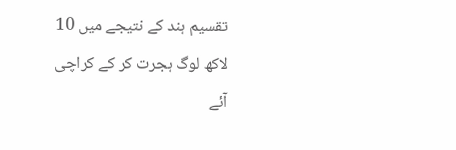تقسیم ہند کے نتیجے میں 10 لاکھ لوگ ہجرت کر کے کراچی آئے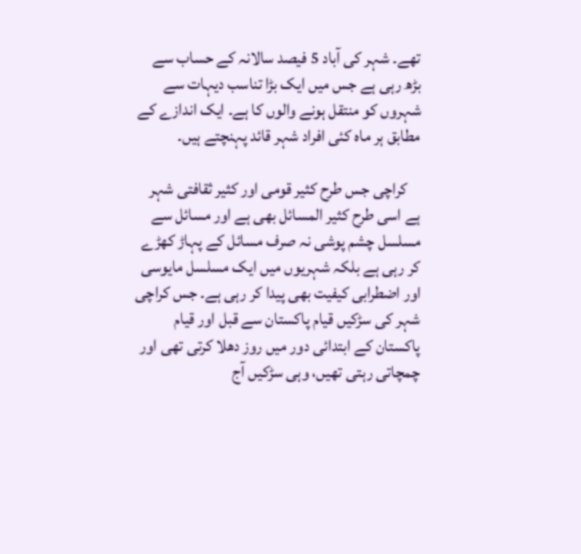تھے۔ شہر کی آباد 5 فیصد سالانہ کے حساب سے بڑھ رہی ہے جس میں ایک بڑا تناسب دیہات سے شہروں کو منتقل ہونے والوں کا ہے۔ ایک اندازے کے مطابق ہر ماہ کئی افراد شہر قائد پہنچتے ہیں۔

    کراچی جس طرح کثیر قومی اور کثیر ثقافتی شہر ہے اسی طرح کثیر المسائل بھی ہے اور مسائل سے مسلسل چشم پوشی نہ صرف مسائل کے پہاڑ کھڑے کر رہی ہے بلکہ شہریوں میں ایک مسلسل مایوسی اور اضطرابی کیفیت بھی پیدا کر رہی ہے۔ جس کراچی شہر کی سڑکیں قیام پاکستان سے قبل اور قیام پاکستان کے ابتدائی دور میں روز دھلا کرتی تھی اور چمچاتی رہتی تھیں، وہی سڑکیں آج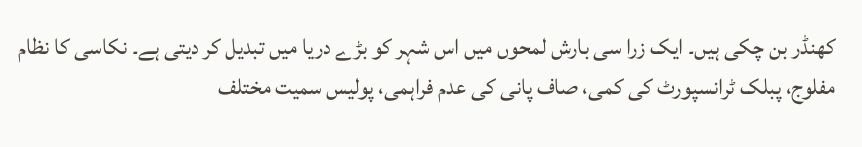کھنڈر بن چکی ہیں۔ ایک زرا سی بارش لمحوں میں اس شہر کو بڑے دریا میں تبدیل کر دیتی ہے۔ نکاسی کا نظام مفلوج، پبلک ٹرانسپورٹ کی کمی، صاف پانی کی عدم فراہمی، پولیس سمیت مختلف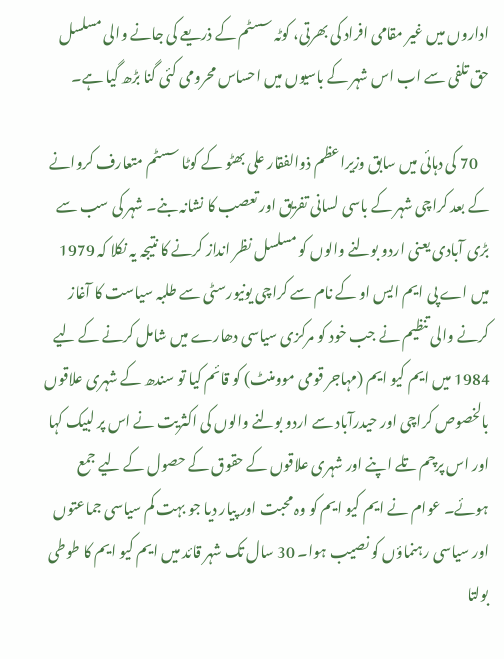اداروں میں غیر مقامی افراد کی بھرتی، کوٹہ سسٹم کے ذریعے کی جانے والی مسلسل حق تلفی سے اب اس شہر کے باسیوں میں احساس محرومی کئی گنا بڑھ گیا ہے۔

    70 کی دہائی میں سابق وزیراعظم ذوالفقار علی بھٹو کے کوٹا سسٹم متعارف کروانے کے بعد کراچی شہر کے باسی لسانی تفریق اور تعصب کا نشانہ بنے۔ شہر کی سب سے بڑی آبادی یعنی اردو بولنے والوں کو مسلسل نظر انداز کرنے کا نتیجہ یہ نکلا کہ 1979 میں اے پی ایم ایس او کے نام سے کراچی یونیورسٹی سے طلبہ سیاست کا آغاز کرنے والی تنظیم نے جب خود کو مرکزی سیاسی دھارے میں شامل کرنے کے لیے 1984 میں ایم کیو ایم (مہاجر قومی موومنٹ) کو قائم کیا تو سندھ کے شہری علاقوں بالخصوص کراچی اور حیدرآباد سے اردو بولنے والوں کی اکثریت نے اس پر لبیک کہا اور اس پرچم تلے اپنے اور شہری علاقوں کے حقوق کے حصول کے لیے جمع ہوئے۔ عوام نے ایم کیو ایم کو وہ محبت اور پیار دیا جو بہت کم سیاسی جماعتوں اور سیاسی رہنماؤں کو نصیب ہوا۔ 30 سال تک شہر قائد میں ایم کیو ایم کا طوطی بولتا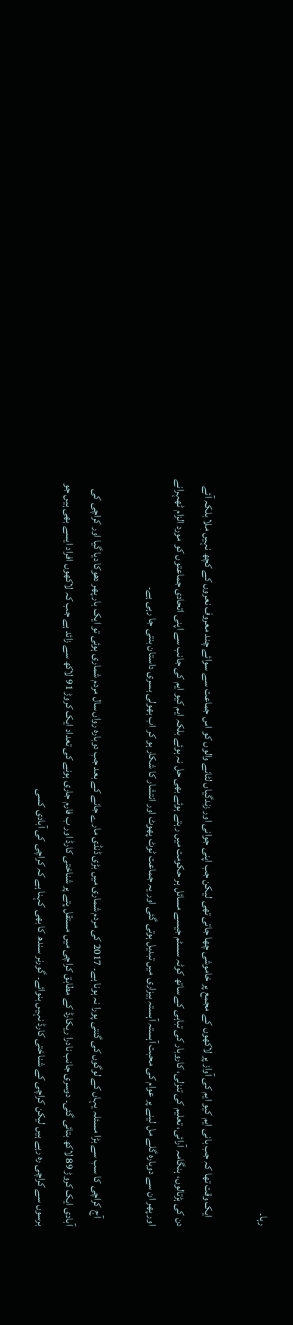رہا۔

    ایک وقت تھا کہ جب بانی ایم کیو ایم کی آواز پر لاکھوں کے مجمع پر خاموشی چھا جاتی تھی لیکن جب اپنی جوانی اور زندگیاں لٹانے والوں کو اس جماعت سے سوائے چند معروف نعروں کے کچھ نہیں ملا بلکہ آئے دن کی ہڑتالوں، ہنگامہ آرائی، تعلیم کی تنزلی، کاروبار کی تباہی کے ساتھ کوٹہ سسٹم جیسے مسائل ہر حکومت میں رہتے ہوئے بھی حل نہ ہوئے بلکہ ایم کیو ایم کی جانب سے اپنی اتحادی جماعتوں کو مورد الزام ٹھہرانے اور پھر ان سے دوبارہ گلے مل لینے پر عوام کی محبت آہستہ آہستہ بیزاری میں تبدیل ہوتی گئی اور یہ جماعت ٹوٹ پھوٹ اور انتشار کا شکار ہو کر اب بھولی بسری داستان بنتی جا رہی ہے۔

    آج کراچی کا سب سے بڑا مسئلہ یہاں کے لوگوں کی گنتی پورا نہ ہونا ہے۔ 2017 کی مردم شماری میں بڑی ڈنڈی مارے جانے کے بعد جب دوبارہ رواں سال مردم شماری ہوئی تو ایک بار پھر دھوکا دیا گیا اور کراچی کی آبادی ایک کروڑ 89 لاکھ بتائی گئی۔ دوسری جانب نادرا ریکارڈ کے مطابق کراچی میں مستقل پتے پر شناختی کارڈ اور ب فارم جاری ہونے کی تعداد ایک کروڑ 91 لاکھ سے زائد ہے جب کہ لاکھوں افراد ایسے بھی ہیں جو برسوں سے کراچی رہ رہے ہیں لیکن کراچی کے شناختی کارڈ نہیں بنوائے۔ گورنر سندھ کا بھی کہنا ہے کہ کراچی کی آبادی کسی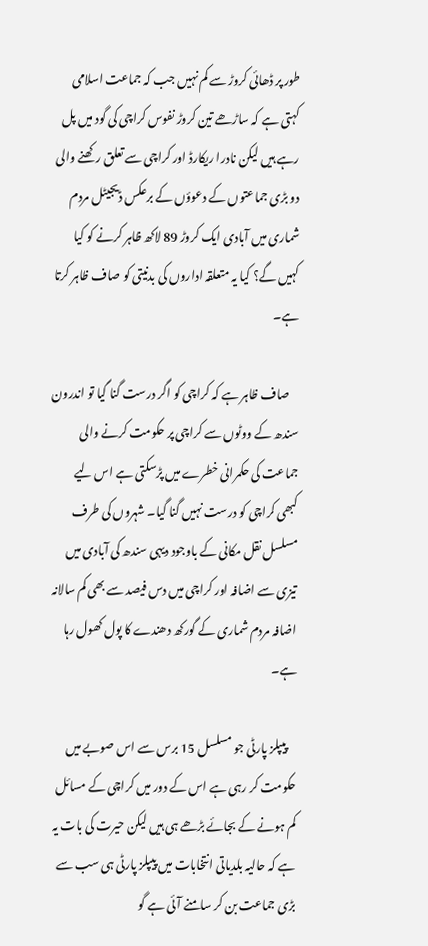طور پر ڈھائی کروڑ سے کم نہیں جب کہ جماعت اسلامی کہتی ہے کہ ساڑھے تین کروڑ نفوس کراچی کی گود میں پل رہے ہیں لیکن نادرا ریکارڈ اور کراچی سے تعلق رکھنے والی دو بڑی جماعتوں کے دعوؤں کے برعکس ڈیجیٹل مردم شماری میں آبادی ایک کروڑ 89 لاکھ ظاہر کرنے کو کیا کہیں‌ گے؟ کیا یہ متعلقہ اداروں کی بدنیتی کو صاف ظاہر کرتا ہے۔

    صاف ظاہر ہے کہ کراچی کو اگر درست گنا گیا تو اندرون سندھ کے ووٹوں سے کراچی پر حکومت کرنے والی جماعت کی حکمرانی خطرے میں پڑسکتی ہے اس لیے کبھی کراچی کو درست نہیں گنا گیا۔ شہروں کی طرف مسلسل نقل مکانی کے باوجود دیہی سندھ کی آبادی میں تیزی سے اضافہ اور کراچی میں دس فیصد سے بھی کم سالانہ اضافہ مردم شماری کے گورکھ دھندے کا پول کھول رہا ہے۔

    پیپلز پارٹی جو مسلسل 15 برس سے اس صوبے میں حکومت کر رہی ہے اس کے دور میں کراچی کے مسائل کم ہونے کے بجائے بڑھے ہی ہیں لیکن حیرت کی بات یہ ہے کہ حالیہ بلدیاتی انتخابات میں پیپلز پارٹی ہی سب سے بڑی جماعت بن کر سامنے آئی ہے گو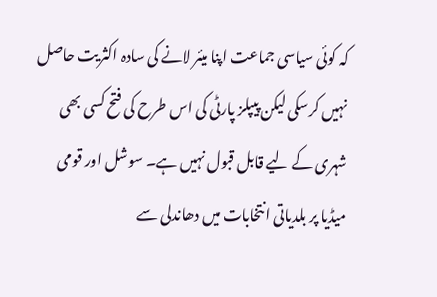کہ کوئی سیاسی جماعت اپنا میئر لانے کی سادہ اکثریت حاصل نہیں کرسکی لیکن پیپلز پارٹی کی اس طرح کی فتح کسی بھی شہری کے لیے قابل قبول نہیں ہے۔ سوشل اور قومی میڈیا پر بلدیاتی انتخابات میں دھاندلی سے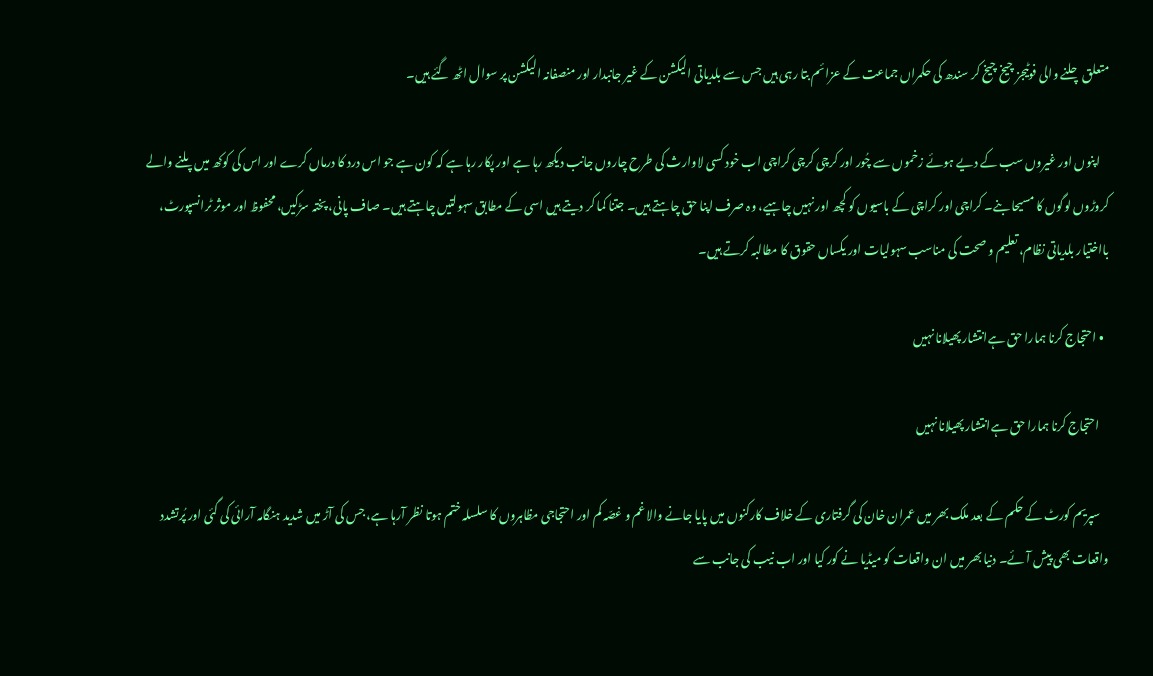متعلق چلنے والی فوٹیجز چیخ چیخ کر سندھ کی حکمراں جماعت کے عزائم بتا رہی ہیں جس سے بلدیاتی الیکشن کے غیر جانبدار اور منصفانہ الیکشن پر سوال اٹھ گئے ہیں۔

    اپنوں اور غیروں سب کے دیے ہوئے زخموں سے چُور اور کرچی کرچی کراچی اب خود کسی لاوارث کی طرح چاروں جانب دیکھ رہا ہے اور پکار رہا ہے کہ کون ہے جو اس درد کا درماں کرے اور اس کی کوکھ میں پلنے والے کروڑوں لوگوں کا مسیحا بنے۔ کراچی اور کراچی کے باسیوں کو کچھ اور نہیں چاہیے، وہ صرف اپنا حق چاہتے ہیں۔ جتنا کما کر دیتے ہیں اسی کے مطابق سہولتیں چاہتے ہیں۔ صاف پانی، پختہ سڑکیں، محفوظ اور موثر ٹرانسپورٹ، بااختیار بلدیاتی نظام، تعلیم و صحت کی مناسب سہولیات اور یکساں حقوق کا مطالبہ کرتے ہیں۔

  • احتجاج کرنا ہمارا حق ہےانتشار پھیلانا نہیں

    احتجاج کرنا ہمارا حق ہےانتشار پھیلانا نہیں

    سپریم کورٹ کے حکم کے بعد ملک بھر میں عمران خان کی گرفتاری کے خلاف کارکنوں میں پایا جانے والا غم و غصّہ کم اور احتجاجی مظاہروں کا سلسلہ ختم ہوتا نظر آرہا ہے، جس کی آڑ میں‌ شدید ہنگامہ آرائی کی گئی اور پُرتشدد واقعات بھی پیش آئے۔ دنیا بھر میں ان واقعات کو میڈیا نے کور کیا اور اب نیب کی جانب سے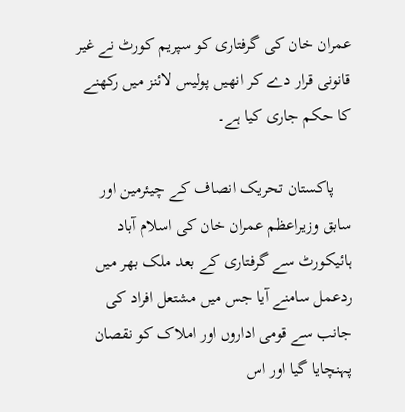عمران خان کی گرفتاری کو سپریم کورٹ نے غیر قانونی قرار دے کر انھیں پولیس لائنز میں رکھنے کا حکم جاری کیا ہے۔

    پاکستان تحریک انصاف کے چیئرمین اور سابق وزیراعظم عمران خان کی اسلام آباد ہائیکورٹ سے گرفتاری کے بعد ملک بھر میں ردعمل سامنے آیا جس میں مشتعل افراد کی جانب سے قومی اداروں اور املاک کو نقصان پہنچایا گیا اور اس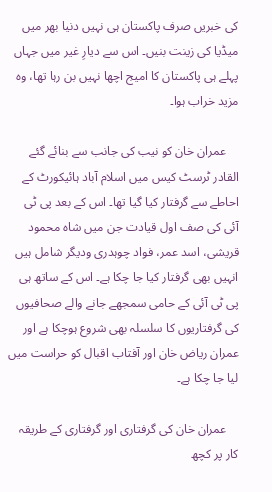کی خبریں صرف پاکستان ہی نہیں دنیا بھر میں میڈیا کی زینت بنیں۔ اس سے دیارِ غیر میں جہاں پہلے ہی پاکستان کا امیج اچھا نہیں بن رہا تھا، وہ مزید خراب ہوا۔

    عمران خان کو نیب کی جانب سے بنائے گئے القادر ٹرسٹ کیس میں اسلام آباد ہائیکورٹ کے احاطے سے گرفتار کیا گیا تھا۔ اس کے بعد پی ٹی آئی کی صف اول قیادت جن میں شاہ محمود قریشی، اسد عمر، فواد چوہدری ودیگر شامل ہیں انہیں بھی گرفتار کیا جا چکا ہے۔ اس کے ساتھ ہی پی ٹی آئی کے حامی سمجھے جانے والے صحافیوں کی گرفتاریوں کا سلسلہ بھی شروع ہوچکا ہے اور عمران ریاض خان اور آفتاب اقبال کو حراست میں لیا جا چکا ہے۔

    عمران خان کی گرفتاری اور گرفتاری کے طریقہ کار پر کچھ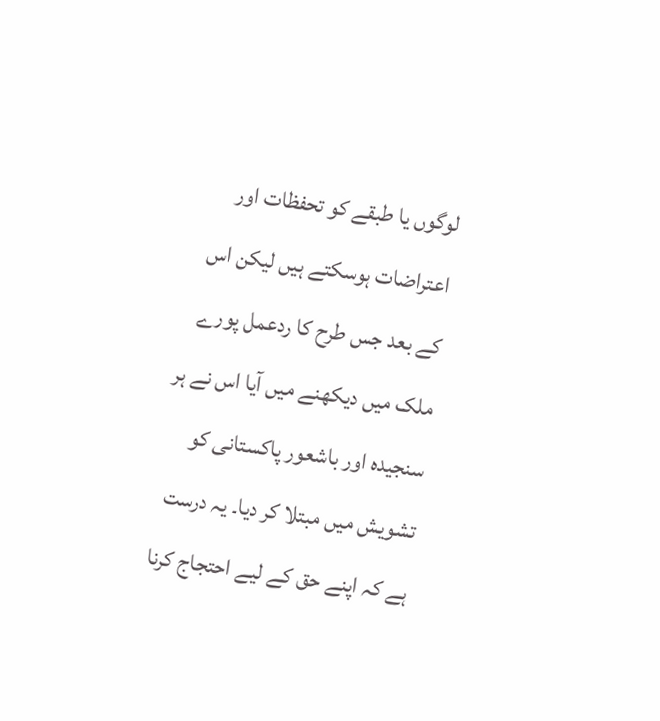لوگوں یا طبقے کو تحفظات اور اعتراضات ہوسکتے ہیں لیکن اس کے بعد جس طرح کا ردعمل پورے ملک میں دیکھنے میں آیا اس نے ہر سنجیدہ اور باشعور پاکستانی کو تشویش میں مبتلا کر دیا۔ یہ درست ہے کہ اپنے حق کے لیے احتجاج کرنا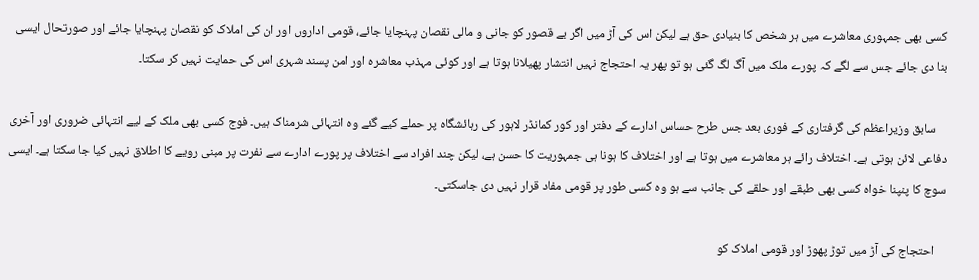کسی بھی جمہوری معاشرے میں ہر شخص کا بنیادی حق ہے لیکن اس کی آڑ میں اگر بے قصور کو جانی و مالی نقصان پہنچایا جائے، قومی اداروں اور ان کی املاک کو نقصان پہنچایا جائے اور صورتحال ایسی بنا دی جائے جس سے لگے کہ پورے ملک میں آگ لگ گئی ہو تو پھر یہ احتجاج نہیں انتشار پھیلانا ہوتا ہے اور کوئی مہذب معاشرہ اور امن پسند شہری اس کی حمایت نہیں کر سکتا۔

    سابق وزیراعظم کی گرفتاری کے فوری بعد جس طرح حساس ادارے کے دفتر اور کور کمانڈر لاہور کی رہائشگاہ پر حملے کیے گئے وہ انتہائی شرمناک ہیں۔ فوج کسی بھی ملک کے لیے انتہائی ضروری اور آخری دفاعی لائن ہوتی ہے۔ اختلاف رائے ہر معاشرے میں ہوتا ہے اور اختلاف کا ہونا ہی جمہوریت کا حسن ہے، لیکن چند افراد سے اختلاف پر پورے ادارے سے نفرت پر مبنی رویے کا اطلاق نہیں کیا جا سکتا ہے۔ ایسی سوچ کا پنپنا خواہ کسی بھی طبقے اور حلقے کی جانب سے ہو وہ کسی طور پر قومی مفاد قرار نہیں دی جاسکتی۔

    احتجاج کی آڑ میں توڑ پھوڑ اور قومی املاک کو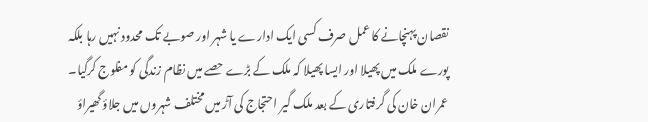نقصان پہنچانے کا عمل صرف کسی ایک ادارے یا شہر اور صوبے تک محدود نہیں رہا بلکہ پورے ملک میں پھیلا اور ایسا پھیلا کہ ملک کے بڑے حصے میں نظام زندگی کو مفلوج کرگیا۔ عمران خان کی گرفتاری کے بعد ملک گیر احتجاج کی آڑ میں مختلف شہروں میں جلاؤ گھیراؤ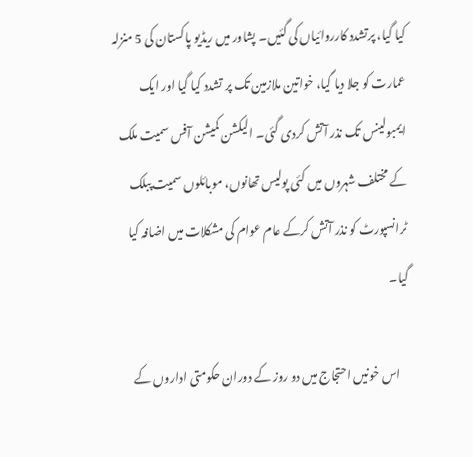کیا گیا، پرتشدد کارروائیاں کی گئیں۔ پشاور میں ریڈیو پاکستان کی 5 منزلہ عمارت کو جلا دیا گیا، خواتین ملازمین تک پر تشدد کیا گیا اور ایک ایمبولینس تک نذر آتش کردی گئی۔ الیکشن کمیشن آفس سمیت ملک کے مختلف شہروں میں کئی پولیس تھانوں، موبائلوں سمیت پبلک ٹرانسپورٹ کو نذر آتش کرکے عام عوام کی مشکلات میں اضافہ کیا گیا۔

    اس خونیں احتجاج میں دو روز کے دوران حکومتی اداروں کے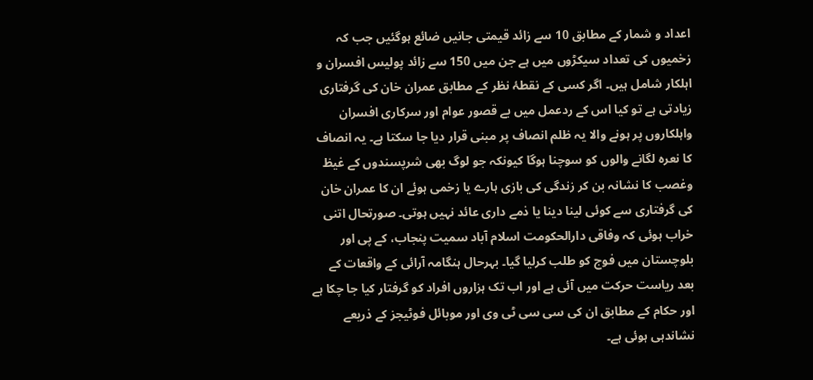اعداد و شمار کے مطابق 10 سے زائد قیمتی جانیں ضائع ہوگئیں جب کہ زخمیوں کی تعداد سیکڑوں میں ہے جن میں 150 سے زائد پولیس افسران و اہلکار شامل ہیں۔ اگر کسی کے نقطۂ نظر کے مطابق عمران خان کی گرفتاری زیادتی ہے تو کیا اس کے ردعمل میں بے قصور عوام اور سرکاری افسران واہلکاروں پر ہونے والا یہ ظلم انصاف پر مبنی قرار دیا جا سکتا ہے۔ یہ انصاف کا نعرہ لگانے والوں کو سوچنا ہوگا کیونکہ جو لوگ بھی شرپسندوں کے غیظ وغصب کا نشانہ بن کر زندگی کی بازی ہارے یا زخمی ہوئے ان کا عمران خان کی گرفتاری سے کوئی لینا دینا یا ذمے داری عائد نہیں ہوتی۔ صورتحال اتنی خراب ہوئی کہ وفاقی دارالحکومت اسلام آباد سمیت پنجاب، کے پی اور بلوچستان میں فوج کو طلب کرلیا گیا۔ بہرحال ہنگامہ آرائی کے واقعات کے بعد ریاست حرکت میں آئی ہے اور اب تک ہزاروں افراد کو گرفتار کیا جا چکا ہے اور حکام کے مطابق ان کی سی سی ٹی وی اور موبائل فوٹیجز کے ذریعے نشاندہی ہوئی ہے۔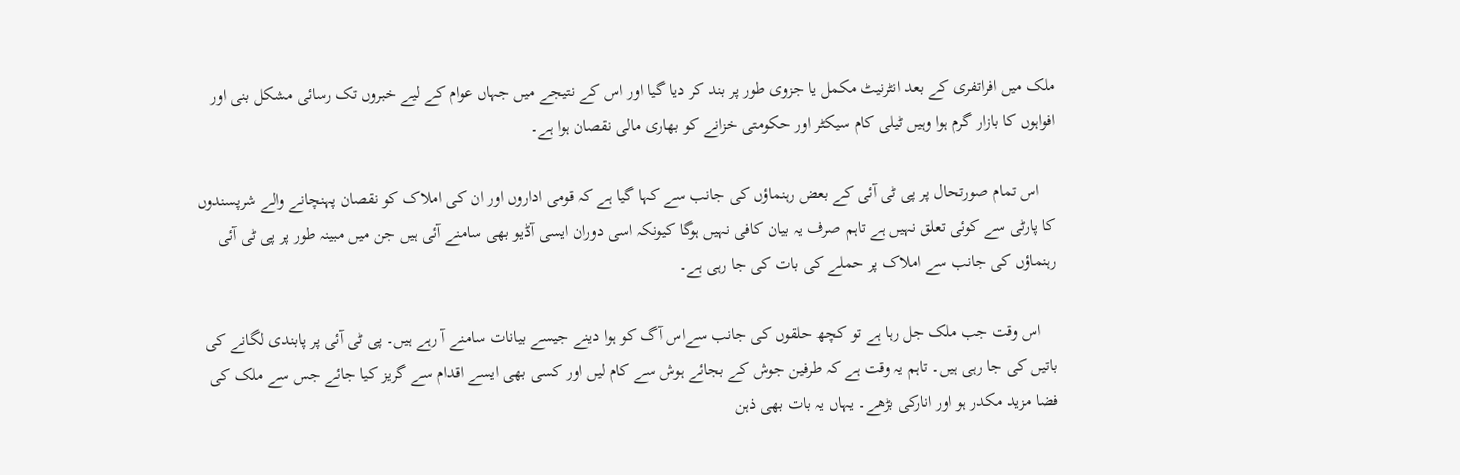ملک میں افراتفری کے بعد انٹرنیٹ مکمل یا جزوی طور پر بند کر دیا گیا اور اس کے نتیجے میں جہاں عوام کے لیے خبروں تک رسائی مشکل بنی اور افواہوں کا بازار گرم ہوا وہیں ٹیلی کام سیکٹر اور حکومتی خزانے کو بھاری مالی نقصان ہوا ہے۔

    اس تمام صورتحال پر پی ٹی آئی کے بعض رہنماؤں کی جانب سے کہا گیا ہے کہ قومی اداروں اور ان کی املاک کو نقصان پہنچانے والے شرپسندوں کا پارٹی سے کوئی تعلق نہیں ہے تاہم صرف یہ بیان کافی نہیں ہوگا کیونکہ اسی دوران ایسی آڈیو بھی سامنے آئی ہیں جن میں مبینہ طور پر پی ٹی آئی رہنماؤں کی جانب سے املاک پر حملے کی بات کی جا رہی ہے۔

    اس وقت جب ملک جل رہا ہے تو کچھ حلقوں کی جانب سےاس آگ کو ہوا دینے جیسے بیانات سامنے آ رہے ہیں۔ پی ٹی آئی پر پابندی لگانے کی باتیں کی جا رہی ہیں۔ تاہم یہ وقت ہے کہ طرفین جوش کے بجائے ہوش سے کام لیں اور کسی بھی ایسے اقدام سے گریز کیا جائے جس سے ملک کی فضا مزید مکدر ہو اور انارکی بڑھے۔ یہاں یہ بات بھی ذہن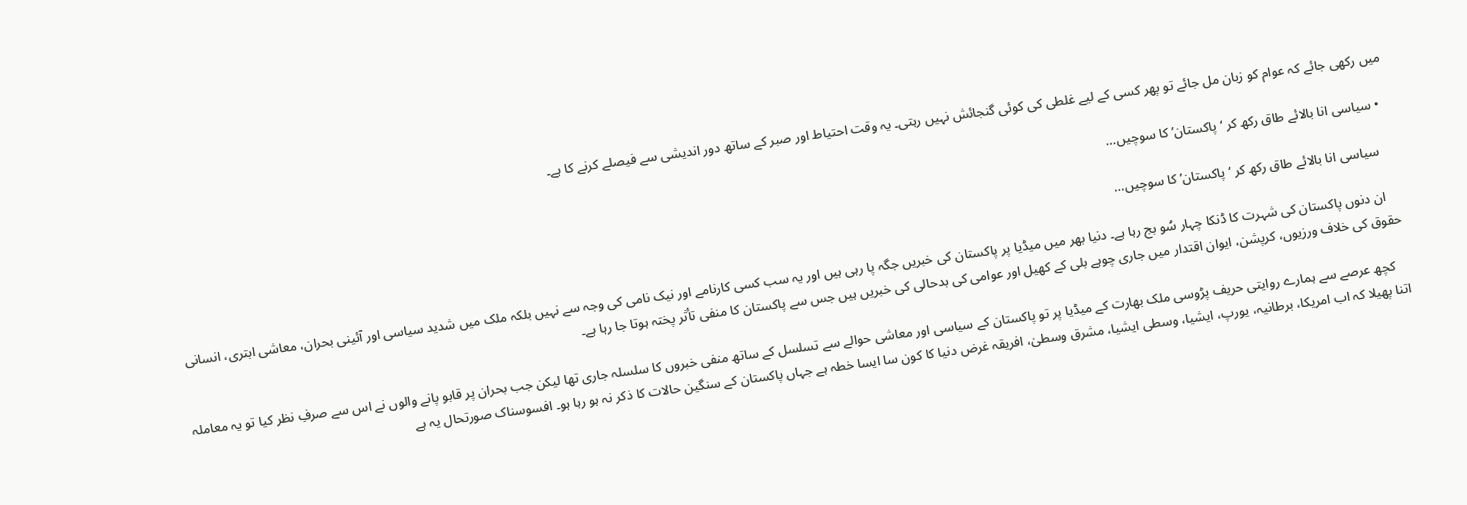میں رکھی جائے کہ عوام کو زبان مل جائے تو پھر کسی کے لیے غلطی کی کوئی گنجائش نہیں رہتی۔ یہ وقت احتیاط اور صبر کے ساتھ دور اندیشی سے فیصلے کرنے کا ہے۔

  • سیاسی انا بالائے طاق رکھ کر ‘پاکستان’ کا سوچیں…

    سیاسی انا بالائے طاق رکھ کر ‘پاکستان’ کا سوچیں…

    ان دنوں پاکستان کی شہرت کا ڈنکا چہار سُو بج رہا ہے۔ دنیا بھر میں میڈیا پر پاکستان کی خبریں جگہ پا رہی ہیں اور یہ سب کسی کارنامے اور نیک نامی کی وجہ سے نہیں بلکہ ملک میں شدید سیاسی اور آئینی بحران، معاشی ابتری، انسانی حقوق کی خلاف ورزیوں، کرپشن، ایوان اقتدار میں جاری چوہے بلی کے کھیل اور عوامی کی بدحالی کی خبریں ہیں جس سے پاکستان کا منفی تأثر پختہ ہوتا جا رہا ہے۔

    کچھ عرصے سے ہمارے روایتی حریف پڑوسی ملک بھارت کے میڈیا پر تو پاکستان کے سیاسی اور معاشی حوالے سے تسلسل کے ساتھ منفی خبروں کا سلسلہ جاری تھا لیکن جب بحران پر قابو پانے والوں نے اس سے صرفِ نظر کیا تو یہ معاملہ اتنا پھیلا کہ اب امریکا، برطانیہ، یورپ، ایشیا، وسطی ایشیا، مشرق وسطیٰ، افریقہ غرض دنیا کا کون سا ایسا خطہ ہے جہاں پاکستان کے سنگین حالات کا ذکر نہ ہو رہا ہو۔ افسوسناک صورتحال یہ ہے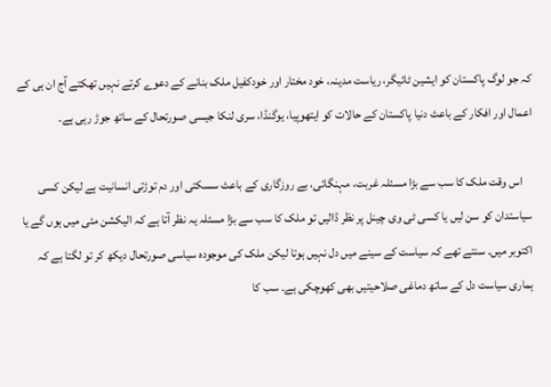کہ جو لوگ پاکستان کو ایشین ٹائیگر، ریاست مدینہ، خود مختار اور خودکفیل ملک بنانے کے دعوے کرتے نہیں تھکتے آج ان ہی کے اعمال اور افکار کے باعث دنیا پاکستان کے حالات کو ایتھوپیا، یوگنڈا، سری لنکا جیسی صورتحال کے ساتھ جوڑ رہی ہے۔

    اس وقت ملک کا سب سے بڑا مسئلہ غربت، مہنگائی، بے روزگاری کے باعث سسکتی اور دم توڑتی انسانیت ہے لیکن کسی سیاستدان کو سن لیں‌ یا کسی ٹی وی چینل پر نظر ڈالیں تو ملک کا سب سے بڑا مسئلہ یہ نظر آتا ہے کہ الیکشن مئی میں ہوں گے یا اکتوبر میں۔ سنتے تھے کہ سیاست کے سینے میں دل نہیں ہوتا لیکن ملک کی موجودہ سیاسی صورتحال دیکھ کر تو لگتا ہے کہ ہماری سیاست دل کے ساتھ دماغی صلاحیتیں بھی کھوچکی ہے۔ سب کا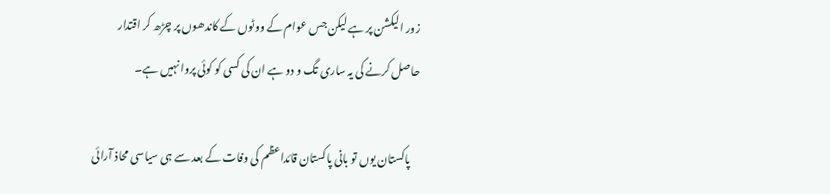زور الیکشن پر ہے لیکن جس عوام کے ووٹوں کے کاندھوں پر چڑھ کر اقتدار حاصل کرنے کی یہ ساری تگ و دو ہے ان کی کسی کو کوئی پروا نہیں ہے۔

    پاکستان یوں تو بانی پاکستان قائداعظم کی وفات کے بعد سے ہی سیاسی محاذ آرائی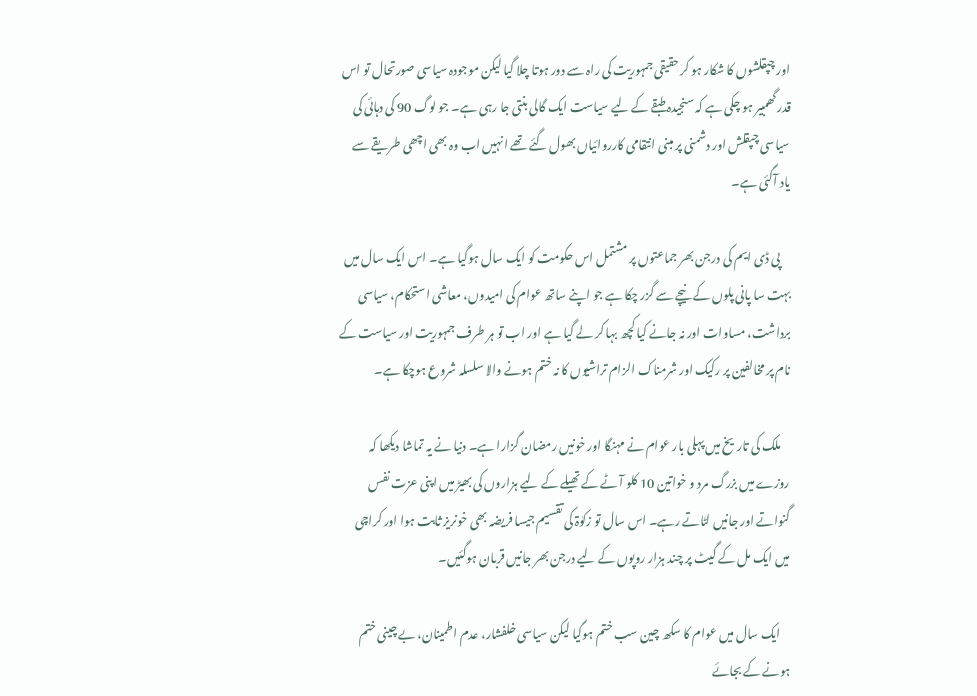اور چپقلشوں کا شکار ہو کر حقیقی جمہوریت کی راہ سے دور ہوتا چلا گیا لیکن موجودہ سیاسی صورتحال تو اس قدر گھمبیر ہو چکی ہے کہ سنجیدہ طبقے کے لیے سیاست ایک گالی بنتی جا رہی ہے۔ جو لوگ 90 کی دہائی کی سیاسی چپقلش اور دشمنی پر مبنی انتقامی کارروائیاں بھول گئے تھے انہیں اب وہ بھی اچھی طریقے سے یاد آگئی ہے۔

    پی ڈی ایم کی درجن بھر جماعتوں پر مشتمل اس حکومت کو ایک سال ہوگیا ہے۔ اس ایک سال میں بہت سا پانی پلوں کے نیچے سے گزر چکا ہے جو اپنے ساتھ عوام کی امیدوں، معاشی استحکام، سیاسی برداشت، مساوات اور نہ جانے کیا کچھ بہا کر لے گیا ہے اور اب تو ہر طرف جمہوریت اور سیاست کے نام پر مخالفین پر رکیک اور شرمناک الزام تراشیوں کا نہ ختم ہونے والا سلسلہ شروع ہوچکا ہے۔

    ملک کی تاریخ میں پہلی بار عوام نے مہنگا اور خونیں رمضان گزارا ہے۔ دنیا نے یہ تماشا دیکھا کہ روزے میں بزرگ مرد و خواتین 10 کلو آٹے کے تھیلے کے لیے ہزاروں کی بھیڑ میں اپنی عزت نفس گنواتے اور جانیں لٹاتے رہے۔ اس سال تو زکوٰۃ کی تقسیم جیسا فریضہ بھی خونریز ثابت ہوا اور کراچی میں ایک مل کے گیٹ پر چند ہزار روپوں کے لیے درجن بھر جانیں قربان ہوگئیں۔

    ایک سال میں عوام کا سکھ چین سب ختم ہوگیا لیکن سیاسی خلفشار، عدم اطمینان، بے چینی ختم ہونے کے بجائے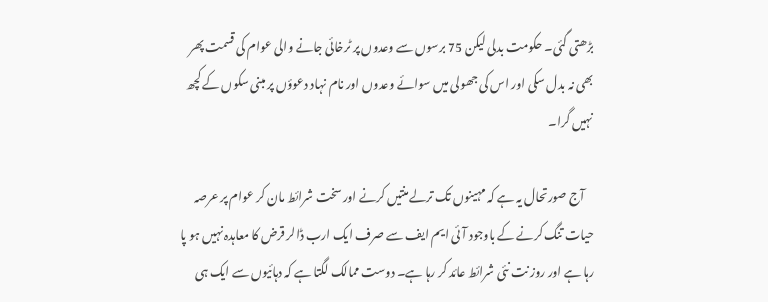بڑھتی گئی۔ حکومت بدلی لیکن 75 برسوں سے وعدوں پر ٹرخائی جانے والی عوام کی قسمت پھر بھی نہ بدل سکی اور اس کی جھولی میں سوائے وعدوں اور نام نہاد دعوؤں پر مبنی سکوں کے کچھ نہیں گرا۔

    آج صورتحال یہ ہے کہ مہینوں تک ترلے منتیں کرنے اور سخت شرائط مان کر عوام پر عرصہ حیات تنگ کرنے کے باوجود آئی ایم ایف سے صرف ایک ارب ڈالر قرض کا معاہدہ نہیں ہو پا رہا ہے اور روز نت نئی شرائط عائد کر رہا ہے۔ دوست ممالک لگتا ہے کہ دہائیوں سے ایک ہی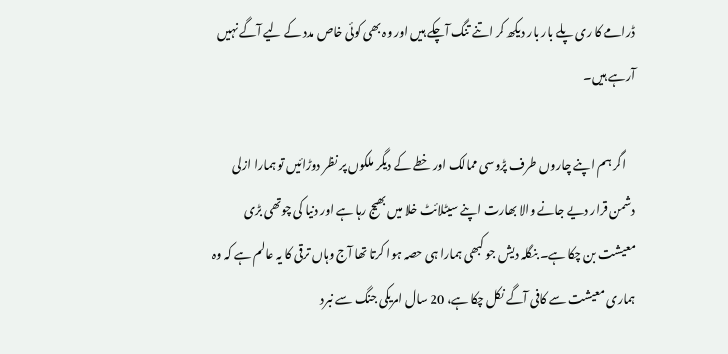ڈرامے کا ری پلے بار بار دیکھ کر اتنے تنگ آچکے ہیں اور وہ بھی کوئی خاص مدد کے لیے آگے نہیں آرہے ہیں۔

    اگر ہم اپنے چاروں طرف پڑوسی ممالک اور خطے کے دیگر ملکوں پر نظر دوڑائیں تو ہمارا ازلی دشمن قرار دیے جانے والا بھارت اپنے سیٹلائٹ خلا میں بھیج رہا ہے اور دنیا کی چوتھی بڑی معیشت بن چکا ہے۔ بنگلہ دیش جو کبھی ہمارا ہی حصہ ہوا کرتا تھا آج وہاں ترقی کا یہ عالم ہے کہ وہ ہماری معیشت سے کافی آگے نکل چکا ہے، 20 سال امریکی جنگ سے نبرد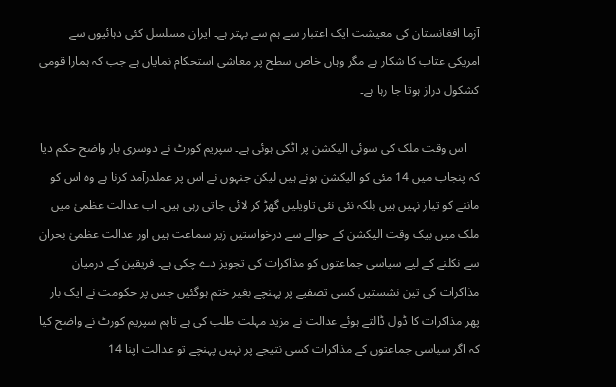آزما افغانستان کی معیشت ایک اعتبار سے ہم سے بہتر ہے۔ ایران مسلسل کئی دہائیوں سے امریکی عتاب کا شکار ہے مگر وہاں خاص سطح پر معاشی استحکام نمایاں ہے جب کہ ہمارا قومی کشکول دراز ہوتا جا رہا ہے۔

    اس وقت ملک کی سوئی الیکشن پر اٹکی ہوئی ہے۔ سپریم کورٹ نے دوسری بار واضح حکم دیا کہ پنجاب میں 14 مئی کو الیکشن ہونے ہیں لیکن جنہوں نے اس پر عملدرآمد کرنا ہے وہ اس کو ماننے کو تیار نہیں ہیں بلکہ نئی نئی تاویلیں گھڑ کر لائی جاتی رہی ہیں۔ اب عدالت عظمیٰ میں ملک میں بیک وقت الیکشن کے حوالے سے درخواستیں زیر سماعت ہیں اور عدالت عظمیٰ بحران سے نکلنے کے لیے سیاسی جماعتوں کو مذاکرات کی تجویز دے چکی ہے۔ فریقین کے درمیان مذاکرات کی تین نشستیں کسی تصفیے پر پہنچے بغیر ختم ہوگئیں جس پر حکومت نے ایک بار پھر مذاکرات کا ڈول ڈالتے ہوئے عدالت نے مزید مہلت طلب کی ہے تاہم سپریم کورٹ نے واضح کیا کہ اگر سیاسی جماعتوں کے مذاکرات کسی نتیجے پر نہیں پہنچے تو عدالت اپنا 14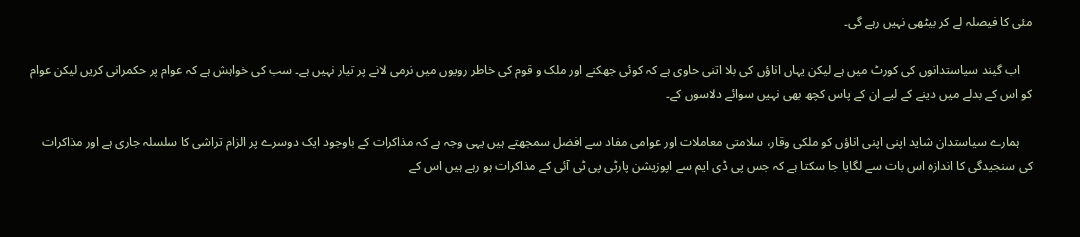مئی کا فیصلہ لے کر بیٹھی نہیں رہے گی۔

    اب گیند سیاستدانوں کی کورٹ میں ہے لیکن یہاں اناؤں کی بلا اتنی حاوی ہے کہ کوئی جھکنے اور ملک و قوم کی خاطر رویوں میں نرمی لانے پر تیار نہیں ہے۔ سب کی خواہش ہے کہ عوام پر حکمرانی کریں لیکن عوام کو اس کے بدلے میں دینے کے لیے ان کے پاس کچھ بھی نہیں سوائے دلاسوں کے۔

    ہمارے سیاستدان شاید اپنی اپنی اناؤں کو ملکی وقار، سلامتی معاملات اور عوامی مفاد سے افضل سمجھتے ہیں یہی وجہ ہے کہ مذاکرات کے باوجود ایک دوسرے پر الزام تراشی کا سلسلہ جاری ہے اور مذاکرات کی سنجیدگی کا اندازہ اس بات سے لگایا جا سکتا ہے کہ جس پی ڈی ایم سے اپوزیشن پارٹی پی ٹی آئی کے مذاکرات ہو رہے ہیں اس کے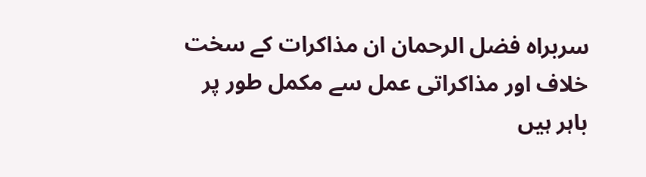سربراہ فضل الرحمان ان مذاکرات کے سخت خلاف اور مذاکراتی عمل سے مکمل طور پر باہر ہیں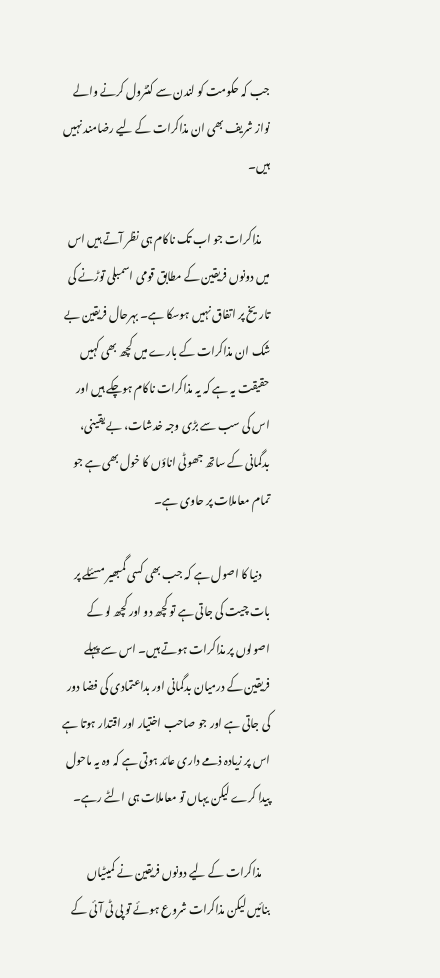جب کہ حکومت کو لندن سے کنٹرول کرنے والے نواز شریف بھی ان مذاکرات کے لیے رضامند نہیں ہیں۔

    مذاکرات جو اب تک ناکام ہی نظر آتے ہیں اس میں دونوں فریقین کے مطابق قومی اسمبلی توڑنے کی تاریخ پر اتفاق نہیں ہوسکا ہے۔ بہرحال فریقین بے شک ان مذاکرات کے بارے میں کچھ بھی کہیں حقیقت یہ ہے کہ یہ مذاکرات ناکام ہوچکے ہیں اور اس کی سب سے بڑی وجہ خدشات، بے یقینی، بدگمانی کے ساتھ جھوٹی اناؤں کا خول بھی ہے جو تمام معاملات پر حاوی ہے۔

    دنیا کا اصول ہے کہ جب بھی کسی گمبھیر مسئلے پر بات چیت کی جاتی ہے تو کچھ دو اور کچھ لو کے اصولوں پر مذاکرات ہوتے ہیں۔ اس سے پہلے فریقین کے درمیان بدگمانی اور بداعتمادی کی فضا دور کی جاتی ہے اور جو صاحب اختیار اور اقتدار ہوتا ہے اس پر زیادہ ذمے داری عائد ہوتی ہے کہ وہ یہ ماحول پیدا کرے لیکن یہاں تو معاملات ہی الٹے رہے۔

    مذاکرات کے لیے دونوں فریقین نے کمیٹیاں بنائیں لیکن مذاکرات شروع ہوئے تو پی ٹی آئی کے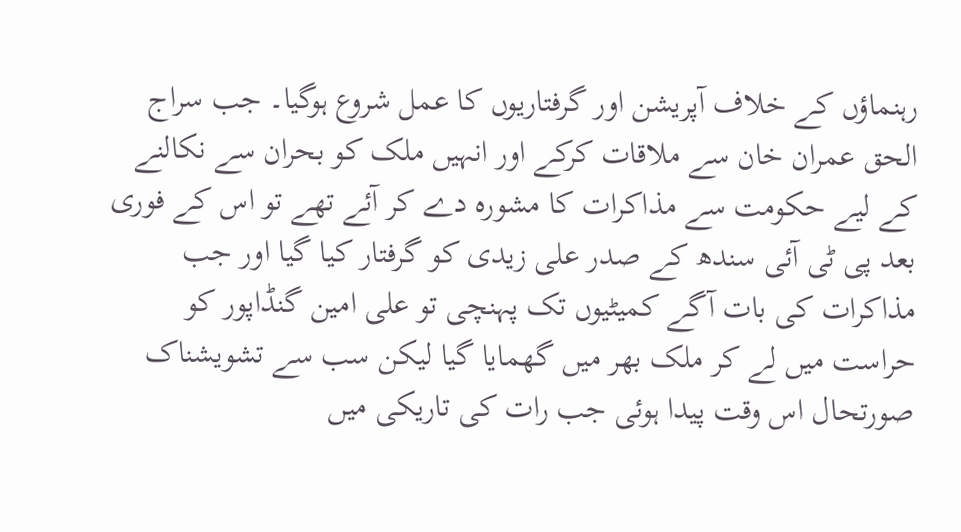رہنماؤں کے خلاف آپریشن اور گرفتاریوں کا عمل شروع ہوگیا۔ جب سراج الحق عمران خان سے ملاقات کرکے اور انہیں ملک کو بحران سے نکالنے کے لیے حکومت سے مذاکرات کا مشورہ دے کر آئے تھے تو اس کے فوری بعد پی ٹی آئی سندھ کے صدر علی زیدی کو گرفتار کیا گیا اور جب مذاکرات کی بات آگے کمیٹیوں تک پہنچی تو علی امین گنڈاپور کو حراست میں لے کر ملک بھر میں گھمایا گیا لیکن سب سے تشویشناک صورتحال اس وقت پیدا ہوئی جب رات کی تاریکی میں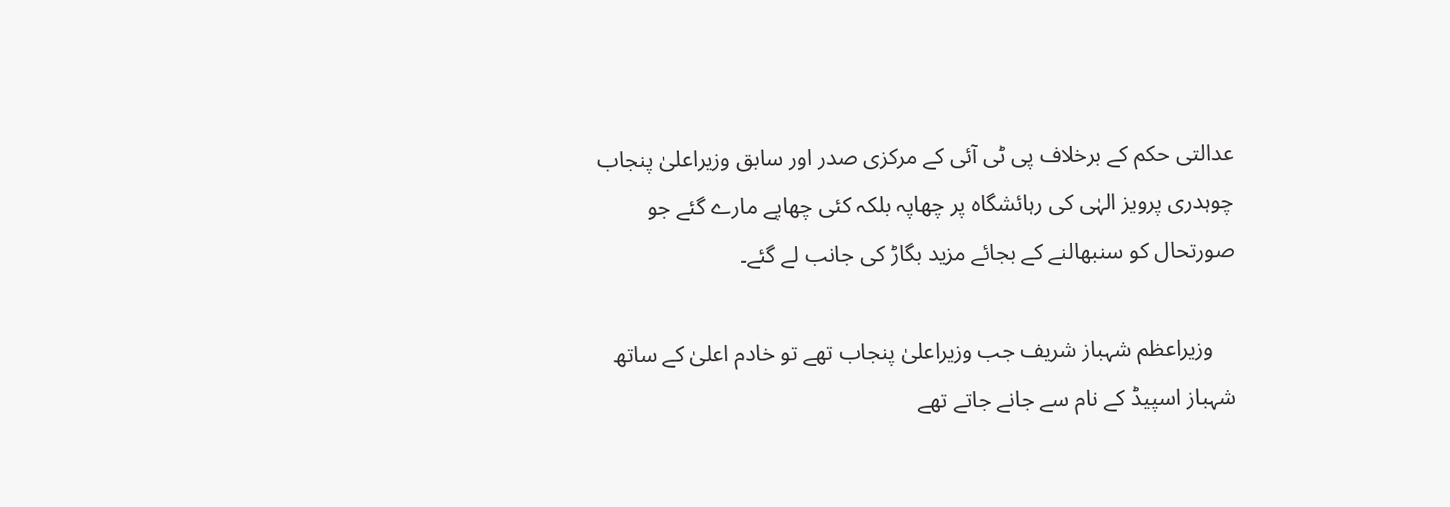عدالتی حکم کے برخلاف پی ٹی آئی کے مرکزی صدر اور سابق وزیراعلیٰ پنجاب چوہدری پرویز الہٰی کی رہائشگاہ پر چھاپہ بلکہ کئی چھاپے مارے گئے جو صورتحال کو سنبھالنے کے بجائے مزید بگاڑ کی جانب لے گئے۔

    وزیراعظم شہباز شریف جب وزیراعلیٰ پنجاب تھے تو خادم اعلیٰ کے ساتھ شہباز اسپیڈ کے نام سے جانے جاتے تھے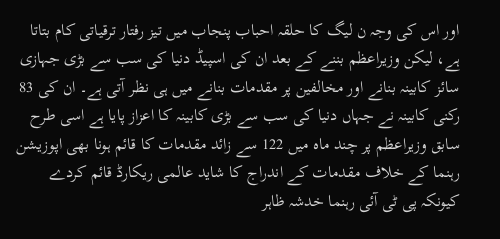اور اس کی وجہ ن لیگ کا حلقہ احباب پنجاب میں تیز رفتار ترقیاتی کام بتاتا ہے، لیکن وزیراعظم بننے کے بعد ان کی اسپیڈ دنیا کی سب سے بڑی جہازی سائز کابینہ بنانے اور مخالفین پر مقدمات بنانے میں ہی نظر آتی ہے۔ ان کی 83 رکنی کابینہ نے جہاں دنیا کی سب سے بڑی کابینہ کا اعزاز پایا ہے اسی طرح سابق وزیراعظم پر چند ماہ میں 122 سے زائد مقدمات کا قائم ہونا بھی اپوزیشن رہنما کے خلاف مقدمات کے اندراج کا شاید عالمی ریکارڈ قائم کردے کیونکہ پی ٹی آئی رہنما خدشہ ظاہر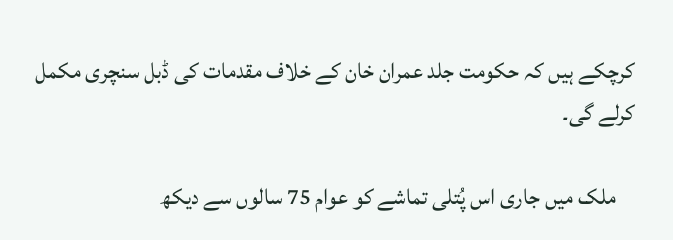کرچکے ہیں کہ حکومت جلد عمران خان کے خلاف مقدمات کی ڈبل سنچری مکمل کرلے گی۔

    ملک میں جاری اس پُتلی تماشے کو عوام 75 سالوں سے دیکھ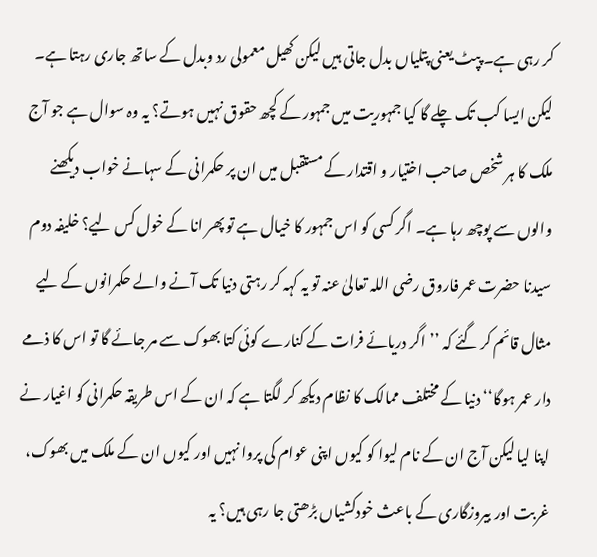کر رہی ہے۔ پپٹ یعنی پتلیاں بدل جاتی ہیں لیکن کھیل معمولی رد وبدل کے ساتھ جاری رہتا ہے۔ لیکن ایسا کب تک چلے گا کیا جمہوریت میں جمہور کے کچھ حقوق نہیں ہوتے؟ یہ وہ سوال ہے جو آج ملک کا ہر شخص صاحب اختیار و اقتدار کے مستقبل میں ان پر حکمرانی کے سہانے خواب دیکھنے والوں سے پوچھ رہا ہے۔ اگر کسی کو اس جمہور کا خیال ہے تو پھر انا کے خول کس لیے؟ خلیفہ دوم سیدنا حضرت عمر فاروق رضی اللہ تعالیٰ عنہ تو یہ کہہ کر رہتی دنیا تک آنے والے حکمرانوں کے لیے مثال قائم کر گئے کہ ’’اگر دریائے فرات کے کنارے کوئی کتا بھوک سے مر جائے گا تو اس کا ذمے دار عمر ہوگا‘‘ دنیا کے مختلف ممالک کا نظام دیکھ کر لگتا ہے کہ ان کے اس طریقہ حکمرانی کو اغیار نے اپنا لیا لیکن آج ان کے نام لیوا کو کیوں اپنی عوام کی پروا نہیں اور کیوں ان کے ملک میں بھوک، غربت اور بیروزگاری کے باعث خودکشیاں بڑھتی جا رہی ہیں؟ یہ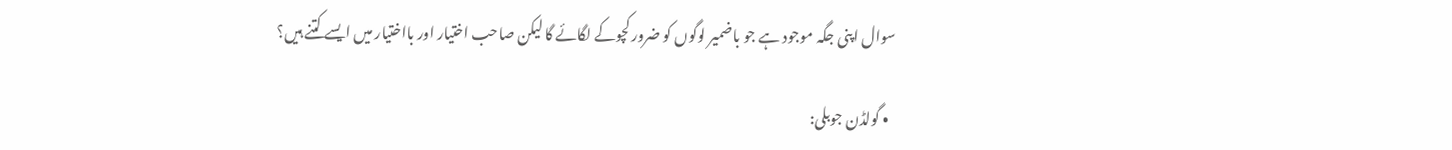سوال اپنی جگہ موجود ہے جو باضمیر لوگوں کو ضرور کچوکے لگائے گا لیکن صاحب اختیار اور بااختیار میں ایسے کتنے ہیں؟

  • گولڈن جوبلی: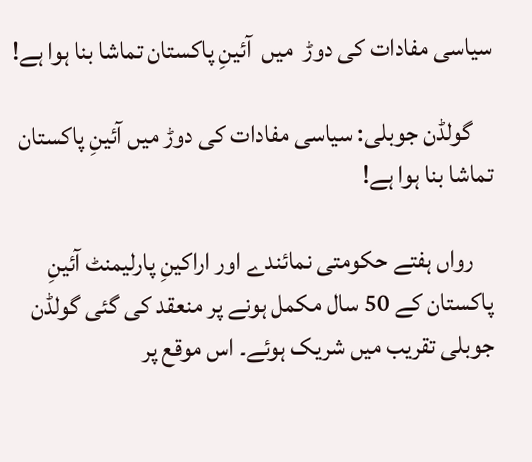سیاسی مفادات کی دوڑ  میں  آئینِ پاکستان تماشا بنا ہوا ہے!

    گولڈن جوبلی: سیاسی مفادات کی دوڑ میں آئینِ پاکستان تماشا بنا ہوا ہے!

    رواں ہفتے حکومتی نمائندے اور اراکینِ پارلیمنٹ آئینِ پاکستان کے 50 سال مکمل ہونے پر منعقد کی گئی گولڈن جوبلی تقریب میں شریک ہوئے۔ اس موقع پر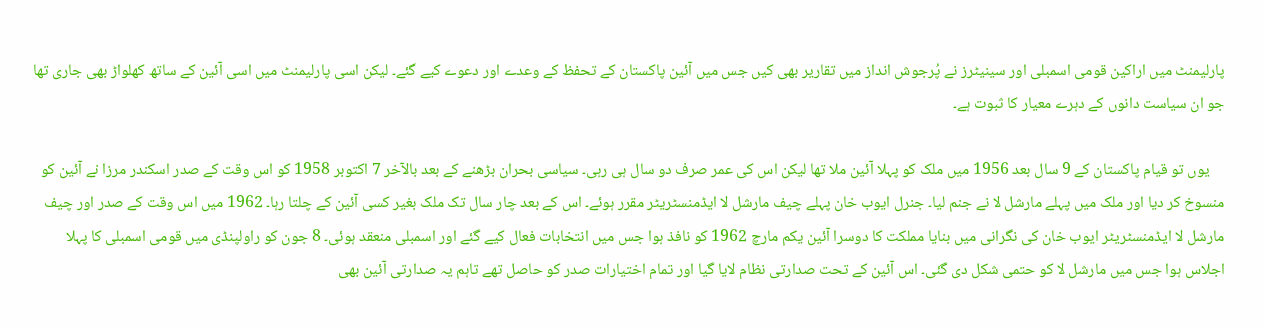پارلیمنٹ میں اراکین قومی اسمبلی اور سینیٹرز نے پُرجوش انداز میں تقاریر بھی کیں جس میں آئین پاکستان کے تحفظ کے وعدے اور دعوے کیے گئے۔ لیکن اسی پارلیمنٹ میں اسی آئین کے ساتھ کھلواڑ بھی جاری تھا جو ان سیاست دانوں کے دہرے معیار کا ثبوت ہے۔

    یوں تو قیام پاکستان کے 9 سال بعد 1956 میں ملک کو پہلا آئین ملا تھا لیکن اس کی عمر صرف دو سال ہی رہی۔ سیاسی بحران بڑھنے کے بعد بالآخر 7 اکتوبر 1958 کو اس وقت کے صدر اسکندر مرزا نے آئین کو منسوخ کر دیا اور ملک میں پہلے مارشل لا نے جنم لیا۔ جنرل ایوب خان پہلے چیف مارشل لا ایڈمنسٹریٹر مقرر ہوئے۔ اس کے بعد چار سال تک ملک بغیر کسی آئین کے چلتا رہا۔ 1962 میں اس وقت کے صدر اور چیف مارشل لا ایڈمنسٹریٹر ایوب خان کی نگرانی میں بنایا مملکت کا دوسرا آئین یکم مارچ 1962 کو نافذ ہوا جس میں انتخابات فعال کیے گئے اور اسمبلی منعقد ہوئی۔ 8 جون کو راولپنڈی میں قومی اسمبلی کا پہلا اجلاس ہوا جس میں مارشل لا کو حتمی شکل دی گئی۔ اس آئین کے تحت صدارتی نظام لایا گیا اور تمام اختیارات صدر کو حاصل تھے تاہم یہ صدارتی آئین بھی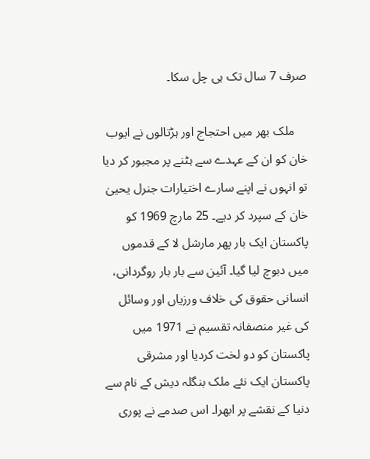صرف 7 سال تک ہی چل سکا۔

    ملک بھر میں احتجاج اور ہڑتالوں نے ایوب خان کو ان کے عہدے سے ہٹنے پر مجبور کر دیا تو انہوں نے اپنے سارے اختیارات جنرل یحییٰ خان کے سپرد کر دیے۔ 25 مارچ 1969 کو پاکستان ایک بار پھر مارشل لا کے قدموں میں دبوچ لیا گیا۔ آئین سے بار بار روگردانی، انسانی حقوق کی خلاف ورزیاں اور وسائل کی غیر منصفانہ تقسیم نے 1971 میں پاکستان کو دو لخت کردیا اور مشرقی پاکستان ایک نئے ملک بنگلہ دیش کے نام سے دنیا کے نقشے پر ابھرا۔ اس صدمے نے پوری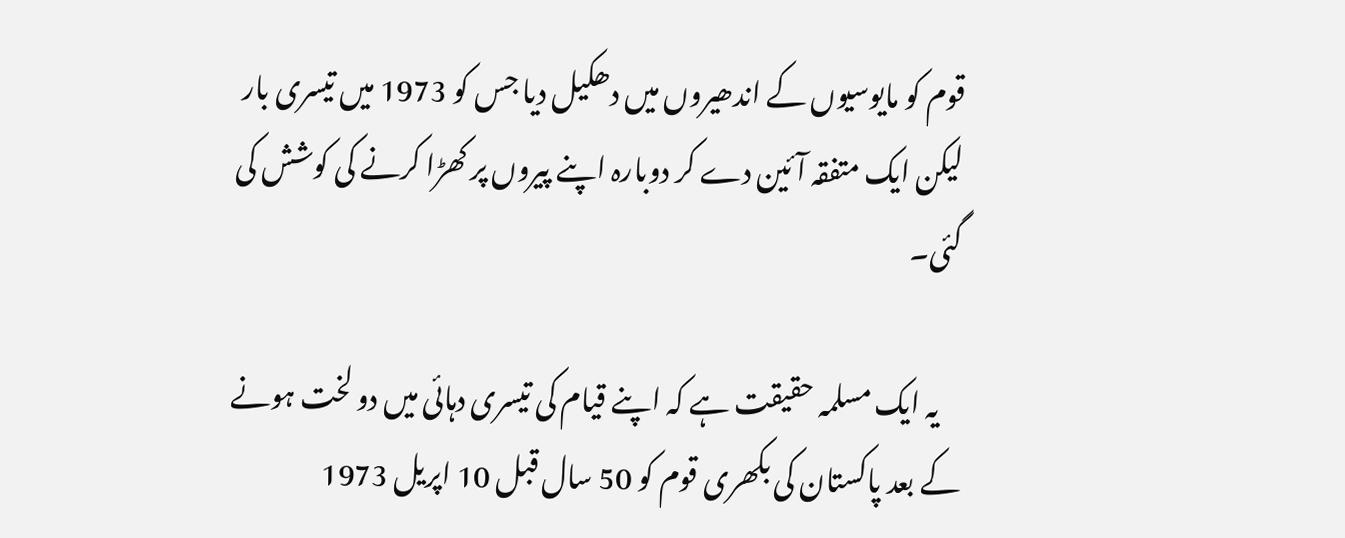قوم کو مایوسیوں کے اندھیروں میں دھکیل دیا جس کو 1973 میں تیسری بار لیکن ایک متفقہ آئین دے کر دوبارہ اپنے پیروں پر کھڑا کرنے کی کوشش کی گئی۔

    یہ ایک مسلمہ حقیقت ہے کہ اپنے قیام کی تیسری دہائی میں دو لخت ہونے کے بعد پاکستان کی بکھری قوم کو 50 سال قبل 10 اپریل 1973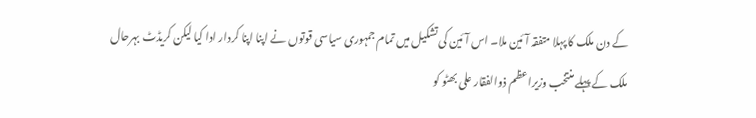کے دن ملک کا پہلا متفقہ آئین ملا۔ اس آئین کی تشکیل میں تمام جمہوری سیاسی قوتوں نے اپنا اپنا کردار ادا کیا لیکن کریڈٹ بہرحال ملک کے پہلے منتخب وزیراعظم ذوالفقار علی بھٹو کو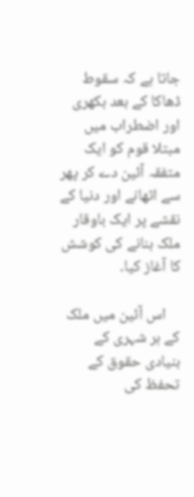جاتا ہے کہ سقوط ڈھاکا کے بعد بکھری اور اضطراب میں مبتلا قوم کو ایک متفقہ آئین دے کر پھر سے اٹھانے اور دنیا کے نقشے پر ایک باوقار ملک بنانے کی کوشش کا آغاز کیا۔

    اس آئین میں ملک کے ہر شہری کے بنیادی حقوق کے تحفظ کی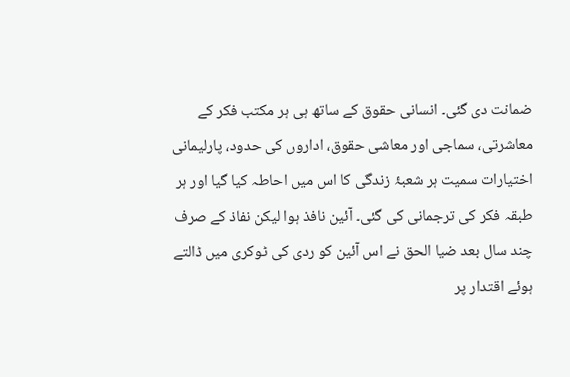ضمانت دی گئی۔ انسانی حقوق کے ساتھ ہی ہر مکتب فکر کے معاشرتی، سماجی اور معاشی حقوق، اداروں کی حدود، پارلیمانی اختیارات سمیت ہر شعبۂ زندگی کا اس میں احاطہ کیا گیا اور ہر طبقہ فکر کی ترجمانی کی گئی۔ آئین نافذ ہوا لیکن نفاذ کے صرف چند سال بعد ضیا الحق نے اس آئین کو ردی کی ٹوکری میں ڈالتے ہوئے اقتدار پر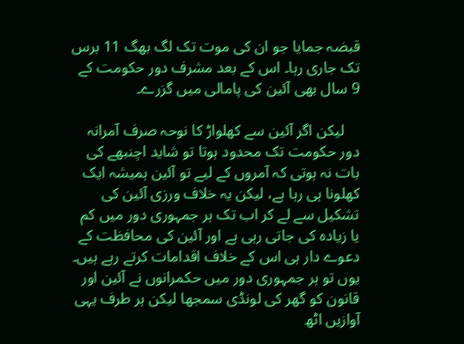قبضہ جمایا جو ان کی موت تک لگ بھگ 11 برس تک جاری رہا۔ اس کے بعد مشرف دور حکومت کے 9 سال بھی آئین کی پامالی میں گزرے۔

    لیکن اگر آئین سے کھلواڑ کا نوحہ صرف آمرانہ دور حکومت تک محدود ہوتا تو شاید اچنبھے کی بات نہ ہوتی کہ آمروں کے لیے تو آئین ہمیشہ ایک کھلونا ہی رہا ہے، لیکن یہ خلاف ورزی آئین کی تشکیل سے لے کر اب تک ہر جمہوری دور میں کم یا زیادہ کی جاتی رہی ہے اور آئین کی محافظت کے دعوے دار ہی اس کے خلاف اقدامات کرتے رہے ہیں۔ یوں تو ہر جمہوری دور میں حکمرانوں نے آئین اور قانون کو گھر کی لونڈی سمجھا لیکن ہر طرف یہی آوازیں‌ اٹھ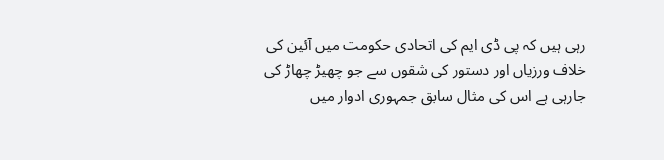رہی ہیں‌ کہ پی ڈی ایم کی اتحادی حکومت میں آئین کی خلاف ورزیاں اور دستور کی شقوں سے جو چھیڑ چھاڑ کی جارہی ہے اس کی مثال سابق جمہوری ادوار میں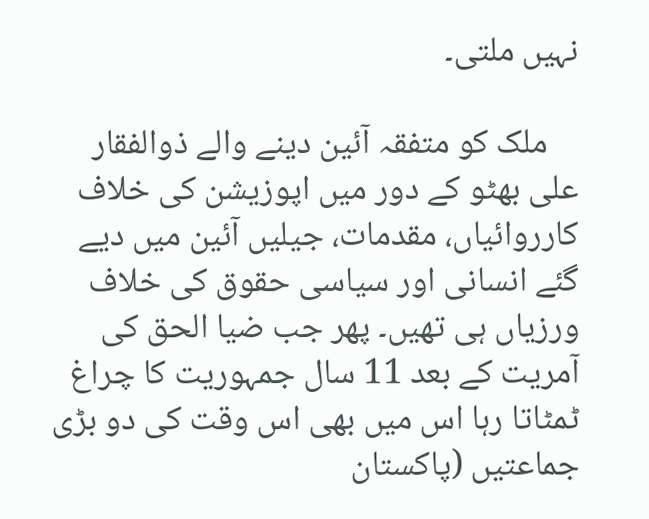نہیں ملتی۔

    ملک کو متفقہ آئین دینے والے ذوالفقار علی بھٹو کے دور میں اپوزیشن کی خلاف کارروائیاں، مقدمات، جیلیں آئین میں دیے گئے انسانی اور سیاسی حقوق کی خلاف ورزیاں ہی تھیں۔ پھر جب ضیا الحق کی آمریت کے بعد 11 سال جمہوریت کا چراغ ٹمٹاتا رہا اس میں بھی اس وقت کی دو بڑی جماعتیں (پاکستان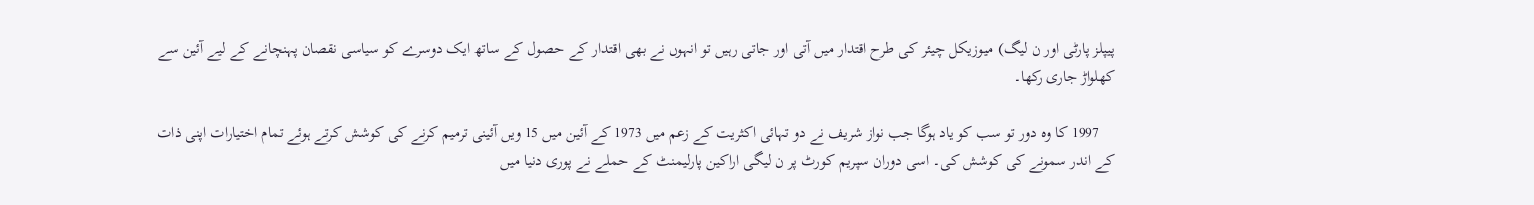پیپلز پارٹی اور ن لیگ) میوزیکل چیئر کی طرح اقتدار میں آتی اور جاتی رہیں تو انہوں نے بھی اقتدار کے حصول کے ساتھ ایک دوسرے کو سیاسی نقصان پہنچانے کے لیے آئین سے کھلواڑ جاری رکھا۔

    1997 کا وہ دور تو سب کو یاد ہوگا جب نواز شریف نے دو تہائی اکثریت کے زعم میں 1973 کے آئین میں 15 ویں آئینی ترمیم کرنے کی کوشش کرتے ہوئے تمام اختیارات اپنی ذات کے اندر سمونے کی کوشش کی۔ اسی دوران سپریم کورٹ پر ن لیگی اراکین پارلیمنٹ کے حملے نے پوری دنیا میں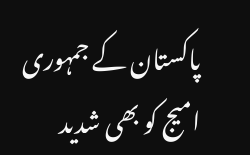پاکستان کے جمہوری امیج کو بھی شدید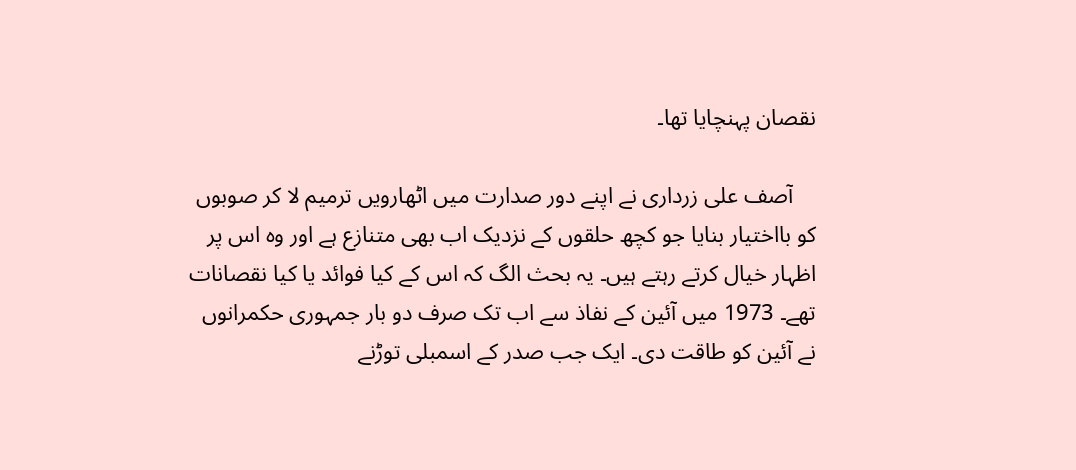نقصان پہنچایا تھا۔

    آصف علی زرداری نے اپنے دور صدارت میں اٹھارویں ترمیم لا کر صوبوں کو بااختیار بنایا جو کچھ حلقوں کے نزدیک اب بھی متنازع ہے اور وہ اس پر اظہار خیال کرتے رہتے ہیں۔ یہ بحث الگ کہ اس کے کیا فوائد یا کیا نقصانات تھے۔ 1973 میں آئین کے نفاذ سے اب تک صرف دو بار جمہوری حکمرانوں نے آئین کو طاقت دی۔ ایک جب صدر کے اسمبلی توڑنے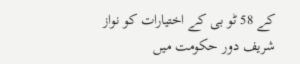کے 58 ٹو بی کے اختیارات کو نواز شریف دور حکومت میں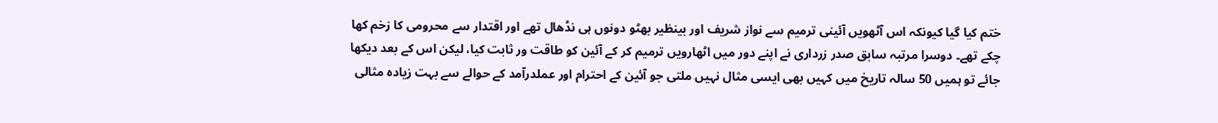ختم کیا گیا کیونکہ اس آٹھویں آئینی ترمیم سے نواز شریف اور بینظیر بھٹو دونوں ہی نڈھال تھے اور اقتدار سے محرومی کا زخم کھا چکے تھے۔ دوسرا مرتبہ سابق صدر زرداری نے اپنے دور میں اٹھارویں ترمیم کر کے آئین کو طاقت ور ثابت کیا، لیکن اس کے بعد دیکھا جائے تو ہمیں 50 سالہ تاریخ میں کہیں بھی ایسی مثال نہیں ملتی جو آئین کے احترام اور عملدرآمد کے حوالے سے بہت زیادہ مثالی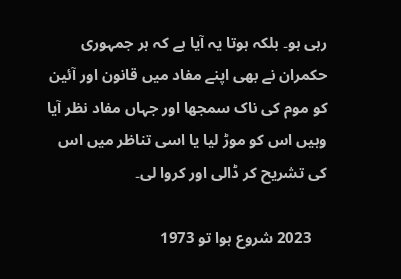رہی ہو۔ بلکہ ہوتا یہ آیا ہے کہ ہر جمہوری حکمران نے بھی اپنے مفاد میں قانون اور آئین کو موم کی ناک سمجھا اور جہاں مفاد نظر آیا وہیں اس کو موڑ لیا یا اسی تناظر میں اس کی تشریح کر ڈالی اور کروا لی۔

    2023 شروع ہوا تو 1973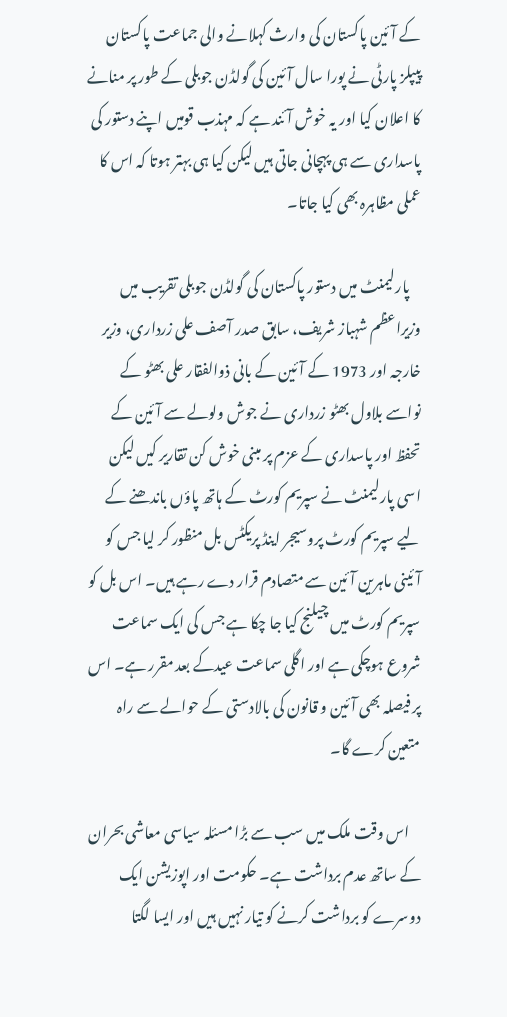کے آئین پاکستان کی وارث کہلانے والی جماعت پاکستان پیپلز پارٹی نے پورا سال آئین کی گولڈن جوبلی کے طور پر منانے کا اعلان کیا اور یہ خوش آئند ہے کہ مہذب قومیں اپنے دستور کی پاسداری سے ہی پہچانی جاتی ہیں لیکن کیا ہی بہتر ہوتا کہ اس کا عملی مظاہرہ بھی کیا جاتا۔

    پارلیمنٹ میں دستور پاکستان کی گولڈن جوبلی تقریب میں وزیراعظم شہباز شریف، سابق صدر آصف علی زرداری، وزیر خارجہ اور 1973 کے آئین کے بانی ذوالفقار علی بھٹو کے نواسے بلاول بھٹو زرداری نے جوش ولولے سے آئین کے تحفظ اور پاسداری کے عزم پر مبنی خوش کن تقاریر کیں لیکن اسی پارلیمنٹ نے سپریم کورٹ کے ہاتھ پاؤں باندھنے کے لیے سپریم کورٹ پروسیجر اینڈ پریکٹس بل منظور کر لیا جس کو آئینی ماہرین آئین سے متصادم قرار دے رہے ہیں۔ اس بل کو سپریم کورٹ میں چیلنج کیا جا چکا ہے جس کی ایک سماعت شروع ہوچکی ہے اور اگلی سماعت عیدکے بعد مقرر ہے۔ اس پر فیصلہ بھی آئین و قانون کی بالادستی کے حوالے سے راہ متعین کرے گا۔

    اس وقت ملک میں سب سے بڑا مسئلہ سیاسی معاشی بحران کے ساتھ عدم برداشت ہے۔ حکومت اور اپوزیشن ایک دوسرے کو برداشت کرنے کو تیار نہیں ہیں اور ایسا لگتا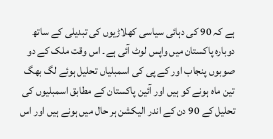ہے کہ 90 کی دہائی سیاسی کھلاڑیوں کی تبدیلی کے ساتھ دوبارہ پاکستان میں واپس لوٹ آئی ہے۔ اس وقت ملک کے دو صوبوں پنجاب اور کے پی کی اسمبلیاں تحلیل ہوئے لگ بھگ تین ماہ ہونے کو ہیں اور آئین پاکستان کے مطابق اسمبلیوں کی تحلیل کے 90 دن کے اندر الیکشن ہر حال میں ہونے ہیں اور اس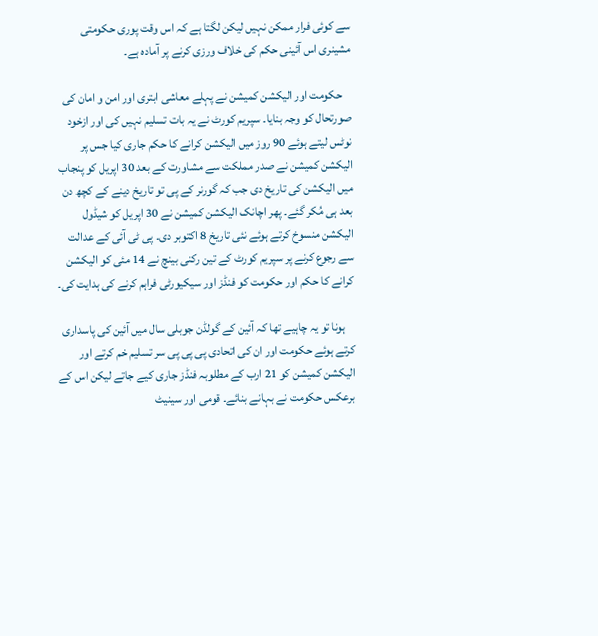سے کوئی فرار ممکن نہیں لیکن لگتا ہے کہ اس وقت پوری حکومتی مشینری اس آئینی حکم کی خلاف ورزی کرنے پر آمادہ ہے۔

    حکومت اور الیکشن کمیشن نے پہلے معاشی ابتری اور امن و امان کی صورتحال کو وجہ بنایا۔ سپریم کورٹ نے یہ بات تسلیم نہیں کی اور ازخود نوٹس لیتے ہوئے 90 روز میں الیکشن کرانے کا حکم جاری کیا جس پر الیکشن کمیشن نے صدر مملکت سے مشاورت کے بعد 30 اپریل کو پنجاب میں الیکشن کی تاریخ دی جب کہ گورنر کے پی تو تاریخ دینے کے کچھ دن بعد ہی مُکر گئے۔ پھر اچانک الیکشن کمیشن نے 30 اپریل کو شیڈول الیکشن منسوخ کرتے ہوئے نئی تاریخ 8 اکتوبر دی۔ پی ٹی آئی کے عدالت سے رجوع کرنے پر سپریم کورٹ کے تین رکنی بینچ نے 14 مئی کو الیکشن کرانے کا حکم اور حکومت کو فنڈز اور سیکیورٹی فراہم کرنے کی ہدایت کی۔

    ہونا تو یہ چاہیے تھا کہ آئین کے گولڈن جوبلی سال میں آئین کی پاسداری کرتے ہوئے حکومت اور ان کی اتحادی پی پی پی سر تسلیم خم کرتے اور الیکشن کمیشن کو 21 ارب کے مطلوبہ فنڈز جاری کیے جاتے لیکن اس کے برعکس حکومت نے بہانے بنائے۔ قومی اور سینیٹ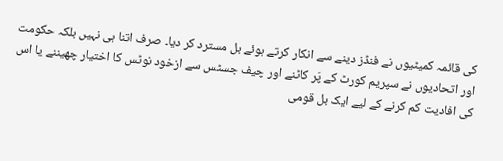کی قائمہ کمیٹیوں نے فنڈز دینے سے انکار کرتے ہوئے بل مسترد کر دیا۔ صرف اتنا ہی نہیں بلکہ حکومت اور اتحادیوں نے سپریم کورٹ کے پَر کاٹنے اور چیف جسٹس سے ازخود نوٹس کا اختیار چھیننے یا اس کی افادیت کم کرنے کے لیے ایک بل قومی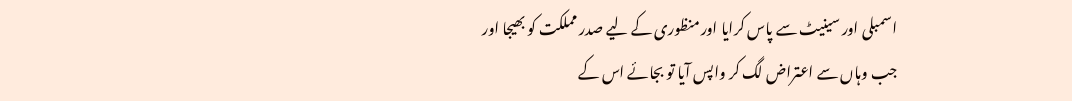اسمبلی اور سینیٹ سے پاس کرایا اور منظوری کے لیے صدر مملکت کو بھیجا اور جب وہاں سے اعتراض لگ کر واپس آیا تو بجائے اس کے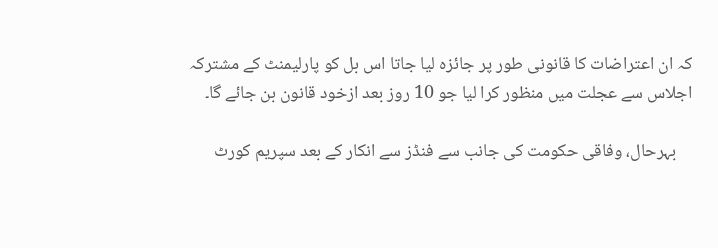کہ ان اعتراضات کا قانونی طور پر جائزہ لیا جاتا اس بل کو پارلیمنٹ کے مشترکہ اجلاس سے عجلت میں منظور کرا لیا جو 10 روز بعد ازخود قانون بن جائے گا۔

    بہرحال، وفاقی حکومت کی جانب سے فنڈز سے انکار کے بعد سپریم کورٹ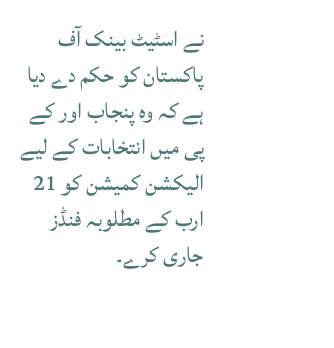نے اسٹیٹ بینک آف پاکستان کو حکم دے دیا ہے کہ وہ پنجاب اور کے پی میں انتخابات کے لیے الیکشن کمیشن کو 21 ارب کے مطلوبہ فنڈز جاری کرے۔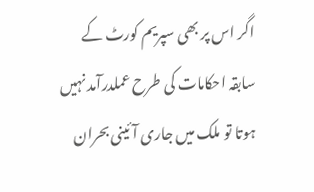اگر اس پر بھی سپریم کورٹ کے سابقہ احکامات کی طرح عملدرآمد نہیں ہوتا تو ملک میں جاری آئینی بحران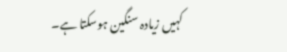کہیں زیادہ سنگین ہوسکتا ہے۔